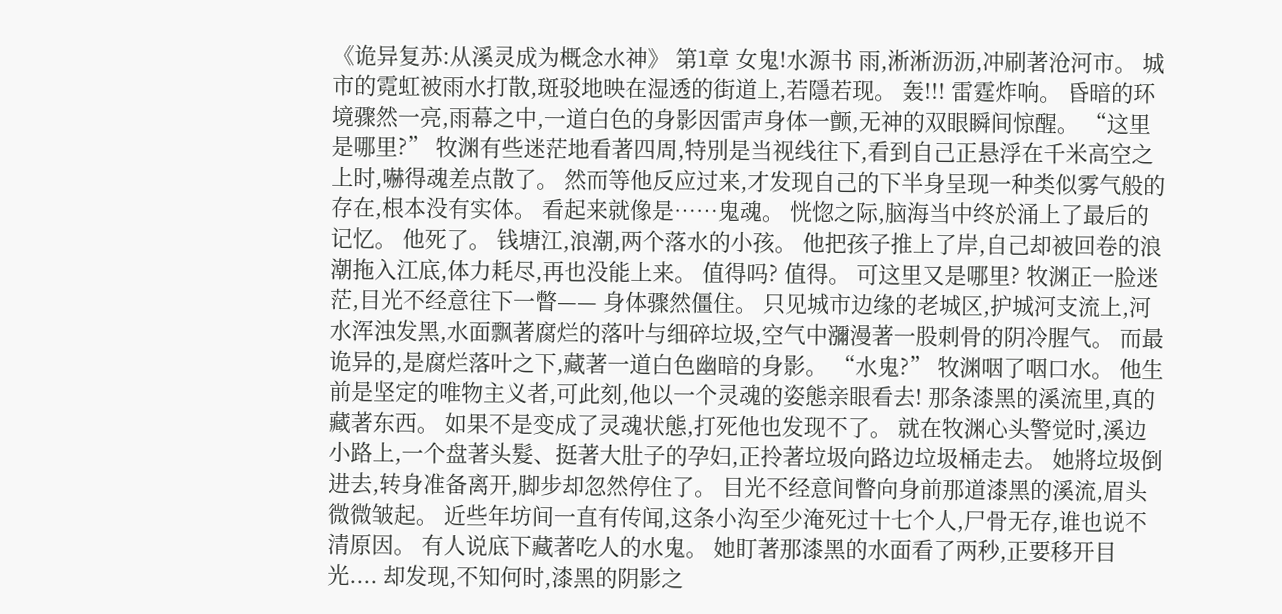《诡异复苏:从溪灵成为概念水神》 第1章 女鬼!水源书 雨,淅淅沥沥,冲刷著沧河市。 城市的霓虹被雨水打散,斑驳地映在湿透的街道上,若隱若现。 轰!!! 雷霆炸响。 昏暗的环境骤然一亮,雨幕之中,一道白色的身影因雷声身体一颤,无神的双眼瞬间惊醒。 “这里是哪里?” 牧渊有些迷茫地看著四周,特別是当视线往下,看到自己正悬浮在千米高空之上时,嚇得魂差点散了。 然而等他反应过来,才发现自己的下半身呈现一种类似雾气般的存在,根本没有实体。 看起来就像是……鬼魂。 恍惚之际,脑海当中终於涌上了最后的记忆。 他死了。 钱塘江,浪潮,两个落水的小孩。 他把孩子推上了岸,自己却被回卷的浪潮拖入江底,体力耗尽,再也没能上来。 值得吗? 值得。 可这里又是哪里? 牧渊正一脸迷茫,目光不经意往下一瞥—— 身体骤然僵住。 只见城市边缘的老城区,护城河支流上,河水浑浊发黑,水面飘著腐烂的落叶与细碎垃圾,空气中瀰漫著一股刺骨的阴冷腥气。 而最诡异的,是腐烂落叶之下,藏著一道白色幽暗的身影。 “水鬼?” 牧渊咽了咽口水。 他生前是坚定的唯物主义者,可此刻,他以一个灵魂的姿態亲眼看去! 那条漆黑的溪流里,真的藏著东西。 如果不是变成了灵魂状態,打死他也发现不了。 就在牧渊心头警觉时,溪边小路上,一个盘著头髮、挺著大肚子的孕妇,正拎著垃圾向路边垃圾桶走去。 她將垃圾倒进去,转身准备离开,脚步却忽然停住了。 目光不经意间瞥向身前那道漆黑的溪流,眉头微微皱起。 近些年坊间一直有传闻,这条小沟至少淹死过十七个人,尸骨无存,谁也说不清原因。 有人说底下藏著吃人的水鬼。 她盯著那漆黑的水面看了两秒,正要移开目光.... 却发现,不知何时,漆黑的阴影之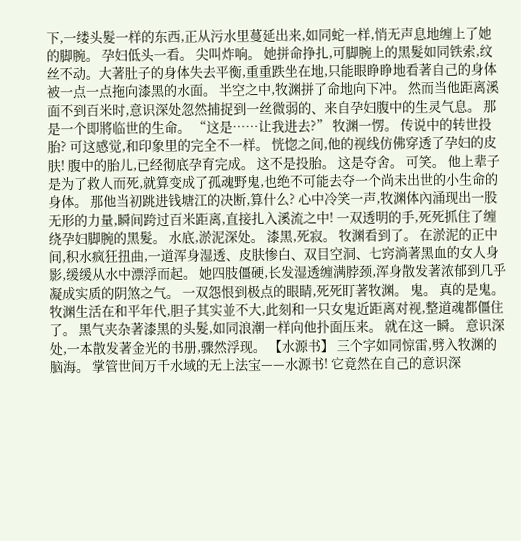下,一缕头髮一样的东西,正从污水里蔓延出来,如同蛇一样,悄无声息地缠上了她的脚腕。 孕妇低头一看。 尖叫炸响。 她拼命挣扎,可脚腕上的黑髮如同铁索,纹丝不动。大著肚子的身体失去平衡,重重跌坐在地,只能眼睁睁地看著自己的身体被一点一点拖向漆黑的水面。 半空之中,牧渊拼了命地向下冲。 然而当他距离溪面不到百米时,意识深处忽然捕捉到一丝微弱的、来自孕妇腹中的生灵气息。 那是一个即將临世的生命。 “这是……让我进去?” 牧渊一愣。 传说中的转世投胎? 可这感觉,和印象里的完全不一样。 恍惚之间,他的视线仿佛穿透了孕妇的皮肤! 腹中的胎儿,已经彻底孕育完成。 这不是投胎。 这是夺舍。 可笑。 他上辈子是为了救人而死,就算变成了孤魂野鬼,也绝不可能去夺一个尚未出世的小生命的身体。 那他当初跳进钱塘江的决断,算什么? 心中冷笑一声,牧渊体內涌现出一股无形的力量,瞬间跨过百米距离,直接扎入溪流之中! 一双透明的手,死死抓住了缠绕孕妇脚腕的黑髮。 水底,淤泥深处。 漆黑,死寂。 牧渊看到了。 在淤泥的正中间,积水疯狂扭曲,一道浑身湿透、皮肤惨白、双目空洞、七窍淌著黑血的女人身影,缓缓从水中漂浮而起。 她四肢僵硬,长发湿透缠满脖颈,浑身散发著浓郁到几乎凝成实质的阴煞之气。 一双怨恨到极点的眼睛,死死盯著牧渊。 鬼。 真的是鬼。 牧渊生活在和平年代,胆子其实並不大,此刻和一只女鬼近距离对视,整道魂都僵住了。 黑气夹杂著漆黑的头髮,如同浪潮一样向他扑面压来。 就在这一瞬。 意识深处,一本散发著金光的书册,骤然浮现。 【水源书】 三个字如同惊雷,劈入牧渊的脑海。 掌管世间万千水域的无上法宝——水源书! 它竟然在自己的意识深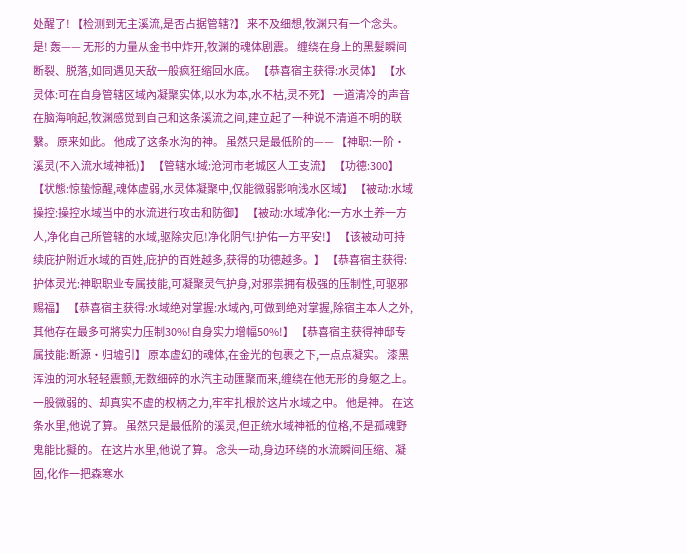处醒了! 【检测到无主溪流,是否占据管辖?】 来不及细想,牧渊只有一个念头。 是! 轰—— 无形的力量从金书中炸开,牧渊的魂体剧震。 缠绕在身上的黑髮瞬间断裂、脱落,如同遇见天敌一般疯狂缩回水底。 【恭喜宿主获得:水灵体】 【水灵体:可在自身管辖区域內凝聚实体,以水为本,水不枯,灵不死】 一道清冷的声音在脑海响起,牧渊感觉到自己和这条溪流之间,建立起了一种说不清道不明的联繫。 原来如此。 他成了这条水沟的神。 虽然只是最低阶的—— 【神职:一阶·溪灵(不入流水域神祗)】 【管辖水域:沧河市老城区人工支流】 【功德:300】 【状態:惊蛰惊醒,魂体虚弱,水灵体凝聚中,仅能微弱影响浅水区域】 【被动:水域操控:操控水域当中的水流进行攻击和防御】 【被动:水域净化:一方水土养一方人,净化自己所管辖的水域,驱除灾厄!净化阴气!护佑一方平安!】 【该被动可持续庇护附近水域的百姓,庇护的百姓越多,获得的功德越多。】 【恭喜宿主获得:护体灵光:神职职业专属技能,可凝聚灵气护身,对邪祟拥有极强的压制性,可驱邪赐福】 【恭喜宿主获得:水域绝对掌握:水域內,可做到绝对掌握,除宿主本人之外,其他存在最多可將实力压制30%!自身实力增幅50%!】 【恭喜宿主获得神邸专属技能:断源·归墟引】 原本虚幻的魂体,在金光的包裹之下,一点点凝实。 漆黑浑浊的河水轻轻震颤,无数细碎的水汽主动匯聚而来,缠绕在他无形的身躯之上。 一股微弱的、却真实不虚的权柄之力,牢牢扎根於这片水域之中。 他是神。 在这条水里,他说了算。 虽然只是最低阶的溪灵,但正统水域神祗的位格,不是孤魂野鬼能比擬的。 在这片水里,他说了算。 念头一动,身边环绕的水流瞬间压缩、凝固,化作一把森寒水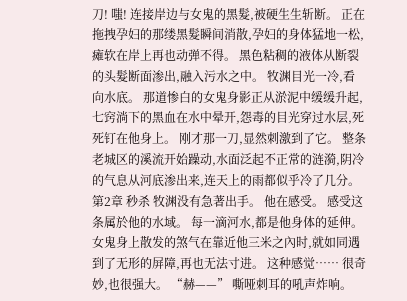刀! 嗤! 连接岸边与女鬼的黑髮,被硬生生斩断。 正在拖拽孕妇的那缕黑髮瞬间消散,孕妇的身体猛地一松,瘫软在岸上再也动弹不得。 黑色粘稠的液体从断裂的头髮断面渗出,融入污水之中。 牧渊目光一冷,看向水底。 那道惨白的女鬼身影正从淤泥中缓缓升起,七窍淌下的黑血在水中晕开,怨毒的目光穿过水层,死死钉在他身上。 刚才那一刀,显然刺激到了它。 整条老城区的溪流开始躁动,水面泛起不正常的涟漪,阴冷的气息从河底渗出来,连天上的雨都似乎冷了几分。 第2章 秒杀 牧渊没有急著出手。 他在感受。 感受这条属於他的水域。 每一滴河水,都是他身体的延伸。 女鬼身上散发的煞气在靠近他三米之內时,就如同遇到了无形的屏障,再也无法寸进。 这种感觉…… 很奇妙,也很强大。 “赫——” 嘶哑刺耳的吼声炸响。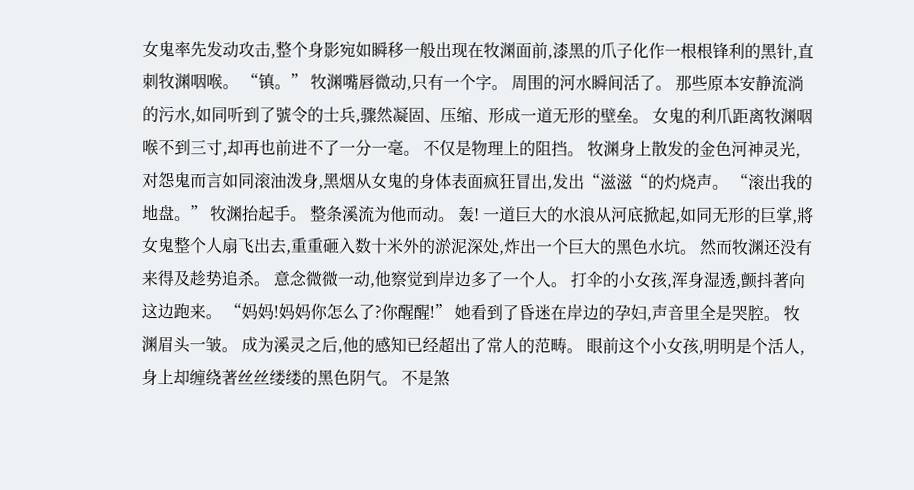女鬼率先发动攻击,整个身影宛如瞬移一般出现在牧渊面前,漆黑的爪子化作一根根锋利的黑针,直刺牧渊咽喉。 “镇。” 牧渊嘴唇微动,只有一个字。 周围的河水瞬间活了。 那些原本安静流淌的污水,如同听到了號令的士兵,骤然凝固、压缩、形成一道无形的壁垒。 女鬼的利爪距离牧渊咽喉不到三寸,却再也前进不了一分一毫。 不仅是物理上的阻挡。 牧渊身上散发的金色河神灵光,对怨鬼而言如同滚油泼身,黑烟从女鬼的身体表面疯狂冒出,发出“滋滋“的灼烧声。 “滚出我的地盘。” 牧渊抬起手。 整条溪流为他而动。 轰! 一道巨大的水浪从河底掀起,如同无形的巨掌,將女鬼整个人扇飞出去,重重砸入数十米外的淤泥深处,炸出一个巨大的黑色水坑。 然而牧渊还没有来得及趁势追杀。 意念微微一动,他察觉到岸边多了一个人。 打伞的小女孩,浑身湿透,颤抖著向这边跑来。 “妈妈!妈妈你怎么了?你醒醒!” 她看到了昏迷在岸边的孕妇,声音里全是哭腔。 牧渊眉头一皱。 成为溪灵之后,他的感知已经超出了常人的范畴。 眼前这个小女孩,明明是个活人,身上却缠绕著丝丝缕缕的黑色阴气。 不是煞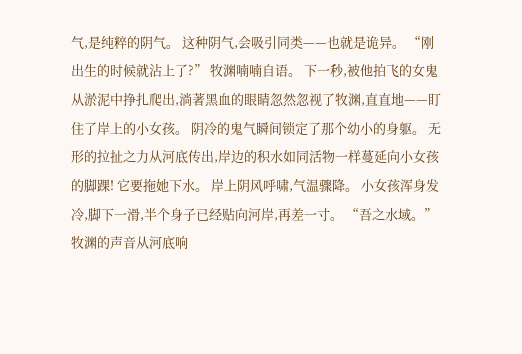气,是纯粹的阴气。 这种阴气,会吸引同类——也就是诡异。 “刚出生的时候就沾上了?” 牧渊喃喃自语。 下一秒,被他拍飞的女鬼从淤泥中挣扎爬出,淌著黑血的眼睛忽然忽视了牧渊,直直地——盯住了岸上的小女孩。 阴冷的鬼气瞬间锁定了那个幼小的身躯。 无形的拉扯之力从河底传出,岸边的积水如同活物一样蔓延向小女孩的脚踝! 它要拖她下水。 岸上阴风呼啸,气温骤降。 小女孩浑身发冷,脚下一滑,半个身子已经贴向河岸,再差一寸。 “吾之水域。” 牧渊的声音从河底响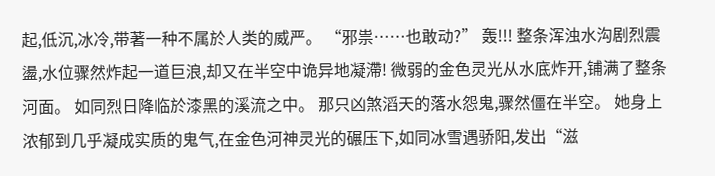起,低沉,冰冷,带著一种不属於人类的威严。 “邪祟……也敢动?” 轰!!! 整条浑浊水沟剧烈震盪,水位骤然炸起一道巨浪,却又在半空中诡异地凝滯! 微弱的金色灵光从水底炸开,铺满了整条河面。 如同烈日降临於漆黑的溪流之中。 那只凶煞滔天的落水怨鬼,骤然僵在半空。 她身上浓郁到几乎凝成实质的鬼气,在金色河神灵光的碾压下,如同冰雪遇骄阳,发出“滋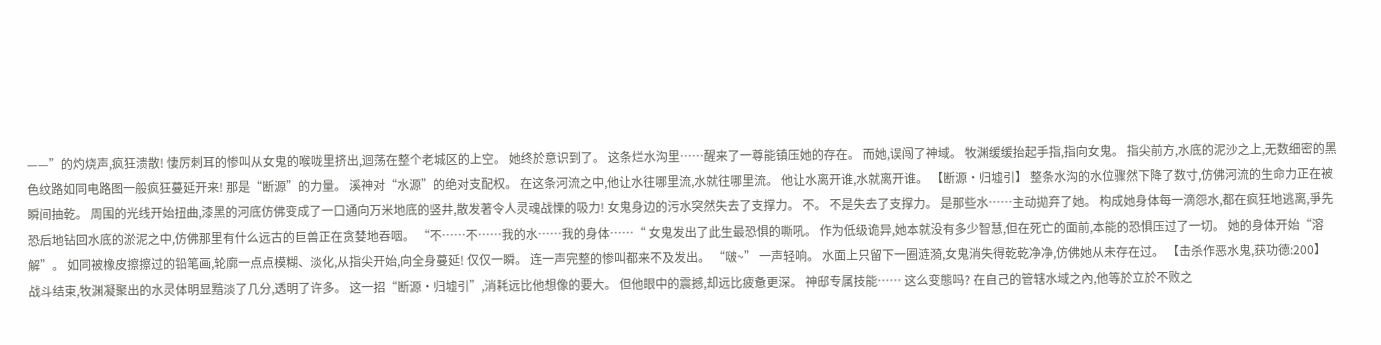——”的灼烧声,疯狂溃散! 悽厉刺耳的惨叫从女鬼的喉咙里挤出,迴荡在整个老城区的上空。 她终於意识到了。 这条烂水沟里……醒来了一尊能镇压她的存在。 而她,误闯了神域。 牧渊缓缓抬起手指,指向女鬼。 指尖前方,水底的泥沙之上,无数细密的黑色纹路如同电路图一般疯狂蔓延开来! 那是“断源”的力量。 溪神对“水源”的绝对支配权。 在这条河流之中,他让水往哪里流,水就往哪里流。 他让水离开谁,水就离开谁。 【断源·归墟引】 整条水沟的水位骤然下降了数寸,仿佛河流的生命力正在被瞬间抽乾。 周围的光线开始扭曲,漆黑的河底仿佛变成了一口通向万米地底的竖井,散发著令人灵魂战慄的吸力! 女鬼身边的污水突然失去了支撑力。 不。 不是失去了支撑力。 是那些水……主动拋弃了她。 构成她身体每一滴怨水,都在疯狂地逃离,爭先恐后地钻回水底的淤泥之中,仿佛那里有什么远古的巨兽正在贪婪地吞咽。 “不……不……我的水……我的身体……“ 女鬼发出了此生最恐惧的嘶吼。 作为低级诡异,她本就没有多少智慧,但在死亡的面前,本能的恐惧压过了一切。 她的身体开始“溶解”。 如同被橡皮擦擦过的铅笔画,轮廓一点点模糊、淡化,从指尖开始,向全身蔓延! 仅仅一瞬。 连一声完整的惨叫都来不及发出。 “啵~” 一声轻响。 水面上只留下一圈涟漪,女鬼消失得乾乾净净,仿佛她从未存在过。 【击杀作恶水鬼,获功德:200】 战斗结束,牧渊凝聚出的水灵体明显黯淡了几分,透明了许多。 这一招“断源·归墟引”,消耗远比他想像的要大。 但他眼中的震撼,却远比疲惫更深。 神邸专属技能…… 这么变態吗? 在自己的管辖水域之內,他等於立於不败之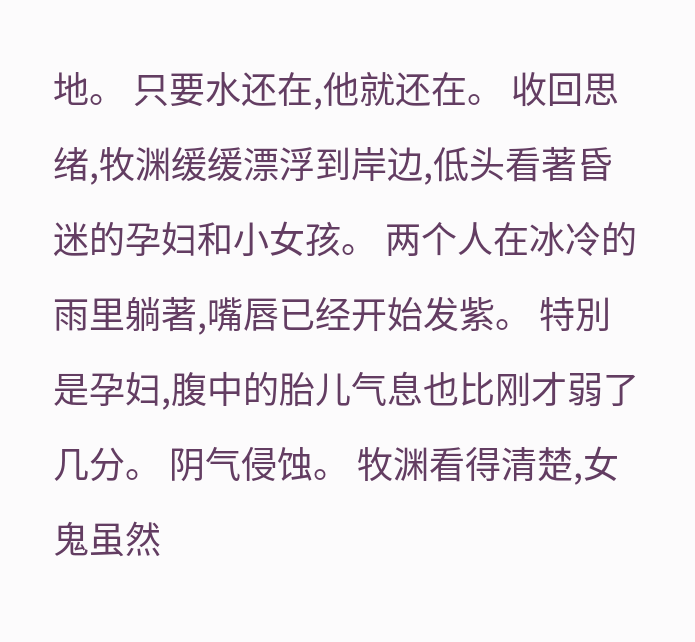地。 只要水还在,他就还在。 收回思绪,牧渊缓缓漂浮到岸边,低头看著昏迷的孕妇和小女孩。 两个人在冰冷的雨里躺著,嘴唇已经开始发紫。 特別是孕妇,腹中的胎儿气息也比刚才弱了几分。 阴气侵蚀。 牧渊看得清楚,女鬼虽然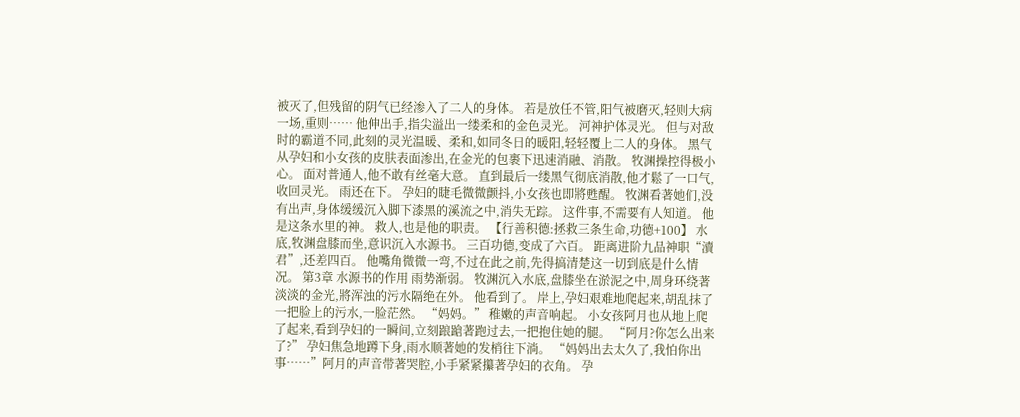被灭了,但残留的阴气已经渗入了二人的身体。 若是放任不管,阳气被磨灭,轻则大病一场,重则…… 他伸出手,指尖溢出一缕柔和的金色灵光。 河神护体灵光。 但与对敌时的霸道不同,此刻的灵光温暖、柔和,如同冬日的暖阳,轻轻覆上二人的身体。 黑气从孕妇和小女孩的皮肤表面渗出,在金光的包裹下迅速消融、消散。 牧渊操控得极小心。 面对普通人,他不敢有丝毫大意。 直到最后一缕黑气彻底消散,他才鬆了一口气,收回灵光。 雨还在下。 孕妇的睫毛微微颤抖,小女孩也即將甦醒。 牧渊看著她们,没有出声,身体缓缓沉入脚下漆黑的溪流之中,消失无踪。 这件事,不需要有人知道。 他是这条水里的神。 救人,也是他的职责。 【行善积德:拯救三条生命,功德+100】 水底,牧渊盘膝而坐,意识沉入水源书。 三百功德,变成了六百。 距离进阶九品神职“瀆君”,还差四百。 他嘴角微微一弯,不过在此之前,先得搞清楚这一切到底是什么情况。 第3章 水源书的作用 雨势渐弱。 牧渊沉入水底,盘膝坐在淤泥之中,周身环绕著淡淡的金光,將浑浊的污水隔绝在外。 他看到了。 岸上,孕妇艰难地爬起来,胡乱抹了一把脸上的污水,一脸茫然。 “妈妈。” 稚嫩的声音响起。 小女孩阿月也从地上爬了起来,看到孕妇的一瞬间,立刻踉蹌著跑过去,一把抱住她的腿。 “阿月?你怎么出来了?” 孕妇焦急地蹲下身,雨水顺著她的发梢往下淌。 “妈妈出去太久了,我怕你出事……”阿月的声音带著哭腔,小手紧紧攥著孕妇的衣角。 孕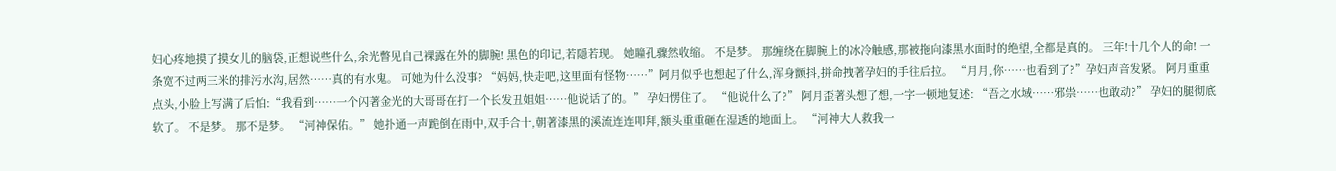妇心疼地摸了摸女儿的脑袋,正想说些什么,余光瞥见自己裸露在外的脚腕! 黑色的印记,若隱若现。 她瞳孔骤然收缩。 不是梦。 那缠绕在脚腕上的冰冷触感,那被拖向漆黑水面时的绝望,全都是真的。 三年!十几个人的命! 一条宽不过两三米的排污水沟,居然……真的有水鬼。 可她为什么没事? “妈妈,快走吧,这里面有怪物……”阿月似乎也想起了什么,浑身颤抖,拼命拽著孕妇的手往后拉。 “月月,你……也看到了?”孕妇声音发紧。 阿月重重点头,小脸上写满了后怕:“我看到……一个闪著金光的大哥哥在打一个长发丑姐姐……他说话了的。” 孕妇愣住了。 “他说什么了?” 阿月歪著头想了想,一字一顿地复述: “吾之水域……邪祟……也敢动?” 孕妇的腿彻底软了。 不是梦。 那不是梦。 “河神保佑。” 她扑通一声跪倒在雨中,双手合十,朝著漆黑的溪流连连叩拜,额头重重砸在湿透的地面上。 “河神大人救我一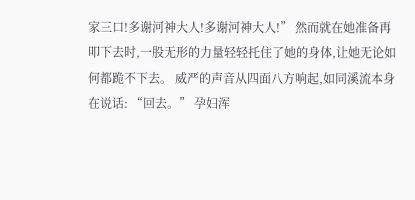家三口!多谢河神大人!多谢河神大人!” 然而就在她准备再叩下去时,一股无形的力量轻轻托住了她的身体,让她无论如何都跪不下去。 威严的声音从四面八方响起,如同溪流本身在说话: “回去。” 孕妇浑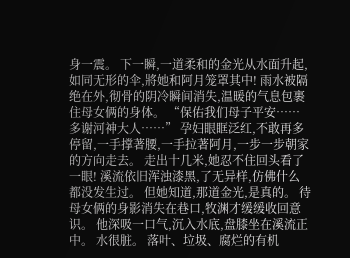身一震。 下一瞬,一道柔和的金光从水面升起,如同无形的伞,將她和阿月笼罩其中! 雨水被隔绝在外,彻骨的阴冷瞬间消失,温暖的气息包裹住母女俩的身体。 “保佑我们母子平安……多谢河神大人……” 孕妇眼眶泛红,不敢再多停留,一手撑著腰,一手拉著阿月,一步一步朝家的方向走去。 走出十几米,她忍不住回头看了一眼! 溪流依旧浑浊漆黑,了无异样,仿佛什么都没发生过。 但她知道,那道金光,是真的。 待母女俩的身影消失在巷口,牧渊才缓缓收回意识。 他深吸一口气,沉入水底,盘膝坐在溪流正中。 水很脏。 落叶、垃圾、腐烂的有机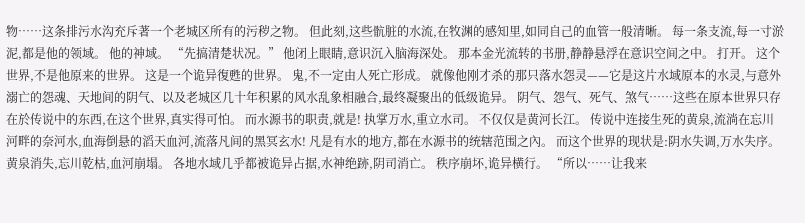物……这条排污水沟充斥著一个老城区所有的污秽之物。 但此刻,这些骯脏的水流,在牧渊的感知里,如同自己的血管一般清晰。 每一条支流,每一寸淤泥,都是他的领域。 他的神域。 “先搞清楚状况。” 他闭上眼睛,意识沉入脑海深处。 那本金光流转的书册,静静悬浮在意识空间之中。 打开。 这个世界,不是他原来的世界。 这是一个诡异復甦的世界。 鬼,不一定由人死亡形成。 就像他刚才杀的那只落水怨灵——它是这片水域原本的水灵,与意外溺亡的怨魂、天地间的阴气、以及老城区几十年积累的风水乱象相融合,最终凝聚出的低级诡异。 阴气、怨气、死气、煞气……这些在原本世界只存在於传说中的东西,在这个世界,真实得可怕。 而水源书的职责,就是! 执掌万水,重立水司。 不仅仅是黄河长江。 传说中连接生死的黄泉,流淌在忘川河畔的奈河水,血海倒悬的滔天血河,流落凡间的黑冥玄水! 凡是有水的地方,都在水源书的统辖范围之內。 而这个世界的现状是:阴水失调,万水失序。 黄泉消失,忘川乾枯,血河崩塌。 各地水域几乎都被诡异占据,水神绝跡,阴司消亡。 秩序崩坏,诡异横行。 “所以……让我来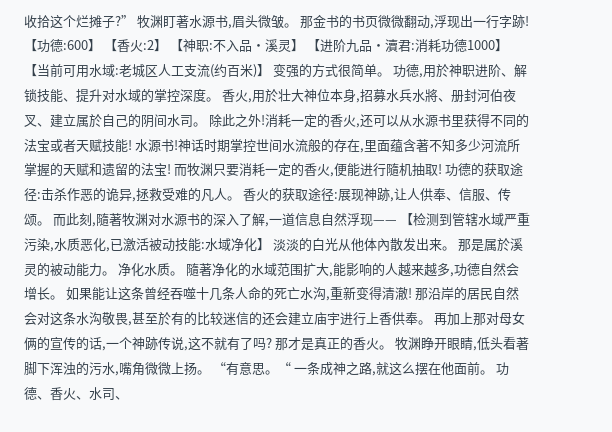收拾这个烂摊子?” 牧渊盯著水源书,眉头微皱。 那金书的书页微微翻动,浮现出一行字跡! 【功德:600】 【香火:2】 【神职:不入品·溪灵】 【进阶九品·瀆君:消耗功德1000】 【当前可用水域:老城区人工支流(约百米)】 变强的方式很简单。 功德,用於神职进阶、解锁技能、提升对水域的掌控深度。 香火,用於壮大神位本身,招募水兵水將、册封河伯夜叉、建立属於自己的阴间水司。 除此之外!消耗一定的香火,还可以从水源书里获得不同的法宝或者天赋技能! 水源书!神话时期掌控世间水流般的存在,里面蕴含著不知多少河流所掌握的天赋和遗留的法宝! 而牧渊只要消耗一定的香火,便能进行隨机抽取! 功德的获取途径:击杀作恶的诡异,拯救受难的凡人。 香火的获取途径:展现神跡,让人供奉、信服、传颂。 而此刻,隨著牧渊对水源书的深入了解,一道信息自然浮现—— 【检测到管辖水域严重污染,水质恶化,已激活被动技能:水域净化】 淡淡的白光从他体內散发出来。 那是属於溪灵的被动能力。 净化水质。 隨著净化的水域范围扩大,能影响的人越来越多,功德自然会增长。 如果能让这条曾经吞噬十几条人命的死亡水沟,重新变得清澈! 那沿岸的居民自然会对这条水沟敬畏,甚至於有的比较迷信的还会建立庙宇进行上香供奉。 再加上那对母女俩的宣传的话,一个神跡传说,这不就有了吗? 那才是真正的香火。 牧渊睁开眼睛,低头看著脚下浑浊的污水,嘴角微微上扬。 “有意思。“ 一条成神之路,就这么摆在他面前。 功德、香火、水司、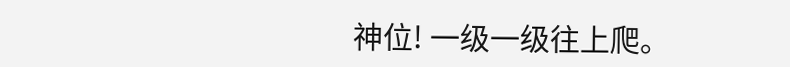神位! 一级一级往上爬。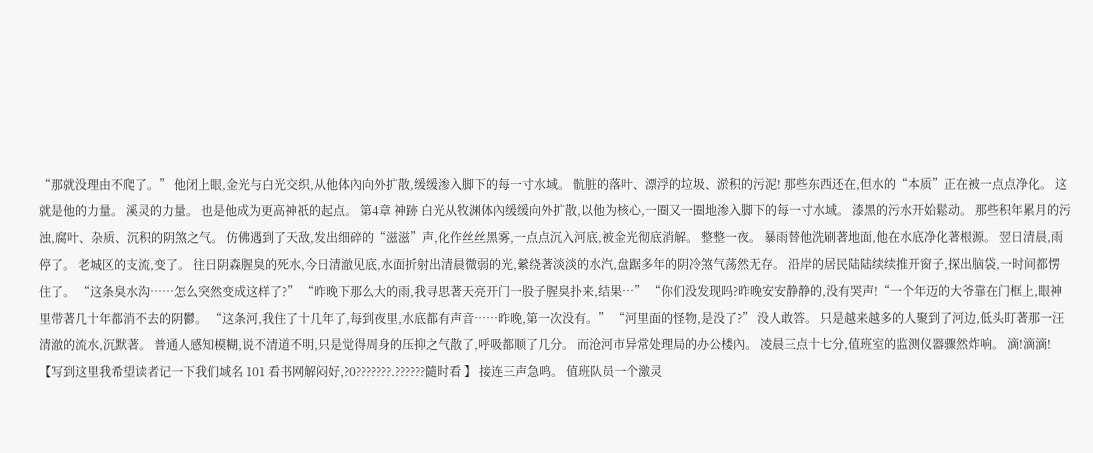“那就没理由不爬了。” 他闭上眼,金光与白光交织,从他体內向外扩散,缓缓渗入脚下的每一寸水域。 骯脏的落叶、漂浮的垃圾、淤积的污泥! 那些东西还在,但水的“本质”正在被一点点净化。 这就是他的力量。 溪灵的力量。 也是他成为更高神祇的起点。 第4章 神跡 白光从牧渊体內缓缓向外扩散,以他为核心,一圈又一圈地渗入脚下的每一寸水域。 漆黑的污水开始鬆动。 那些积年累月的污浊,腐叶、杂质、沉积的阴煞之气。 仿佛遇到了天敌,发出细碎的“滋滋”声,化作丝丝黑雾,一点点沉入河底,被金光彻底消解。 整整一夜。 暴雨替他洗刷著地面,他在水底净化著根源。 翌日清晨,雨停了。 老城区的支流,变了。 往日阴森腥臭的死水,今日清澈见底,水面折射出清晨微弱的光,縈绕著淡淡的水汽,盘踞多年的阴冷煞气荡然无存。 沿岸的居民陆陆续续推开窗子,探出脑袋,一时间都愣住了。 “这条臭水沟……怎么突然变成这样了?” “昨晚下那么大的雨,我寻思著天亮开门一股子腥臭扑来,结果…” “你们没发现吗?昨晚安安静静的,没有哭声!“一个年迈的大爷靠在门框上,眼神里带著几十年都消不去的阴鬱。 “这条河,我住了十几年了,每到夜里,水底都有声音……昨晚,第一次没有。” “河里面的怪物,是没了?” 没人敢答。 只是越来越多的人聚到了河边,低头盯著那一汪清澈的流水,沉默著。 普通人感知模糊,说不清道不明,只是觉得周身的压抑之气散了,呼吸都顺了几分。 而沧河市异常处理局的办公楼內。 凌晨三点十七分,值班室的监测仪器骤然炸响。 滴!滴滴! 【写到这里我希望读者记一下我们域名 101 看书网解闷好,?0???????.??????隨时看 】 接连三声急鸣。 值班队员一个激灵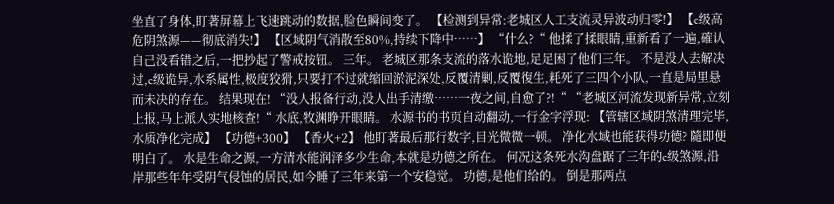坐直了身体,盯著屏幕上飞速跳动的数据,脸色瞬间变了。 【检测到异常:老城区人工支流灵异波动归零!】 【c级高危阴煞源——彻底消失!】 【区域阴气消散至80%,持续下降中……】 “什么?“ 他揉了揉眼睛,重新看了一遍,確认自己没看错之后,一把抄起了警戒按钮。 三年。 老城区那条支流的落水诡地,足足困了他们三年。 不是没人去解决过,c级诡异,水系属性,极度狡猾,只要打不过就缩回淤泥深处,反覆清剿,反覆復生,耗死了三四个小队,一直是局里悬而未决的存在。 结果现在! “没人报备行动,没人出手清缴……一夜之间,自愈了?!“ “老城区河流发现新异常,立刻上报,马上派人实地核查!“ 水底,牧渊睁开眼睛。 水源书的书页自动翻动,一行金字浮现: 【管辖区域阴煞清理完毕,水质净化完成】 【功德+300】 【香火+2】 他盯著最后那行数字,目光微微一顿。 净化水域也能获得功德? 隨即便明白了。 水是生命之源,一方清水能润泽多少生命,本就是功德之所在。 何况这条死水沟盘踞了三年的c级煞源,沿岸那些年年受阴气侵蚀的居民,如今睡了三年来第一个安稳觉。 功德,是他们给的。 倒是那两点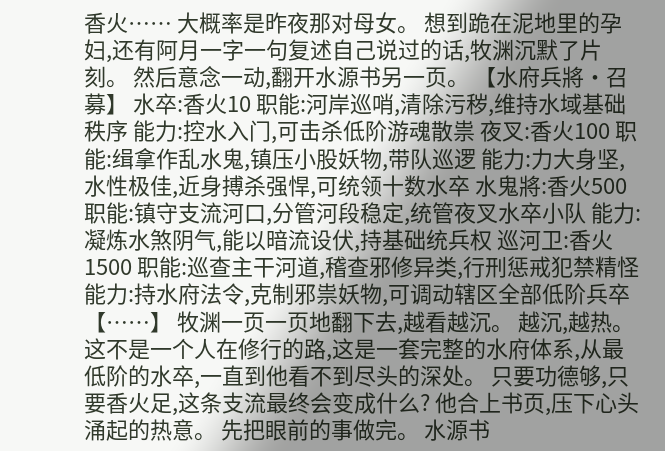香火…… 大概率是昨夜那对母女。 想到跪在泥地里的孕妇,还有阿月一字一句复述自己说过的话,牧渊沉默了片刻。 然后意念一动,翻开水源书另一页。 【水府兵將·召募】 水卒:香火10 职能:河岸巡哨,清除污秽,维持水域基础秩序 能力:控水入门,可击杀低阶游魂散祟 夜叉:香火100 职能:缉拿作乱水鬼,镇压小股妖物,带队巡逻 能力:力大身坚,水性极佳,近身搏杀强悍,可统领十数水卒 水鬼將:香火500 职能:镇守支流河口,分管河段稳定,统管夜叉水卒小队 能力:凝炼水煞阴气,能以暗流设伏,持基础统兵权 巡河卫:香火1500 职能:巡查主干河道,稽查邪修异类,行刑惩戒犯禁精怪 能力:持水府法令,克制邪祟妖物,可调动辖区全部低阶兵卒 【……】 牧渊一页一页地翻下去,越看越沉。 越沉,越热。 这不是一个人在修行的路,这是一套完整的水府体系,从最低阶的水卒,一直到他看不到尽头的深处。 只要功德够,只要香火足,这条支流最终会变成什么? 他合上书页,压下心头涌起的热意。 先把眼前的事做完。 水源书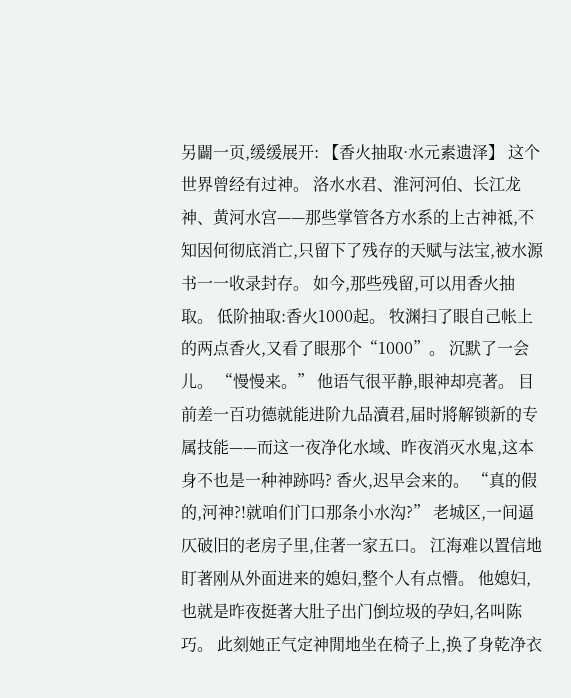另闢一页,缓缓展开: 【香火抽取·水元素遗泽】 这个世界曾经有过神。 洛水水君、淮河河伯、长江龙神、黄河水宫——那些掌管各方水系的上古神祗,不知因何彻底消亡,只留下了残存的天赋与法宝,被水源书一一收录封存。 如今,那些残留,可以用香火抽取。 低阶抽取:香火1000起。 牧渊扫了眼自己帐上的两点香火,又看了眼那个“1000”。 沉默了一会儿。 “慢慢来。” 他语气很平静,眼神却亮著。 目前差一百功德就能进阶九品瀆君,届时將解锁新的专属技能——而这一夜净化水域、昨夜消灭水鬼,这本身不也是一种神跡吗? 香火,迟早会来的。 “真的假的,河神?!就咱们门口那条小水沟?” 老城区,一间逼仄破旧的老房子里,住著一家五口。 江海难以置信地盯著刚从外面进来的媳妇,整个人有点懵。 他媳妇,也就是昨夜挺著大肚子出门倒垃圾的孕妇,名叫陈巧。 此刻她正气定神閒地坐在椅子上,换了身乾净衣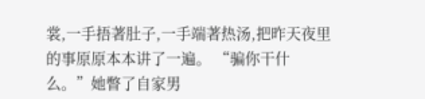裳,一手捂著肚子,一手端著热汤,把昨天夜里的事原原本本讲了一遍。 “骗你干什么。”她瞥了自家男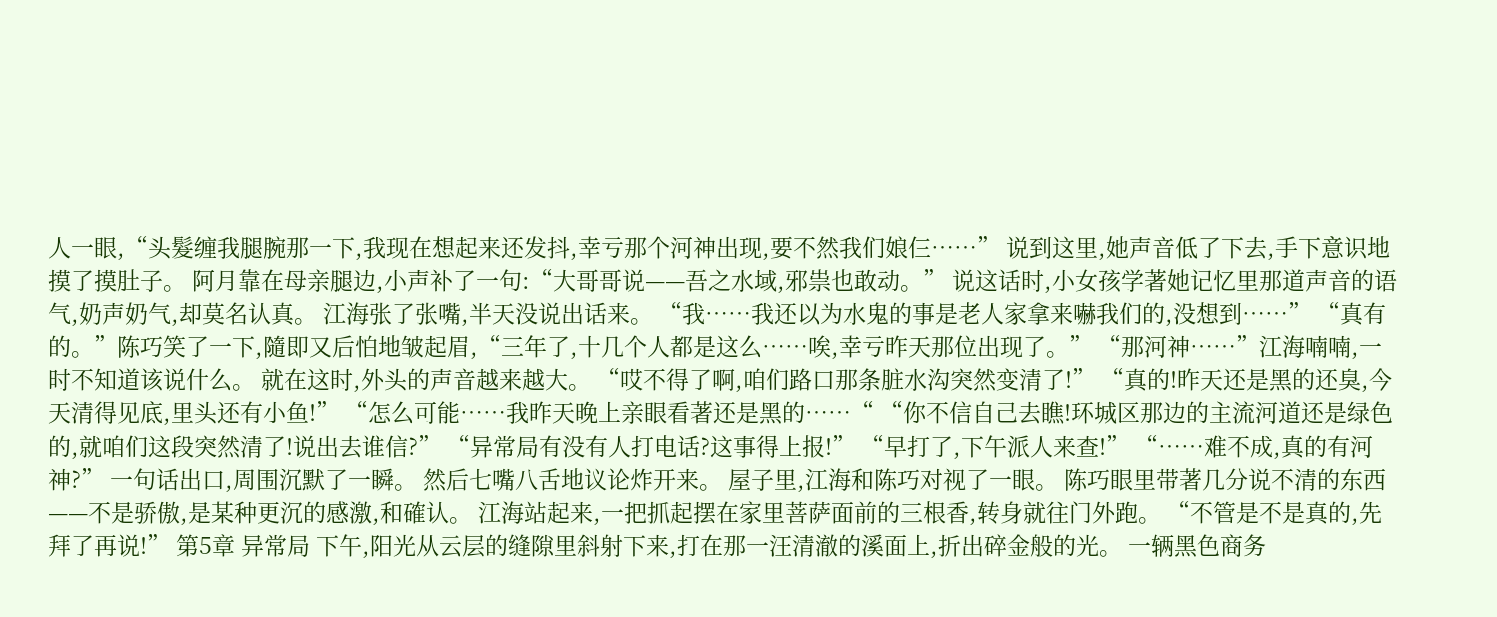人一眼,“头髮缠我腿腕那一下,我现在想起来还发抖,幸亏那个河神出现,要不然我们娘仨……” 说到这里,她声音低了下去,手下意识地摸了摸肚子。 阿月靠在母亲腿边,小声补了一句:“大哥哥说——吾之水域,邪祟也敢动。” 说这话时,小女孩学著她记忆里那道声音的语气,奶声奶气,却莫名认真。 江海张了张嘴,半天没说出话来。 “我……我还以为水鬼的事是老人家拿来嚇我们的,没想到……” “真有的。”陈巧笑了一下,隨即又后怕地皱起眉,“三年了,十几个人都是这么……唉,幸亏昨天那位出现了。” “那河神……”江海喃喃,一时不知道该说什么。 就在这时,外头的声音越来越大。 “哎不得了啊,咱们路口那条脏水沟突然变清了!” “真的!昨天还是黑的还臭,今天清得见底,里头还有小鱼!” “怎么可能……我昨天晚上亲眼看著还是黑的……“ “你不信自己去瞧!环城区那边的主流河道还是绿色的,就咱们这段突然清了!说出去谁信?” “异常局有没有人打电话?这事得上报!” “早打了,下午派人来查!” “……难不成,真的有河神?” 一句话出口,周围沉默了一瞬。 然后七嘴八舌地议论炸开来。 屋子里,江海和陈巧对视了一眼。 陈巧眼里带著几分说不清的东西——不是骄傲,是某种更沉的感激,和確认。 江海站起来,一把抓起摆在家里菩萨面前的三根香,转身就往门外跑。 “不管是不是真的,先拜了再说!” 第5章 异常局 下午,阳光从云层的缝隙里斜射下来,打在那一汪清澈的溪面上,折出碎金般的光。 一辆黑色商务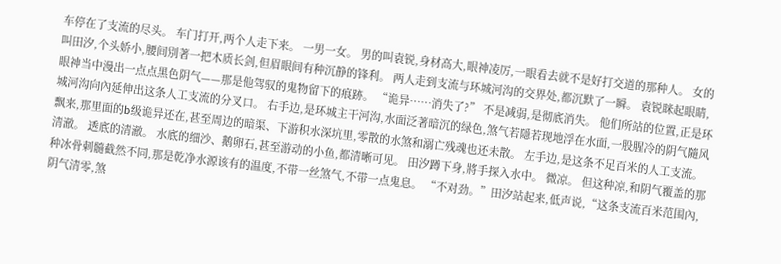车停在了支流的尽头。 车门打开,两个人走下来。 一男一女。 男的叫袁锐,身材高大,眼神凌厉,一眼看去就不是好打交道的那种人。 女的叫田汐,个头娇小,腰间別著一把木质长剑,但眉眼间有种沉静的锋利。 两人走到支流与环城河沟的交界处,都沉默了一瞬。 袁锐眯起眼睛,眼神当中漫出一点点黑色阴气——那是他驾驭的鬼物留下的痕跡。 “诡异……消失了?” 不是减弱,是彻底消失。 他们所站的位置,正是环城河沟向內延伸出这条人工支流的分叉口。 右手边,是环城主干河沟,水面泛著暗沉的绿色,煞气若隱若现地浮在水面,一股腥冷的阴气隨风飘来,那里面的b级诡异还在,甚至周边的暗渠、下游积水深坑里,零散的水煞和溺亡残魂也还未散。 左手边,是这条不足百米的人工支流。 清澈。 透底的清澈。 水底的细沙、鹅卵石,甚至游动的小鱼,都清晰可见。 田汐蹲下身,將手探入水中。 微凉。 但这种凉,和阴气覆盖的那种冰骨刺髓截然不同,那是乾净水源该有的温度,不带一丝煞气,不带一点鬼息。 “不对劲。”田汐站起来,低声说,“这条支流百米范围內,阴气清零,煞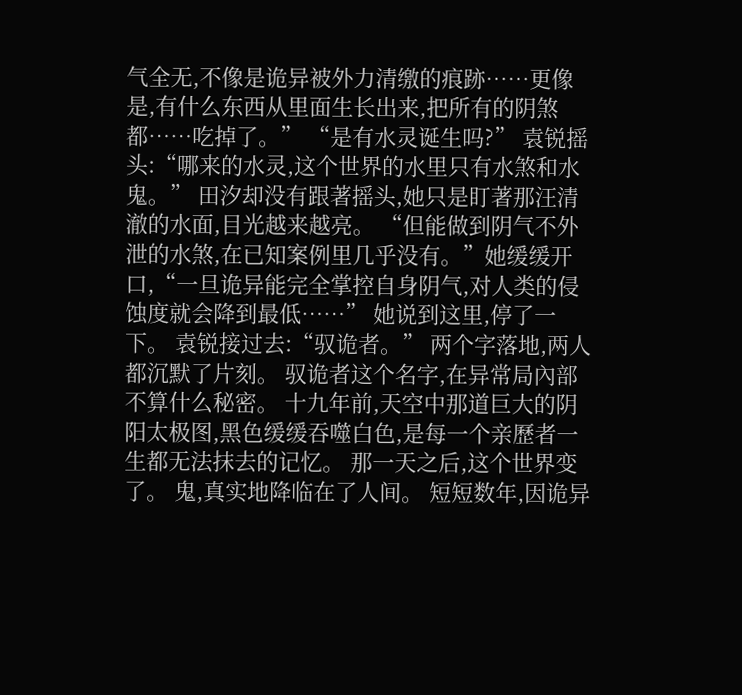气全无,不像是诡异被外力清缴的痕跡……更像是,有什么东西从里面生长出来,把所有的阴煞都……吃掉了。” “是有水灵诞生吗?” 袁锐摇头:“哪来的水灵,这个世界的水里只有水煞和水鬼。” 田汐却没有跟著摇头,她只是盯著那汪清澈的水面,目光越来越亮。 “但能做到阴气不外泄的水煞,在已知案例里几乎没有。”她缓缓开口,“一旦诡异能完全掌控自身阴气,对人类的侵蚀度就会降到最低……” 她说到这里,停了一下。 袁锐接过去:“驭诡者。” 两个字落地,两人都沉默了片刻。 驭诡者这个名字,在异常局內部不算什么秘密。 十九年前,天空中那道巨大的阴阳太极图,黑色缓缓吞噬白色,是每一个亲歷者一生都无法抹去的记忆。 那一天之后,这个世界变了。 鬼,真实地降临在了人间。 短短数年,因诡异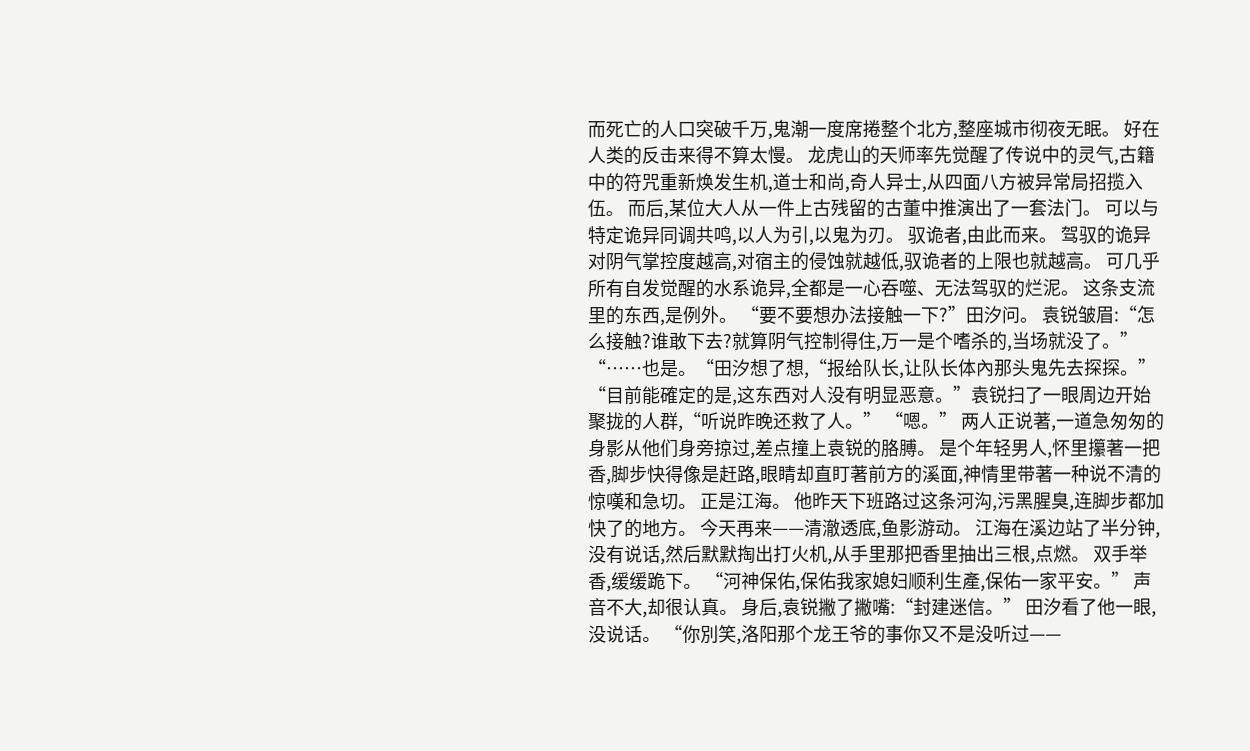而死亡的人口突破千万,鬼潮一度席捲整个北方,整座城市彻夜无眠。 好在人类的反击来得不算太慢。 龙虎山的天师率先觉醒了传说中的灵气,古籍中的符咒重新焕发生机,道士和尚,奇人异士,从四面八方被异常局招揽入伍。 而后,某位大人从一件上古残留的古董中推演出了一套法门。 可以与特定诡异同调共鸣,以人为引,以鬼为刃。 驭诡者,由此而来。 驾驭的诡异对阴气掌控度越高,对宿主的侵蚀就越低,驭诡者的上限也就越高。 可几乎所有自发觉醒的水系诡异,全都是一心吞噬、无法驾驭的烂泥。 这条支流里的东西,是例外。 “要不要想办法接触一下?”田汐问。 袁锐皱眉:“怎么接触?谁敢下去?就算阴气控制得住,万一是个嗜杀的,当场就没了。” “……也是。“田汐想了想,“报给队长,让队长体內那头鬼先去探探。” “目前能確定的是,这东西对人没有明显恶意。”袁锐扫了一眼周边开始聚拢的人群,“听说昨晚还救了人。” “嗯。” 两人正说著,一道急匆匆的身影从他们身旁掠过,差点撞上袁锐的胳膊。 是个年轻男人,怀里攥著一把香,脚步快得像是赶路,眼睛却直盯著前方的溪面,神情里带著一种说不清的惊嘆和急切。 正是江海。 他昨天下班路过这条河沟,污黑腥臭,连脚步都加快了的地方。 今天再来——清澈透底,鱼影游动。 江海在溪边站了半分钟,没有说话,然后默默掏出打火机,从手里那把香里抽出三根,点燃。 双手举香,缓缓跪下。 “河神保佑,保佑我家媳妇顺利生產,保佑一家平安。” 声音不大,却很认真。 身后,袁锐撇了撇嘴:“封建迷信。” 田汐看了他一眼,没说话。 “你別笑,洛阳那个龙王爷的事你又不是没听过——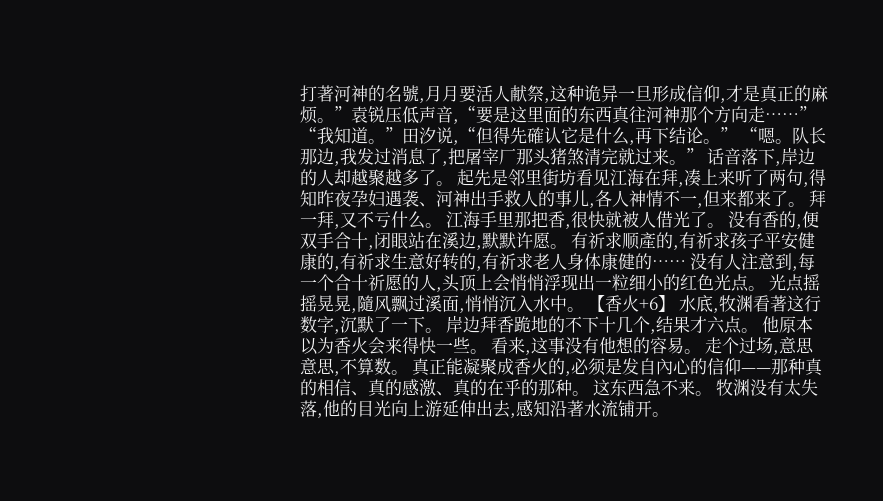打著河神的名號,月月要活人献祭,这种诡异一旦形成信仰,才是真正的麻烦。”袁锐压低声音,“要是这里面的东西真往河神那个方向走……” “我知道。”田汐说,“但得先確认它是什么,再下结论。” “嗯。队长那边,我发过消息了,把屠宰厂那头猪煞清完就过来。” 话音落下,岸边的人却越聚越多了。 起先是邻里街坊看见江海在拜,凑上来听了两句,得知昨夜孕妇遇袭、河神出手救人的事儿,各人神情不一,但来都来了。 拜一拜,又不亏什么。 江海手里那把香,很快就被人借光了。 没有香的,便双手合十,闭眼站在溪边,默默许愿。 有祈求顺產的,有祈求孩子平安健康的,有祈求生意好转的,有祈求老人身体康健的…… 没有人注意到,每一个合十祈愿的人,头顶上会悄悄浮现出一粒细小的红色光点。 光点摇摇晃晃,隨风飘过溪面,悄悄沉入水中。 【香火+6】 水底,牧渊看著这行数字,沉默了一下。 岸边拜香跪地的不下十几个,结果才六点。 他原本以为香火会来得快一些。 看来,这事没有他想的容易。 走个过场,意思意思,不算数。 真正能凝聚成香火的,必须是发自內心的信仰——那种真的相信、真的感激、真的在乎的那种。 这东西急不来。 牧渊没有太失落,他的目光向上游延伸出去,感知沿著水流铺开。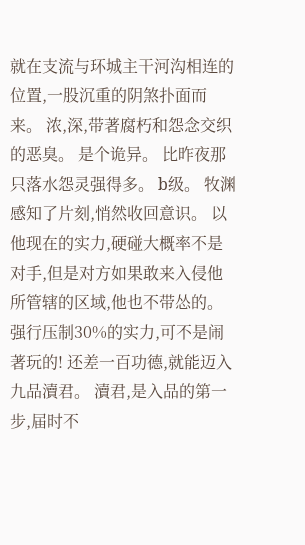就在支流与环城主干河沟相连的位置,一股沉重的阴煞扑面而来。 浓,深,带著腐朽和怨念交织的恶臭。 是个诡异。 比昨夜那只落水怨灵强得多。 b级。 牧渊感知了片刻,悄然收回意识。 以他现在的实力,硬碰大概率不是对手,但是对方如果敢来入侵他所管辖的区域,他也不带怂的。 强行压制30%的实力,可不是闹著玩的! 还差一百功德,就能迈入九品瀆君。 瀆君,是入品的第一步,届时不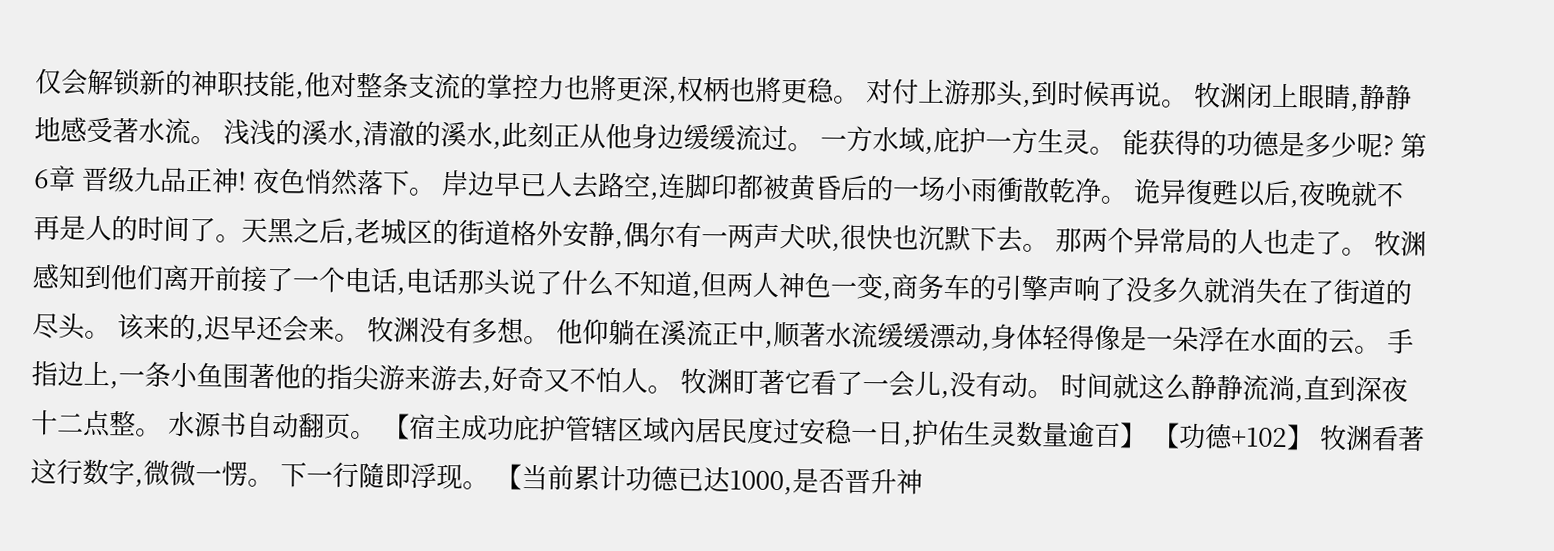仅会解锁新的神职技能,他对整条支流的掌控力也將更深,权柄也將更稳。 对付上游那头,到时候再说。 牧渊闭上眼睛,静静地感受著水流。 浅浅的溪水,清澈的溪水,此刻正从他身边缓缓流过。 一方水域,庇护一方生灵。 能获得的功德是多少呢? 第6章 晋级九品正神! 夜色悄然落下。 岸边早已人去路空,连脚印都被黄昏后的一场小雨衝散乾净。 诡异復甦以后,夜晚就不再是人的时间了。天黑之后,老城区的街道格外安静,偶尔有一两声犬吠,很快也沉默下去。 那两个异常局的人也走了。 牧渊感知到他们离开前接了一个电话,电话那头说了什么不知道,但两人神色一变,商务车的引擎声响了没多久就消失在了街道的尽头。 该来的,迟早还会来。 牧渊没有多想。 他仰躺在溪流正中,顺著水流缓缓漂动,身体轻得像是一朵浮在水面的云。 手指边上,一条小鱼围著他的指尖游来游去,好奇又不怕人。 牧渊盯著它看了一会儿,没有动。 时间就这么静静流淌,直到深夜十二点整。 水源书自动翻页。 【宿主成功庇护管辖区域內居民度过安稳一日,护佑生灵数量逾百】 【功德+102】 牧渊看著这行数字,微微一愣。 下一行隨即浮现。 【当前累计功德已达1000,是否晋升神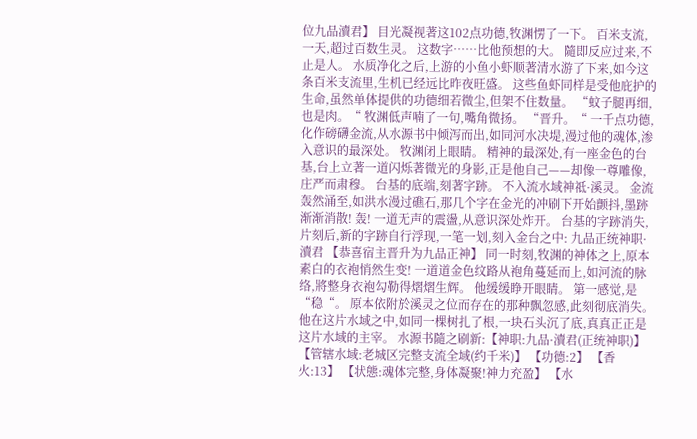位九品瀆君】 目光凝视著这102点功德,牧渊愣了一下。 百米支流,一天,超过百数生灵。 这数字……比他预想的大。 隨即反应过来,不止是人。 水质净化之后,上游的小鱼小虾顺著清水游了下来,如今这条百米支流里,生机已经远比昨夜旺盛。 这些鱼虾同样是受他庇护的生命,虽然单体提供的功德细若微尘,但架不住数量。 “蚊子腿再细,也是肉。“ 牧渊低声喃了一句,嘴角微扬。 “晋升。“ 一千点功德,化作磅礴金流,从水源书中倾泻而出,如同河水决堤,漫过他的魂体,渗入意识的最深处。 牧渊闭上眼睛。 精神的最深处,有一座金色的台基,台上立著一道闪烁著微光的身影,正是他自己——却像一尊雕像,庄严而肃穆。 台基的底端,刻著字跡。 不入流水域神祗·溪灵。 金流轰然涌至,如洪水漫过礁石,那几个字在金光的冲刷下开始颤抖,墨跡渐渐消散! 轰! 一道无声的震盪,从意识深处炸开。 台基的字跡消失,片刻后,新的字跡自行浮现,一笔一划,刻入金台之中: 九品正统神职·瀆君 【恭喜宿主晋升为九品正神】 同一时刻,牧渊的神体之上,原本素白的衣袍悄然生变! 一道道金色纹路从袍角蔓延而上,如河流的脉络,將整身衣袍勾勒得熠熠生辉。 他缓缓睁开眼睛。 第一感觉,是“稳“。 原本依附於溪灵之位而存在的那种飘忽感,此刻彻底消失。 他在这片水域之中,如同一棵树扎了根,一块石头沉了底,真真正正是这片水域的主宰。 水源书隨之刷新:【神职:九品·瀆君(正统神职)】 【管辖水域:老城区完整支流全域(约千米)】 【功德:2】 【香火:13】 【状態:魂体完整,身体凝聚!神力充盈】 【水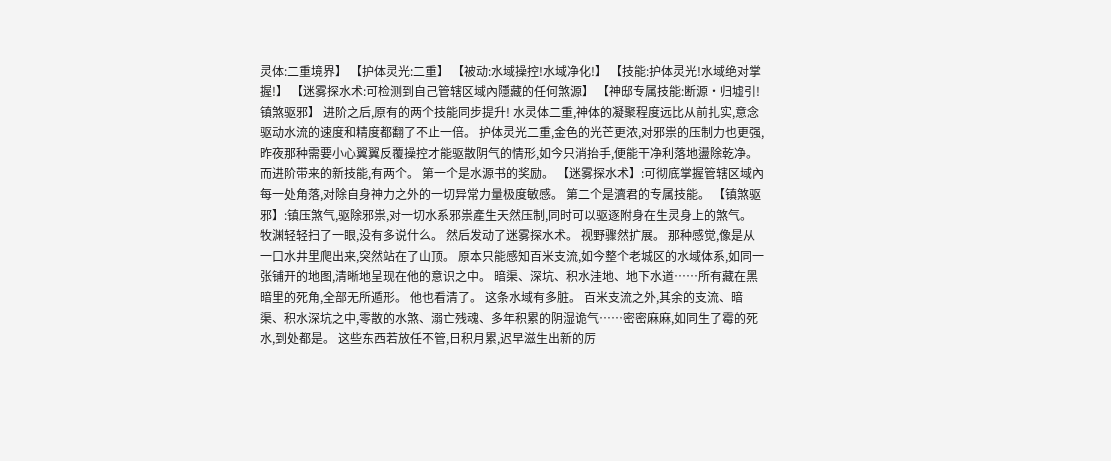灵体:二重境界】 【护体灵光:二重】 【被动:水域操控!水域净化!】 【技能:护体灵光!水域绝对掌握!】 【迷雾探水术:可检测到自己管辖区域內隱藏的任何煞源】 【神邸专属技能:断源·归墟引!镇煞驱邪】 进阶之后,原有的两个技能同步提升! 水灵体二重,神体的凝聚程度远比从前扎实,意念驱动水流的速度和精度都翻了不止一倍。 护体灵光二重,金色的光芒更浓,对邪祟的压制力也更强,昨夜那种需要小心翼翼反覆操控才能驱散阴气的情形,如今只消抬手,便能干净利落地盪除乾净。 而进阶带来的新技能,有两个。 第一个是水源书的奖励。 【迷雾探水术】:可彻底掌握管辖区域內每一处角落,对除自身神力之外的一切异常力量极度敏感。 第二个是瀆君的专属技能。 【镇煞驱邪】:镇压煞气,驱除邪祟,对一切水系邪祟產生天然压制,同时可以驱逐附身在生灵身上的煞气。 牧渊轻轻扫了一眼,没有多说什么。 然后发动了迷雾探水术。 视野骤然扩展。 那种感觉,像是从一口水井里爬出来,突然站在了山顶。 原本只能感知百米支流,如今整个老城区的水域体系,如同一张铺开的地图,清晰地呈现在他的意识之中。 暗渠、深坑、积水洼地、地下水道……所有藏在黑暗里的死角,全部无所遁形。 他也看清了。 这条水域有多脏。 百米支流之外,其余的支流、暗渠、积水深坑之中,零散的水煞、溺亡残魂、多年积累的阴湿诡气……密密麻麻,如同生了霉的死水,到处都是。 这些东西若放任不管,日积月累,迟早滋生出新的厉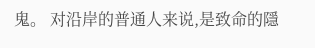鬼。 对沿岸的普通人来说,是致命的隱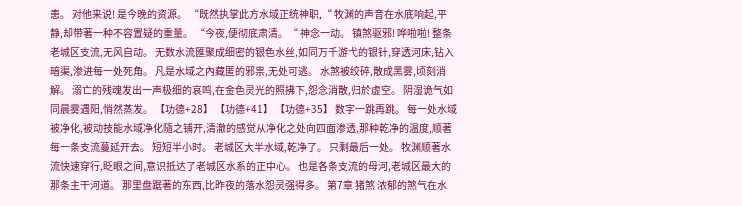患。 对他来说! 是今晚的资源。 “既然执掌此方水域正统神职,“ 牧渊的声音在水底响起,平静,却带著一种不容置疑的重量。 “今夜,便彻底肃清。“ 神念一动。 镇煞驱邪! 哗啦啦! 整条老城区支流,无风自动。 无数水流匯聚成细密的银色水丝,如同万千游弋的银针,穿透河床,钻入暗渠,渗进每一处死角。 凡是水域之內藏匿的邪祟,无处可逃。 水煞被绞碎,散成黑雾,顷刻消解。 溺亡的残魂发出一声极细的哀鸣,在金色灵光的照拂下,怨念消散,归於虚空。 阴湿诡气如同晨雾遇阳,悄然蒸发。 【功德+28】 【功德+41】 【功德+35】 数字一跳再跳。 每一处水域被净化,被动技能水域净化隨之铺开,清澈的感觉从净化之处向四面渗透,那种乾净的温度,顺著每一条支流蔓延开去。 短短半小时。 老城区大半水域,乾净了。 只剩最后一处。 牧渊顺著水流快速穿行,眨眼之间,意识抵达了老城区水系的正中心。 也是各条支流的母河,老城区最大的那条主干河道。 那里盘踞著的东西,比昨夜的落水怨灵强得多。 第7章 猪煞 浓郁的煞气在水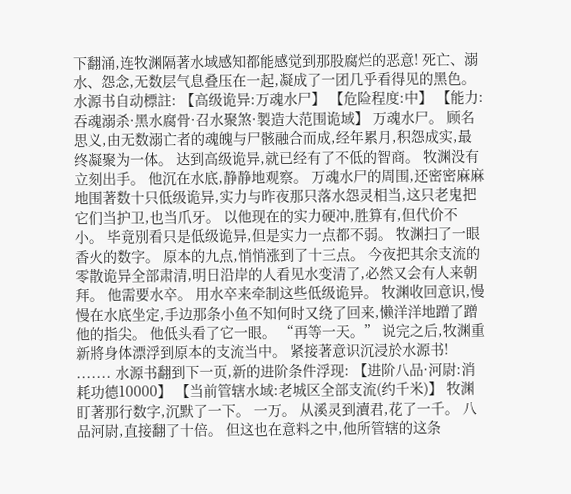下翻涌,连牧渊隔著水域感知都能感觉到那股腐烂的恶意! 死亡、溺水、怨念,无数层气息叠压在一起,凝成了一团几乎看得见的黑色。 水源书自动標註: 【高级诡异:万魂水尸】 【危险程度:中】 【能力:吞魂溺杀·黑水腐骨·召水聚煞·製造大范围诡域】 万魂水尸。 顾名思义,由无数溺亡者的魂魄与尸骸融合而成,经年累月,积怨成实,最终凝聚为一体。 达到高级诡异,就已经有了不低的智商。 牧渊没有立刻出手。 他沉在水底,静静地观察。 万魂水尸的周围,还密密麻麻地围著数十只低级诡异,实力与昨夜那只落水怨灵相当,这只老鬼把它们当护卫,也当爪牙。 以他现在的实力硬冲,胜算有,但代价不小。 毕竟別看只是低级诡异,但是实力一点都不弱。 牧渊扫了一眼香火的数字。 原本的九点,悄悄涨到了十三点。 今夜把其余支流的零散诡异全部肃清,明日沿岸的人看见水变清了,必然又会有人来朝拜。 他需要水卒。 用水卒来牵制这些低级诡异。 牧渊收回意识,慢慢在水底坐定,手边那条小鱼不知何时又绕了回来,懒洋洋地蹭了蹭他的指尖。 他低头看了它一眼。 “再等一天。” 说完之后,牧渊重新將身体漂浮到原本的支流当中。 紧接著意识沉浸於水源书! ....... 水源书翻到下一页,新的进阶条件浮现: 【进阶八品·河尉:消耗功德10000】 【当前管辖水域:老城区全部支流(约千米)】 牧渊盯著那行数字,沉默了一下。 一万。 从溪灵到瀆君,花了一千。 八品河尉,直接翻了十倍。 但这也在意料之中,他所管辖的这条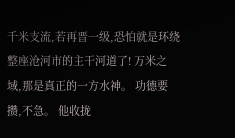千米支流,若再晋一级,恐怕就是环绕整座沧河市的主干河道了! 万米之域,那是真正的一方水神。 功德要攒,不急。 他收拢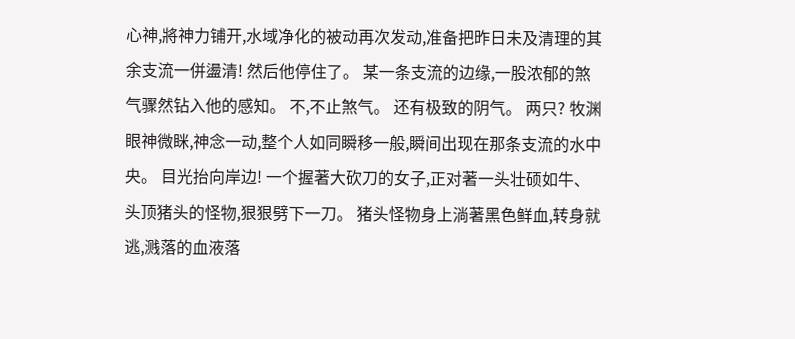心神,將神力铺开,水域净化的被动再次发动,准备把昨日未及清理的其余支流一併盪清! 然后他停住了。 某一条支流的边缘,一股浓郁的煞气骤然钻入他的感知。 不,不止煞气。 还有极致的阴气。 两只? 牧渊眼神微眯,神念一动,整个人如同瞬移一般,瞬间出现在那条支流的水中央。 目光抬向岸边! 一个握著大砍刀的女子,正对著一头壮硕如牛、头顶猪头的怪物,狠狠劈下一刀。 猪头怪物身上淌著黑色鲜血,转身就逃,溅落的血液落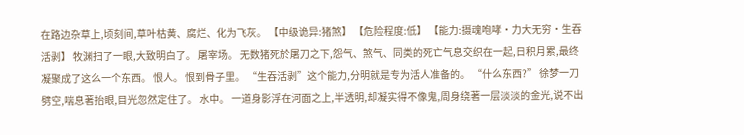在路边杂草上,顷刻间,草叶枯黄、腐烂、化为飞灰。 【中级诡异:猪煞】 【危险程度:低】 【能力:摄魂咆哮·力大无穷·生吞活剥】 牧渊扫了一眼,大致明白了。 屠宰场。 无数猪死於屠刀之下,怨气、煞气、同类的死亡气息交织在一起,日积月累,最终凝聚成了这么一个东西。 恨人。 恨到骨子里。 “生吞活剥”这个能力,分明就是专为活人准备的。 “什么东西?” 徐梦一刀劈空,喘息著抬眼,目光忽然定住了。 水中。 一道身影浮在河面之上,半透明,却凝实得不像鬼,周身绕著一层淡淡的金光,说不出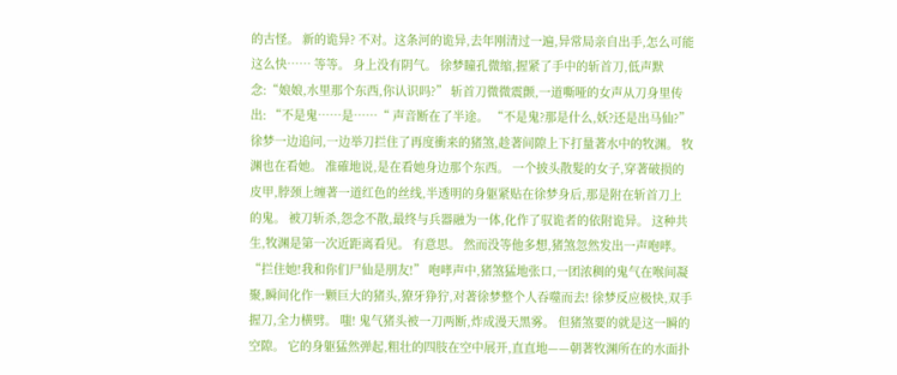的古怪。 新的诡异? 不对。这条河的诡异,去年刚清过一遍,异常局亲自出手,怎么可能这么快…… 等等。 身上没有阴气。 徐梦瞳孔微缩,握紧了手中的斩首刀,低声默念:“娘娘,水里那个东西,你认识吗?” 斩首刀微微震颤,一道嘶哑的女声从刀身里传出: “不是鬼……是……“ 声音断在了半途。 “不是鬼?那是什么,妖?还是出马仙?”徐梦一边追问,一边举刀拦住了再度衝来的猪煞,趁著间隙上下打量著水中的牧渊。 牧渊也在看她。 准確地说,是在看她身边那个东西。 一个披头散髮的女子,穿著破损的皮甲,脖颈上缠著一道红色的丝线,半透明的身躯紧贴在徐梦身后,那是附在斩首刀上的鬼。 被刀斩杀,怨念不散,最终与兵器融为一体,化作了驭诡者的依附诡异。 这种共生,牧渊是第一次近距离看见。 有意思。 然而没等他多想,猪煞忽然发出一声咆哮。 “拦住她!我和你们尸仙是朋友!” 咆哮声中,猪煞猛地张口,一团浓稠的鬼气在喉间凝聚,瞬间化作一颗巨大的猪头,獠牙狰狞,对著徐梦整个人吞噬而去! 徐梦反应极快,双手握刀,全力横劈。 嗤! 鬼气猪头被一刀两断,炸成漫天黑雾。 但猪煞要的就是这一瞬的空隙。 它的身躯猛然弹起,粗壮的四肢在空中展开,直直地——朝著牧渊所在的水面扑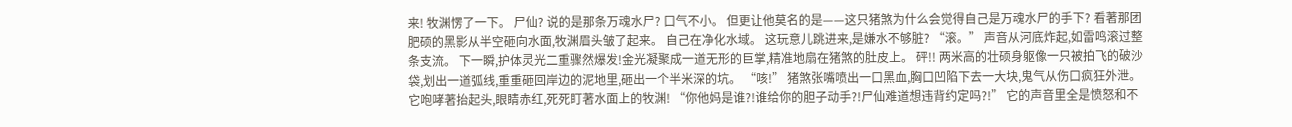来! 牧渊愣了一下。 尸仙? 说的是那条万魂水尸? 口气不小。 但更让他莫名的是——这只猪煞为什么会觉得自己是万魂水尸的手下? 看著那团肥硕的黑影从半空砸向水面,牧渊眉头皱了起来。 自己在净化水域。 这玩意儿跳进来,是嫌水不够脏? “滚。” 声音从河底炸起,如雷鸣滚过整条支流。 下一瞬,护体灵光二重骤然爆发!金光凝聚成一道无形的巨掌,精准地扇在猪煞的肚皮上。 砰!! 两米高的壮硕身躯像一只被拍飞的破沙袋,划出一道弧线,重重砸回岸边的泥地里,砸出一个半米深的坑。 “咳!” 猪煞张嘴喷出一口黑血,胸口凹陷下去一大块,鬼气从伤口疯狂外泄。 它咆哮著抬起头,眼睛赤红,死死盯著水面上的牧渊! “你他妈是谁?!谁给你的胆子动手?!尸仙难道想违背约定吗?!” 它的声音里全是愤怒和不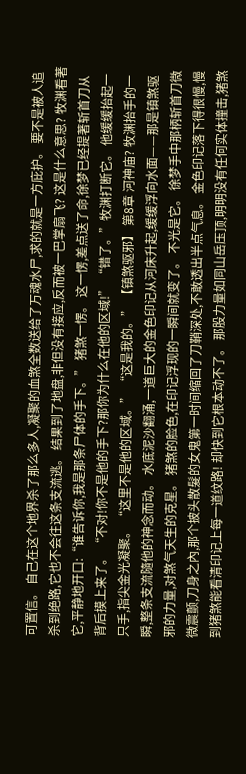可置信。 自己在这个地界杀了那么多人,凝聚的血煞全数送给了万魂水尸,求的就是一方庇护。 要不是被人追杀到绝路,它也不会往这条支流逃。 结果到了地盘,非但没有接应,反而被一巴掌扇飞? 这是什么意思? 牧渊看著它,平静地开口:“谁告诉你,我是那条尸体的手下。” 猪煞一愣。 这一愣,差点送了命,徐梦已经提著斩首刀从背后摸上来了。 “不对!你不是他的手下?那你为什么在他的区域!” “错了。”牧渊打断它。 他缓缓抬起一只手,指尖金光凝聚。 “这里不是他的区域。” “这是我的。” 【镇煞驱邪】 第8章 河神庙? 牧渊抬手的一瞬,整条支流隨他的神念而动。 水底泥沙翻涌,一道巨大的金色印记从河床升起,缓缓浮向水面——那是镇煞驱邪的力量,对煞气天生的克星。 猪煞的脸色,在印记浮现的一瞬间就变了。 不光是它。 徐梦手中那柄斩首刀微微震颤,刀身之內,那个披头散髮的女鬼第一时间缩回了刀鞘深处,不敢透出半点气息。 金色印记落下得很慢,慢到猪煞能看清印记上每一道纹路! 却快到它根本动不了。 那股力量如同山岳压顶,明明没有任何实体撞击,猪煞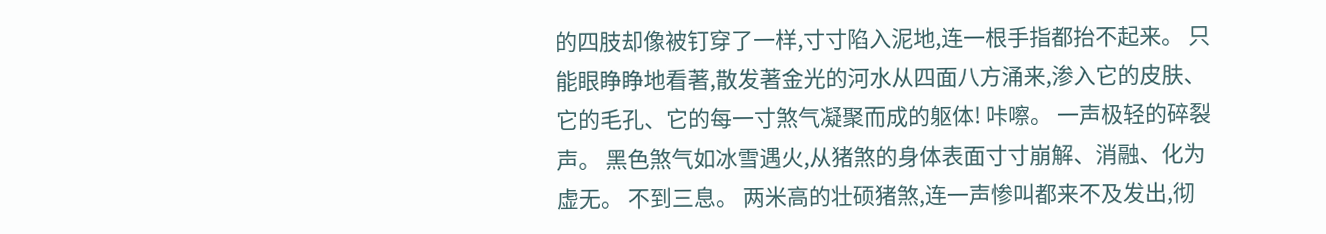的四肢却像被钉穿了一样,寸寸陷入泥地,连一根手指都抬不起来。 只能眼睁睁地看著,散发著金光的河水从四面八方涌来,渗入它的皮肤、它的毛孔、它的每一寸煞气凝聚而成的躯体! 咔嚓。 一声极轻的碎裂声。 黑色煞气如冰雪遇火,从猪煞的身体表面寸寸崩解、消融、化为虚无。 不到三息。 两米高的壮硕猪煞,连一声惨叫都来不及发出,彻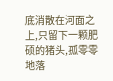底消散在河面之上,只留下一颗肥硕的猪头,孤零零地落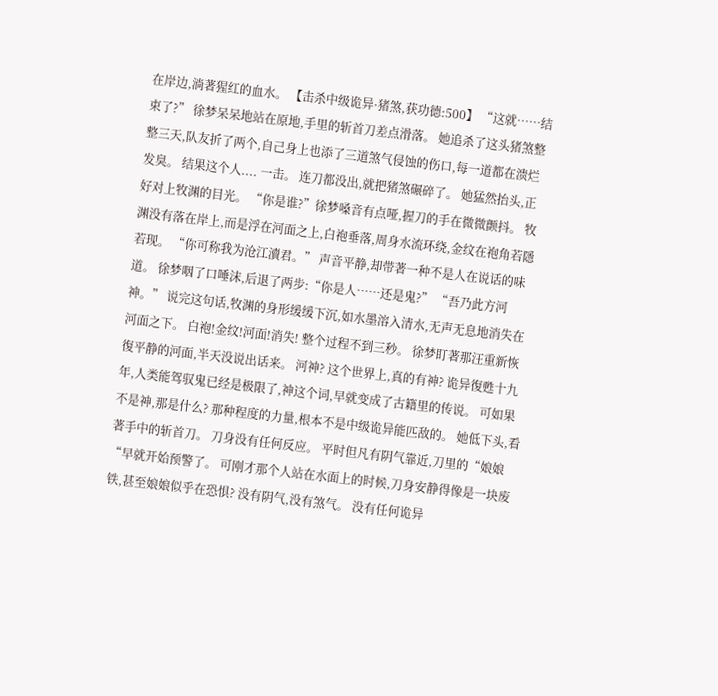在岸边,淌著猩红的血水。 【击杀中级诡异·猪煞,获功德:500】 “这就……结束了?” 徐梦呆呆地站在原地,手里的斩首刀差点滑落。 她追杀了这头猪煞整整三天,队友折了两个,自己身上也添了三道煞气侵蚀的伤口,每一道都在溃烂发臭。 结果这个人.... 一击。 连刀都没出,就把猪煞碾碎了。 她猛然抬头,正好对上牧渊的目光。 “你是谁?”徐梦嗓音有点哑,握刀的手在微微颤抖。 牧渊没有落在岸上,而是浮在河面之上,白袍垂落,周身水流环绕,金纹在袍角若隱若现。 “你可称我为沧江瀆君。” 声音平静,却带著一种不是人在说话的味道。 徐梦咽了口唾沫,后退了两步:“你是人……还是鬼?” “吾乃此方河神。” 说完这句话,牧渊的身形缓缓下沉,如水墨溶入清水,无声无息地消失在河面之下。 白袍!金纹!河面!消失! 整个过程不到三秒。 徐梦盯著那汪重新恢復平静的河面,半天没说出话来。 河神? 这个世界上,真的有神? 诡异復甦十九年,人类能驾驭鬼已经是极限了,神这个词,早就变成了古籍里的传说。 可如果不是神,那是什么? 那种程度的力量,根本不是中级诡异能匹敌的。 她低下头,看著手中的斩首刀。 刀身没有任何反应。 平时但凡有阴气靠近,刀里的“娘娘“早就开始预警了。 可刚才那个人站在水面上的时候,刀身安静得像是一块废铁,甚至娘娘似乎在恐惧? 没有阴气,没有煞气。 没有任何诡异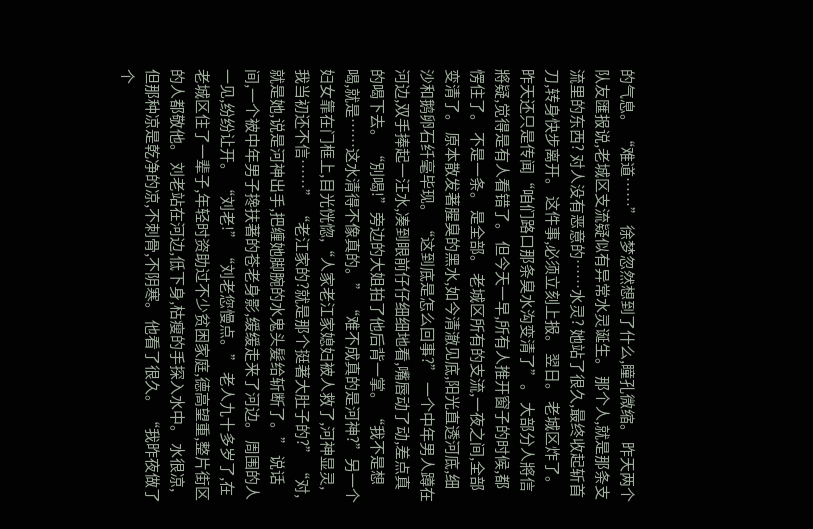的气息。 “难道……” 徐梦忽然想到了什么,瞳孔微缩。 昨天两个队友匯报说,老城区支流疑似有异常水灵诞生。 那个人,就是那条支流里的东西? 对人没有恶意的……水灵? 她站了很久,最终收起斩首刀,转身快步离开。 这件事,必须立刻上报。 翌日。 老城区炸了。 昨天还只是传闻“咱们路口那条臭水沟变清了”。 大部分人將信將疑,觉得是有人看错了。 但今天一早,所有人推开窗子的时候,都愣住了。 不是一条。 是全部。 老城区所有的支流,一夜之间,全部变清了。 原本散发著腥臭的黑水,如今清澈见底,阳光直透河底,细沙和鹅卵石纤毫毕现。 “这到底是怎么回事?” 一个中年男人蹲在河边,双手捧起一汪水,凑到眼前仔仔细细地看,嘴唇动了动,差点真的喝下去。 “別喝!”旁边的大姐拍了他后背一掌。 “我不是想喝,就是……这水清得不像真的。” “难不成真的是河神?”另一个妇女靠在门框上,目光恍惚,“人家老江家媳妇被人救了,河神显灵,我当初还不信……” “老江家的?就是那个挺著大肚子的?” “对,就是她,说是河神出手,把缠她脚腕的水鬼头髮给斩断了。” 说话间,一个被中年男子搀扶著的苍老身影,缓缓走来了河边。 周围的人一见,纷纷让开。 “刘老!” “刘老您慢点。” 老人九十多岁了,在老城区住了一辈子,年轻时资助过不少贫困家庭,德高望重,整片街区的人都敬他。 刘老站在河边,低下身,枯瘦的手探入水中。 水很凉,但那种凉是乾净的凉,不刺骨,不阴寒。 他看了很久。 “我昨夜做了个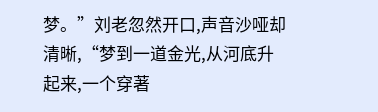梦。”刘老忽然开口,声音沙哑却清晰,“梦到一道金光,从河底升起来,一个穿著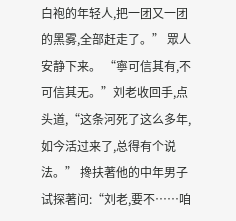白袍的年轻人,把一团又一团的黑雾,全部赶走了。” 眾人安静下来。 “寧可信其有,不可信其无。”刘老收回手,点头道,“这条河死了这么多年,如今活过来了,总得有个说法。” 搀扶著他的中年男子试探著问:“刘老,要不……咱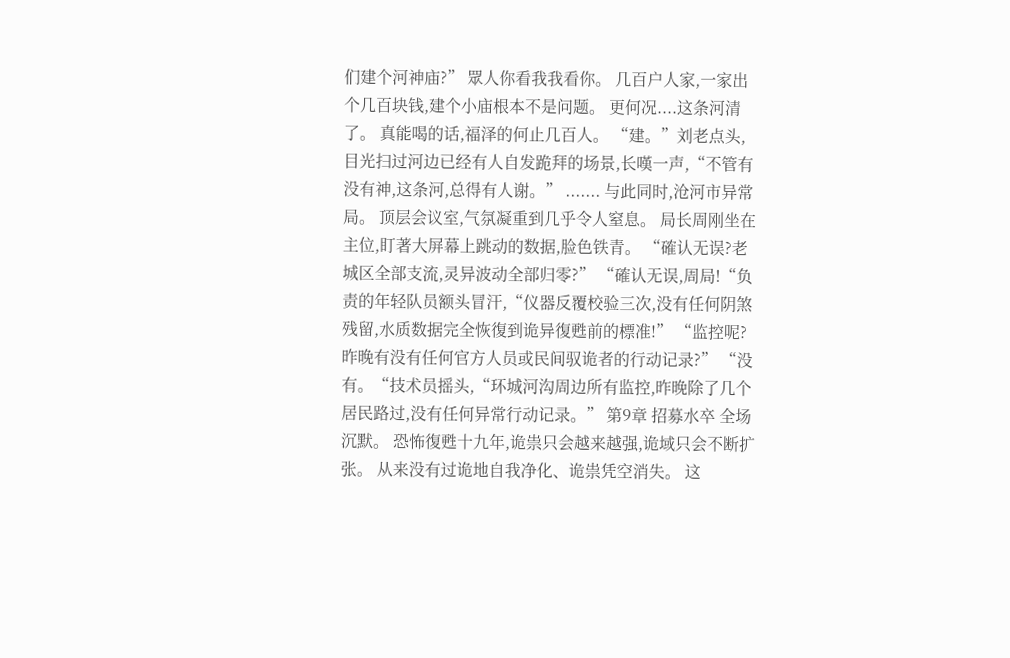们建个河神庙?” 眾人你看我我看你。 几百户人家,一家出个几百块钱,建个小庙根本不是问题。 更何况....这条河清了。 真能喝的话,福泽的何止几百人。 “建。”刘老点头,目光扫过河边已经有人自发跪拜的场景,长嘆一声,“不管有没有神,这条河,总得有人谢。” ....... 与此同时,沧河市异常局。 顶层会议室,气氛凝重到几乎令人窒息。 局长周刚坐在主位,盯著大屏幕上跳动的数据,脸色铁青。 “確认无误?老城区全部支流,灵异波动全部归零?” “確认无误,周局!“负责的年轻队员额头冒汗,“仪器反覆校验三次,没有任何阴煞残留,水质数据完全恢復到诡异復甦前的標准!” “监控呢?昨晚有没有任何官方人员或民间驭诡者的行动记录?” “没有。“技术员摇头,“环城河沟周边所有监控,昨晚除了几个居民路过,没有任何异常行动记录。” 第9章 招募水卒 全场沉默。 恐怖復甦十九年,诡祟只会越来越强,诡域只会不断扩张。 从来没有过诡地自我净化、诡祟凭空消失。 这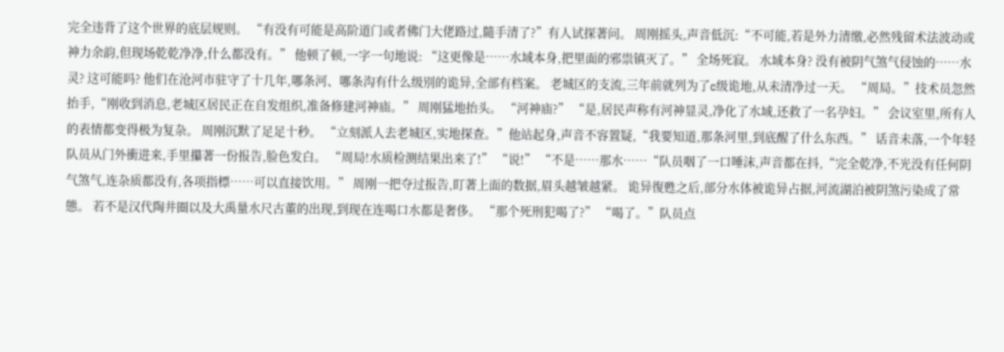完全违背了这个世界的底层规则。 “有没有可能是高阶道门或者佛门大佬路过,隨手清了?”有人试探著问。 周刚摇头,声音低沉:“不可能,若是外力清缴,必然残留术法波动或神力余韵,但现场乾乾净净,什么都没有。” 他顿了顿,一字一句地说: “这更像是……水域本身,把里面的邪祟镇灭了。” 全场死寂。 水域本身? 没有被阴气煞气侵蚀的……水灵? 这可能吗? 他们在沧河市驻守了十几年,哪条河、哪条沟有什么级別的诡异,全部有档案。 老城区的支流,三年前就列为了c级诡地,从未清净过一天。 “周局。”技术员忽然抬手,“刚收到消息,老城区居民正在自发组织,准备修建河神庙。” 周刚猛地抬头。 “河神庙?” “是,居民声称有河神显灵,净化了水域,还救了一名孕妇。” 会议室里,所有人的表情都变得极为复杂。 周刚沉默了足足十秒。 “立刻派人去老城区,实地探查。”他站起身,声音不容置疑,“我要知道,那条河里,到底醒了什么东西。” 话音未落,一个年轻队员从门外衝进来,手里攥著一份报告,脸色发白。 “周局!水质检测结果出来了!” “说!” “不是……那水……“队员咽了一口唾沫,声音都在抖,“完全乾净,不光没有任何阴气煞气,连杂质都没有,各项指標……可以直接饮用。” 周刚一把夺过报告,盯著上面的数据,眉头越皱越紧。 诡异復甦之后,部分水体被诡异占据,河流湖泊被阴煞污染成了常態。 若不是汉代陶井圈以及大禹量水尺古董的出现,到现在连喝口水都是奢侈。 “那个死刑犯喝了?” “喝了。”队员点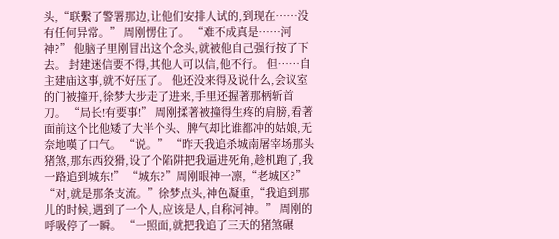头,“联繫了警署那边,让他们安排人试的,到现在……没有任何异常。” 周刚愣住了。 “难不成真是……河神?” 他脑子里刚冒出这个念头,就被他自己强行按了下去。 封建迷信要不得,其他人可以信,他不行。 但……自主建庙这事,就不好压了。 他还没来得及说什么,会议室的门被撞开,徐梦大步走了进来,手里还握著那柄斩首刀。 “局长!有要事!” 周刚揉著被撞得生疼的肩膀,看著面前这个比他矮了大半个头、脾气却比谁都冲的姑娘,无奈地嘆了口气。 “说。” “昨天我追杀城南屠宰场那头猪煞,那东西狡猾,设了个陷阱把我逼进死角,趁机跑了,我一路追到城东!” “城东?”周刚眼神一凛,“老城区?” “对,就是那条支流。”徐梦点头,神色凝重,“我追到那儿的时候,遇到了一个人,应该是人,自称河神。” 周刚的呼吸停了一瞬。 “一照面,就把我追了三天的猪煞碾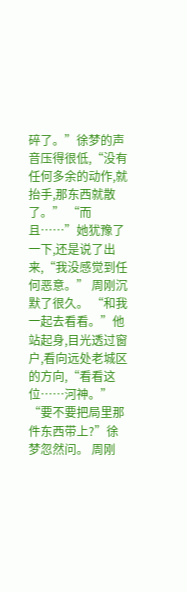碎了。”徐梦的声音压得很低,“没有任何多余的动作,就抬手,那东西就散了。” “而且……”她犹豫了一下,还是说了出来,“我没感觉到任何恶意。” 周刚沉默了很久。 “和我一起去看看。”他站起身,目光透过窗户,看向远处老城区的方向,“看看这位……河神。” “要不要把局里那件东西带上?”徐梦忽然问。 周刚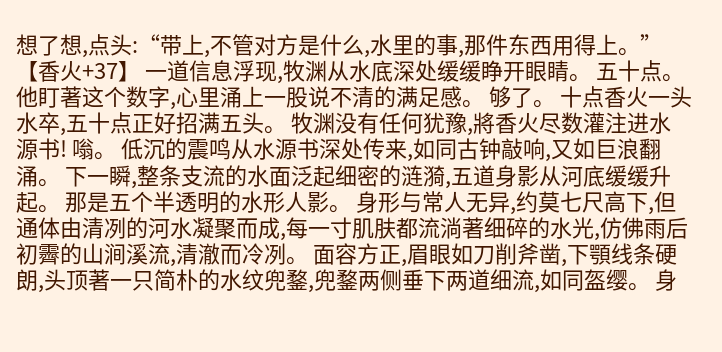想了想,点头:“带上,不管对方是什么,水里的事,那件东西用得上。” 【香火+37】 一道信息浮现,牧渊从水底深处缓缓睁开眼睛。 五十点。 他盯著这个数字,心里涌上一股说不清的满足感。 够了。 十点香火一头水卒,五十点正好招满五头。 牧渊没有任何犹豫,將香火尽数灌注进水源书! 嗡。 低沉的震鸣从水源书深处传来,如同古钟敲响,又如巨浪翻涌。 下一瞬,整条支流的水面泛起细密的涟漪,五道身影从河底缓缓升起。 那是五个半透明的水形人影。 身形与常人无异,约莫七尺高下,但通体由清冽的河水凝聚而成,每一寸肌肤都流淌著细碎的水光,仿佛雨后初霽的山涧溪流,清澈而冷冽。 面容方正,眉眼如刀削斧凿,下顎线条硬朗,头顶著一只简朴的水纹兜鍪,兜鍪两侧垂下两道细流,如同盔缨。 身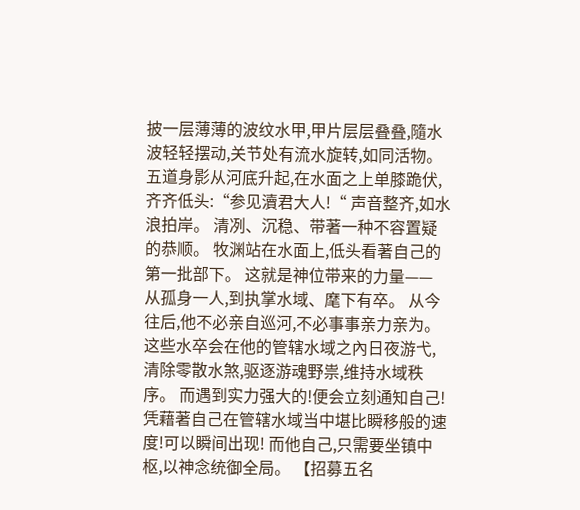披一层薄薄的波纹水甲,甲片层层叠叠,隨水波轻轻摆动,关节处有流水旋转,如同活物。 五道身影从河底升起,在水面之上单膝跪伏,齐齐低头:“参见瀆君大人!“ 声音整齐,如水浪拍岸。 清冽、沉稳、带著一种不容置疑的恭顺。 牧渊站在水面上,低头看著自己的第一批部下。 这就是神位带来的力量—— 从孤身一人,到执掌水域、麾下有卒。 从今往后,他不必亲自巡河,不必事事亲力亲为。 这些水卒会在他的管辖水域之內日夜游弋,清除零散水煞,驱逐游魂野祟,维持水域秩序。 而遇到实力强大的!便会立刻通知自己!凭藉著自己在管辖水域当中堪比瞬移般的速度!可以瞬间出现! 而他自己,只需要坐镇中枢,以神念统御全局。 【招募五名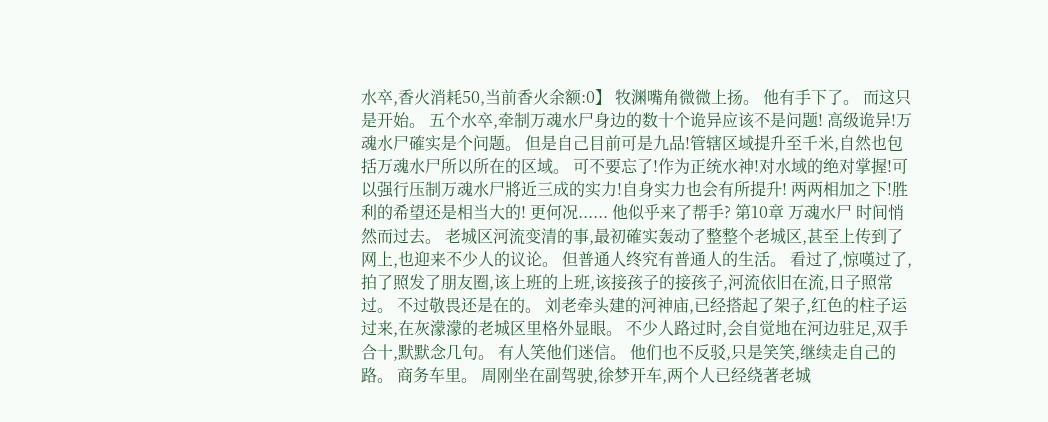水卒,香火消耗50,当前香火余额:0】 牧渊嘴角微微上扬。 他有手下了。 而这只是开始。 五个水卒,牵制万魂水尸身边的数十个诡异应该不是问题! 高级诡异!万魂水尸確实是个问题。 但是自己目前可是九品!管辖区域提升至千米,自然也包括万魂水尸所以所在的区域。 可不要忘了!作为正统水神!对水域的绝对掌握!可以强行压制万魂水尸將近三成的实力!自身实力也会有所提升! 两两相加之下!胜利的希望还是相当大的! 更何况...... 他似乎来了帮手? 第10章 万魂水尸 时间悄然而过去。 老城区河流变清的事,最初確实轰动了整整个老城区,甚至上传到了网上,也迎来不少人的议论。 但普通人终究有普通人的生活。 看过了,惊嘆过了,拍了照发了朋友圈,该上班的上班,该接孩子的接孩子,河流依旧在流,日子照常过。 不过敬畏还是在的。 刘老牵头建的河神庙,已经搭起了架子,红色的柱子运过来,在灰濛濛的老城区里格外显眼。 不少人路过时,会自觉地在河边驻足,双手合十,默默念几句。 有人笑他们迷信。 他们也不反驳,只是笑笑,继续走自己的路。 商务车里。 周刚坐在副驾驶,徐梦开车,两个人已经绕著老城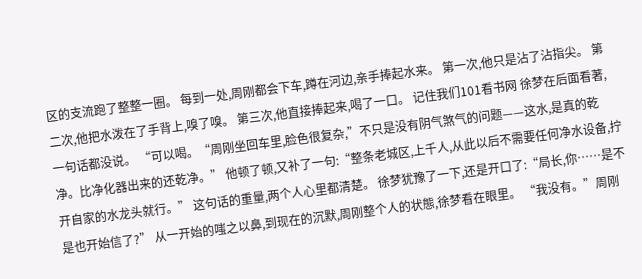区的支流跑了整整一圈。 每到一处,周刚都会下车,蹲在河边,亲手捧起水来。 第一次,他只是沾了沾指尖。 第二次,他把水泼在了手背上,嗅了嗅。 第三次,他直接捧起来,喝了一口。 记住我们101看书网 徐梦在后面看著,一句话都没说。 “可以喝。“周刚坐回车里,脸色很复杂,”不只是没有阴气煞气的问题——这水,是真的乾净。比净化器出来的还乾净。” 他顿了顿,又补了一句:“整条老城区,上千人,从此以后不需要任何净水设备,拧开自家的水龙头就行。” 这句话的重量,两个人心里都清楚。 徐梦犹豫了一下,还是开口了:“局长,你……是不是也开始信了?” 从一开始的嗤之以鼻,到现在的沉默,周刚整个人的状態,徐梦看在眼里。 “我没有。”周刚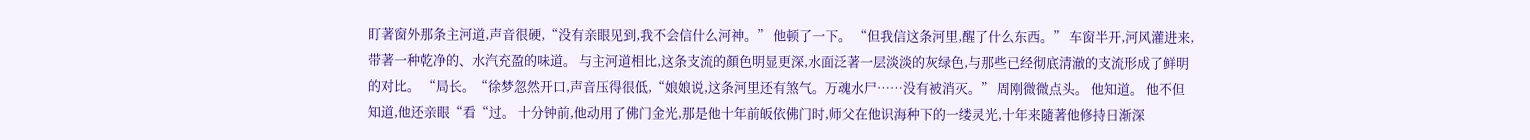盯著窗外那条主河道,声音很硬,“没有亲眼见到,我不会信什么河神。” 他顿了一下。 “但我信这条河里,醒了什么东西。” 车窗半开,河风灌进来,带著一种乾净的、水汽充盈的味道。 与主河道相比,这条支流的顏色明显更深,水面泛著一层淡淡的灰绿色,与那些已经彻底清澈的支流形成了鲜明的对比。 “局长。“徐梦忽然开口,声音压得很低,“娘娘说,这条河里还有煞气。万魂水尸……没有被消灭。” 周刚微微点头。 他知道。 他不但知道,他还亲眼“看“过。 十分钟前,他动用了佛门金光,那是他十年前皈依佛门时,师父在他识海种下的一缕灵光,十年来隨著他修持日渐深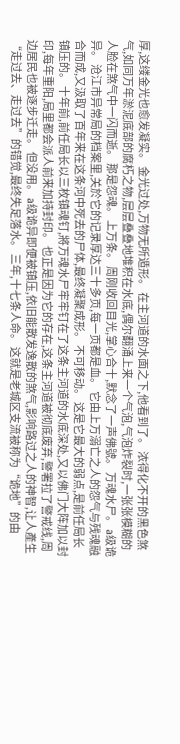厚,这缕金光也愈发凝实。 金光过处,万物无所遁形。 在主河道的水面之下,他看到了。 浓得化不开的黑色煞气,如同万年淤泥底部的腐朽之物,层层叠叠地堆积在水底,偶尔翻涌上来一个气泡,气泡炸裂时,一张张模糊的人脸在煞气中一闪而逝。 那是怨魂。 上万条。 周刚收回目光,掌心合十,默念了一声佛號。 万魂水尸。 a级诡异。 沧江市异常局的档案里,关於它的记录厚达三十多页,每一页都是血。 它由上万溺亡之人的怨气与残魂融合而成,又汲取了百年来在这条河中死去的尸体,最终凝聚成形。 不可移动。 这是它最大的弱点,是前任局长镇压的。 十年前,前任局长以三枚镇魂钉,將万魂水尸牢牢钉在了这条主河道的水底深处,又以佛门大阵加以封印,每年重阳,局里都会派人前来加持封印。 也正是因为它的存在,这条主河道被彻底废弃,警署拉了警戒线,周边居民也被逐步迁走。 但没用。 a级诡异即便被镇压,依旧能散发逸散的煞气,影响路过之人的神智,让人產生“走过去、走过去”的错觉,最终失足落水。 三年,十七条人命。 这就是老城区支流被称为“诡地”的由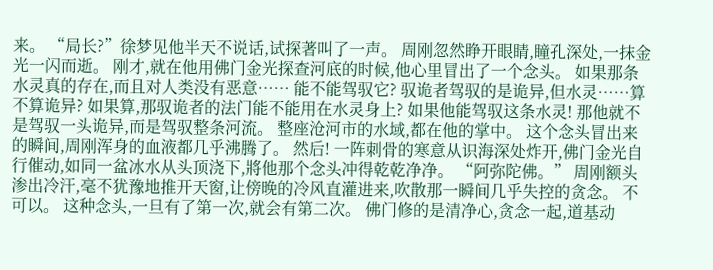来。 “局长?”徐梦见他半天不说话,试探著叫了一声。 周刚忽然睁开眼睛,瞳孔深处,一抹金光一闪而逝。 刚才,就在他用佛门金光探查河底的时候,他心里冒出了一个念头。 如果那条水灵真的存在,而且对人类没有恶意…… 能不能驾驭它? 驭诡者驾驭的是诡异,但水灵……算不算诡异? 如果算,那驭诡者的法门能不能用在水灵身上? 如果他能驾驭这条水灵! 那他就不是驾驭一头诡异,而是驾驭整条河流。 整座沧河市的水域,都在他的掌中。 这个念头冒出来的瞬间,周刚浑身的血液都几乎沸腾了。 然后! 一阵刺骨的寒意从识海深处炸开,佛门金光自行催动,如同一盆冰水从头顶浇下,將他那个念头冲得乾乾净净。 “阿弥陀佛。” 周刚额头渗出冷汗,毫不犹豫地推开天窗,让傍晚的冷风直灌进来,吹散那一瞬间几乎失控的贪念。 不可以。 这种念头,一旦有了第一次,就会有第二次。 佛门修的是清净心,贪念一起,道基动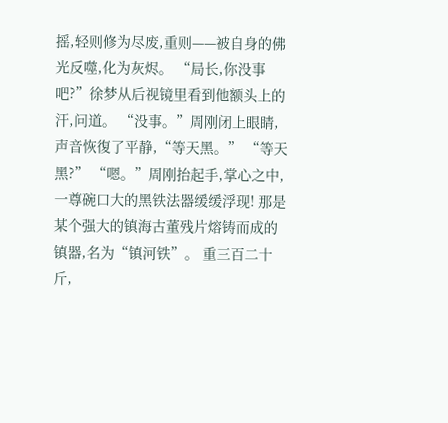摇,轻则修为尽废,重则——被自身的佛光反噬,化为灰烬。 “局长,你没事吧?”徐梦从后视镜里看到他额头上的汗,问道。 “没事。”周刚闭上眼睛,声音恢復了平静,“等天黑。” “等天黑?” “嗯。”周刚抬起手,掌心之中,一尊碗口大的黑铁法器缓缓浮现! 那是某个强大的镇海古董残片熔铸而成的镇器,名为“镇河铁”。 重三百二十斤,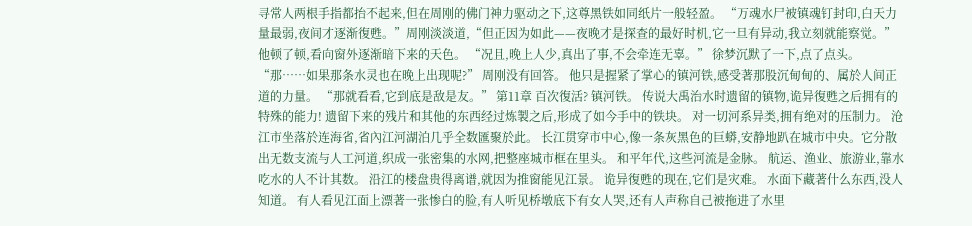寻常人两根手指都抬不起来,但在周刚的佛门神力驱动之下,这尊黑铁如同纸片一般轻盈。 “万魂水尸被镇魂钉封印,白天力量最弱,夜间才逐渐復甦。”周刚淡淡道,“但正因为如此——夜晚才是探查的最好时机,它一旦有异动,我立刻就能察觉。” 他顿了顿,看向窗外逐渐暗下来的天色。 “况且,晚上人少,真出了事,不会牵连无辜。” 徐梦沉默了一下,点了点头。 “那……如果那条水灵也在晚上出现呢?” 周刚没有回答。 他只是握紧了掌心的镇河铁,感受著那股沉甸甸的、属於人间正道的力量。 “那就看看,它到底是敌是友。” 第11章 百次復活? 镇河铁。 传说大禹治水时遗留的镇物,诡异復甦之后拥有的特殊的能力! 遗留下来的残片和其他的东西经过炼製之后,形成了如今手中的铁块。 对一切河系异类,拥有绝对的压制力。 沧江市坐落於连海省,省內江河湖泊几乎全数匯聚於此。 长江贯穿市中心,像一条灰黑色的巨蟒,安静地趴在城市中央。它分散出无数支流与人工河道,织成一张密集的水网,把整座城市框在里头。 和平年代,这些河流是金脉。 航运、渔业、旅游业,靠水吃水的人不计其数。 沿江的楼盘贵得离谱,就因为推窗能见江景。 诡异復甦的现在,它们是灾难。 水面下藏著什么东西,没人知道。 有人看见江面上漂著一张惨白的脸,有人听见桥墩底下有女人哭,还有人声称自己被拖进了水里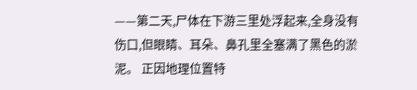——第二天,尸体在下游三里处浮起来,全身没有伤口,但眼睛、耳朵、鼻孔里全塞满了黑色的淤泥。 正因地理位置特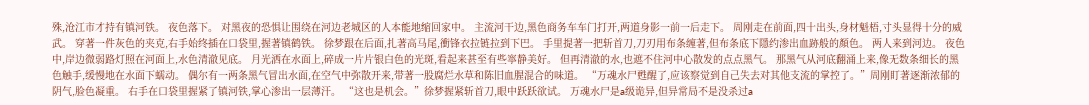殊,沧江市才持有镇河铁。 夜色落下。 对黑夜的恐惧让围绕在河边老城区的人本能地缩回家中。 主流河干边,黑色商务车车门打开,两道身影一前一后走下。 周刚走在前面,四十出头,身材魁梧,寸头显得十分的威武。 穿著一件灰色的夹克,右手始终插在口袋里,握著镇鹤铁。 徐梦跟在后面,扎著高马尾,衝锋衣拉链拉到下巴。 手里提著一把斩首刀,刀刃用布条缠著,但布条底下隱约渗出血跡般的顏色。 两人来到河边。 夜色中,岸边微弱路灯照在河面上,水色清澈见底。 月光洒在水面上,碎成一片片银白色的光斑,看起来甚至有些寧静美好。 但再清澈的水,也遮不住河中心散发的点点黑气。 那黑气从河底翻涌上来,像无数条细长的黑色触手,缓慢地在水面下蠕动。 偶尔有一两条黑气冒出水面,在空气中弥散开来,带著一股腐烂水草和陈旧血腥混合的味道。 “万魂水尸甦醒了,应该察觉到自己失去对其他支流的掌控了。”周刚盯著逐渐浓郁的阴气,脸色凝重。 右手在口袋里握紧了镇河铁,掌心渗出一层薄汗。 “这也是机会。”徐梦握紧斩首刀,眼中跃跃欲试。 万魂水尸是a级诡异,但异常局不是没杀过a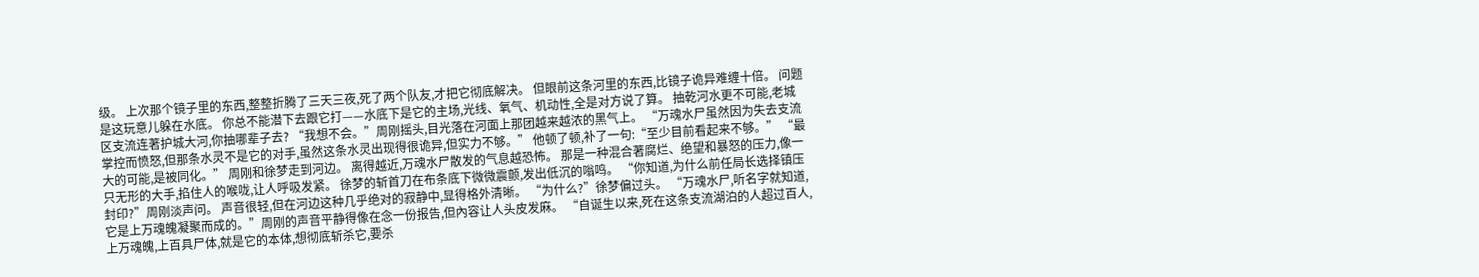级。 上次那个镜子里的东西,整整折腾了三天三夜,死了两个队友,才把它彻底解决。 但眼前这条河里的东西,比镜子诡异难缠十倍。 问题是这玩意儿躲在水底。 你总不能潜下去跟它打——水底下是它的主场,光线、氧气、机动性,全是对方说了算。 抽乾河水更不可能,老城区支流连著护城大河,你抽哪辈子去? “我想不会。”周刚摇头,目光落在河面上那团越来越浓的黑气上。 “万魂水尸虽然因为失去支流掌控而愤怒,但那条水灵不是它的对手,虽然这条水灵出现得很诡异,但实力不够。” 他顿了顿,补了一句:“至少目前看起来不够。” “最大的可能,是被同化。” 周刚和徐梦走到河边。 离得越近,万魂水尸散发的气息越恐怖。 那是一种混合著腐烂、绝望和暴怒的压力,像一只无形的大手,掐住人的喉咙,让人呼吸发紧。 徐梦的斩首刀在布条底下微微震颤,发出低沉的嗡鸣。 “你知道,为什么前任局长选择镇压封印?”周刚淡声问。 声音很轻,但在河边这种几乎绝对的寂静中,显得格外清晰。 “为什么?”徐梦偏过头。 “万魂水尸,听名字就知道,它是上万魂魄凝聚而成的。”周刚的声音平静得像在念一份报告,但內容让人头皮发麻。 “自诞生以来,死在这条支流湖泊的人超过百人,上万魂魄,上百具尸体,就是它的本体,想彻底斩杀它,要杀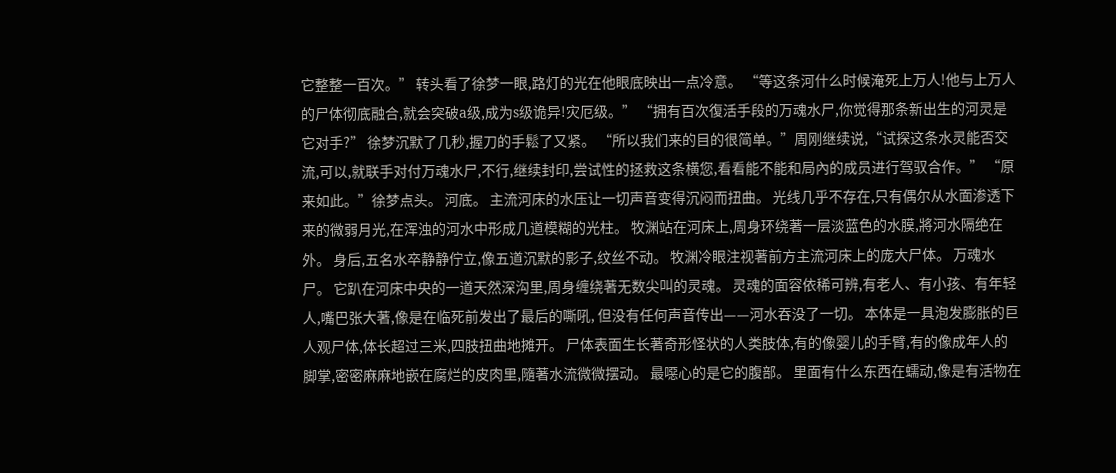它整整一百次。” 转头看了徐梦一眼,路灯的光在他眼底映出一点冷意。 “等这条河什么时候淹死上万人!他与上万人的尸体彻底融合,就会突破a级,成为s级诡异!灾厄级。” “拥有百次復活手段的万魂水尸,你觉得那条新出生的河灵是它对手?” 徐梦沉默了几秒,握刀的手鬆了又紧。 “所以我们来的目的很简单。”周刚继续说,“试探这条水灵能否交流,可以,就联手对付万魂水尸,不行,继续封印,尝试性的拯救这条横您,看看能不能和局內的成员进行驾驭合作。” “原来如此。”徐梦点头。 河底。 主流河床的水压让一切声音变得沉闷而扭曲。 光线几乎不存在,只有偶尔从水面渗透下来的微弱月光,在浑浊的河水中形成几道模糊的光柱。 牧渊站在河床上,周身环绕著一层淡蓝色的水膜,將河水隔绝在外。 身后,五名水卒静静佇立,像五道沉默的影子,纹丝不动。 牧渊冷眼注视著前方主流河床上的庞大尸体。 万魂水尸。 它趴在河床中央的一道天然深沟里,周身缠绕著无数尖叫的灵魂。 灵魂的面容依稀可辨,有老人、有小孩、有年轻人,嘴巴张大著,像是在临死前发出了最后的嘶吼, 但没有任何声音传出——河水吞没了一切。 本体是一具泡发膨胀的巨人观尸体,体长超过三米,四肢扭曲地摊开。 尸体表面生长著奇形怪状的人类肢体,有的像婴儿的手臂,有的像成年人的脚掌,密密麻麻地嵌在腐烂的皮肉里,隨著水流微微摆动。 最噁心的是它的腹部。 里面有什么东西在蠕动,像是有活物在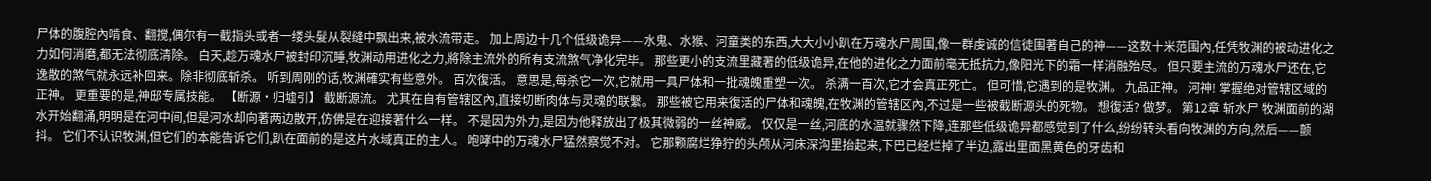尸体的腹腔內啃食、翻搅,偶尔有一截指头或者一缕头髮从裂缝中飘出来,被水流带走。 加上周边十几个低级诡异——水鬼、水猴、河童类的东西,大大小小趴在万魂水尸周围,像一群虔诚的信徒围著自己的神——这数十米范围內,任凭牧渊的被动进化之力如何消磨,都无法彻底清除。 白天,趁万魂水尸被封印沉睡,牧渊动用进化之力,將除主流外的所有支流煞气净化完毕。 那些更小的支流里藏著的低级诡异,在他的进化之力面前毫无抵抗力,像阳光下的霜一样消融殆尽。 但只要主流的万魂水尸还在,它逸散的煞气就永远补回来。除非彻底斩杀。 听到周刚的话,牧渊確实有些意外。 百次復活。 意思是,每杀它一次,它就用一具尸体和一批魂魄重塑一次。 杀满一百次,它才会真正死亡。 但可惜,它遇到的是牧渊。 九品正神。 河神! 掌握绝对管辖区域的正神。 更重要的是,神邸专属技能。 【断源·归墟引】 截断源流。 尤其在自有管辖区內,直接切断肉体与灵魂的联繫。 那些被它用来復活的尸体和魂魄,在牧渊的管辖区內,不过是一些被截断源头的死物。 想復活? 做梦。 第12章 斩水尸 牧渊面前的湖水开始翻涌,明明是在河中间,但是河水却向著两边散开,仿佛是在迎接著什么一样。 不是因为外力,是因为他释放出了极其微弱的一丝神威。 仅仅是一丝,河底的水温就骤然下降,连那些低级诡异都感觉到了什么,纷纷转头看向牧渊的方向,然后——颤抖。 它们不认识牧渊,但它们的本能告诉它们,趴在面前的是这片水域真正的主人。 咆哮中的万魂水尸猛然察觉不对。 它那颗腐烂狰狞的头颅从河床深沟里抬起来,下巴已经烂掉了半边,露出里面黑黄色的牙齿和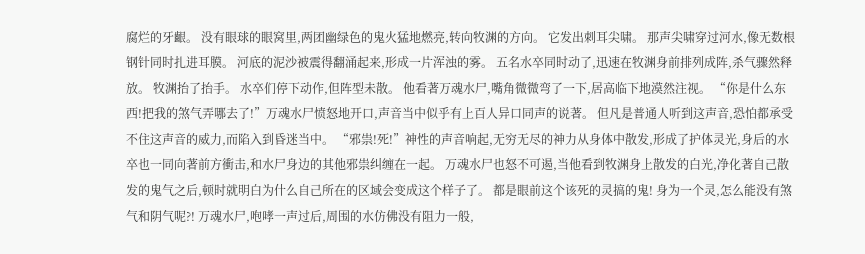腐烂的牙齦。 没有眼球的眼窝里,两团幽绿色的鬼火猛地燃亮,转向牧渊的方向。 它发出刺耳尖啸。 那声尖啸穿过河水,像无数根钢针同时扎进耳膜。 河底的泥沙被震得翻涌起来,形成一片浑浊的雾。 五名水卒同时动了,迅速在牧渊身前排列成阵,杀气骤然释放。 牧渊抬了抬手。 水卒们停下动作,但阵型未散。 他看著万魂水尸,嘴角微微弯了一下,居高临下地漠然注视。 “你是什么东西!把我的煞气弄哪去了!”万魂水尸愤怒地开口,声音当中似乎有上百人异口同声的说著。 但凡是普通人听到这声音,恐怕都承受不住这声音的威力,而陷入到昏迷当中。 “邪祟!死!”神性的声音响起,无穷无尽的神力从身体中散发,形成了护体灵光,身后的水卒也一同向著前方衝击,和水尸身边的其他邪祟纠缠在一起。 万魂水尸也怒不可遏,当他看到牧渊身上散发的白光,净化著自己散发的鬼气之后,顿时就明白为什么自己所在的区域会变成这个样子了。 都是眼前这个该死的灵搞的鬼! 身为一个灵,怎么能没有煞气和阴气呢?! 万魂水尸,咆哮一声过后,周围的水仿佛没有阻力一般,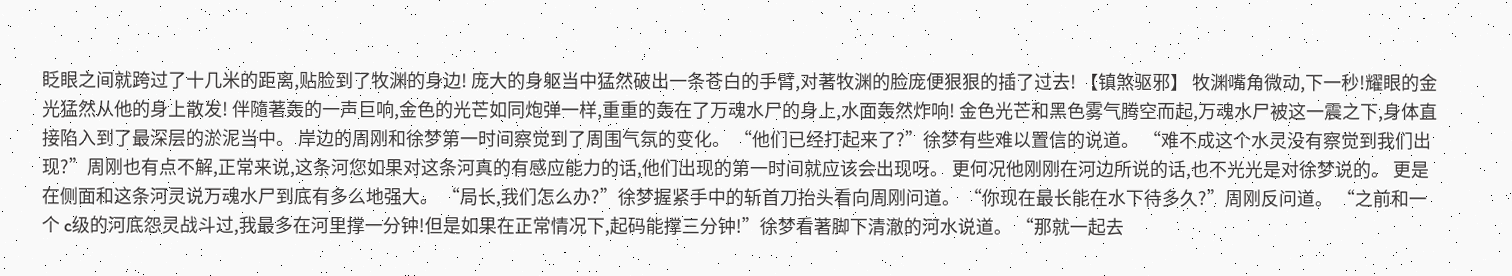眨眼之间就跨过了十几米的距离,贴脸到了牧渊的身边! 庞大的身躯当中猛然破出一条苍白的手臂,对著牧渊的脸庞便狠狠的插了过去! 【镇煞驱邪】 牧渊嘴角微动,下一秒!耀眼的金光猛然从他的身上散发! 伴隨著轰的一声巨响,金色的光芒如同炮弹一样,重重的轰在了万魂水尸的身上,水面轰然炸响! 金色光芒和黑色雾气腾空而起,万魂水尸被这一震之下,身体直接陷入到了最深层的淤泥当中。 岸边的周刚和徐梦第一时间察觉到了周围气氛的变化。 “他们已经打起来了?”徐梦有些难以置信的说道。 “难不成这个水灵没有察觉到我们出现?”周刚也有点不解,正常来说,这条河您如果对这条河真的有感应能力的话,他们出现的第一时间就应该会出现呀。 更何况他刚刚在河边所说的话,也不光光是对徐梦说的。 更是在侧面和这条河灵说万魂水尸到底有多么地强大。 “局长,我们怎么办?”徐梦握紧手中的斩首刀抬头看向周刚问道。 “你现在最长能在水下待多久?”周刚反问道。 “之前和一个 c级的河底怨灵战斗过,我最多在河里撑一分钟!但是如果在正常情况下,起码能撑三分钟!”徐梦看著脚下清澈的河水说道。 “那就一起去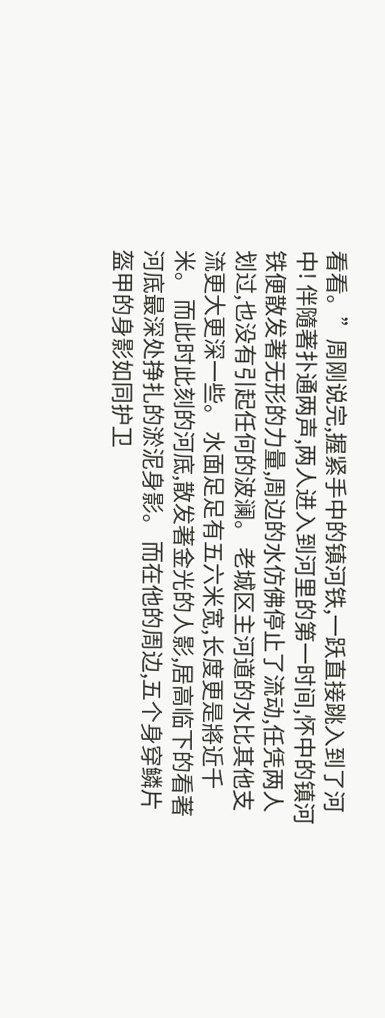看看。”周刚说完,握紧手中的镇河铁,一跃直接跳入到了河中! 伴隨著扑通两声,两人进入到河里的第一时间,怀中的镇河铁便散发著无形的力量,周边的水仿佛停止了流动,任凭两人划过,也没有引起任何的波澜。 老城区主河道的水比其他支流更大更深一些。 水面足足有五六米宽,长度更是將近千米。 而此时此刻的河底,散发著金光的人影,居高临下的看著河底最深处挣扎的淤泥身影。 而在他的周边,五个身穿鳞片盔甲的身影如同护卫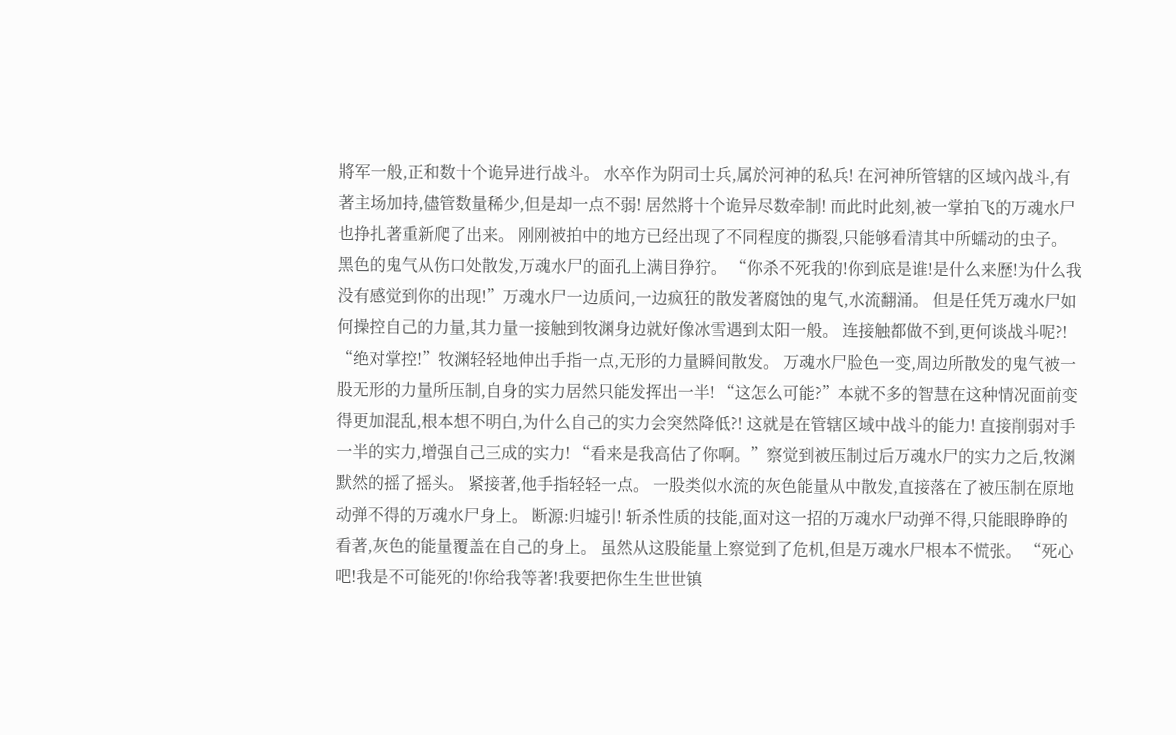將军一般,正和数十个诡异进行战斗。 水卒作为阴司士兵,属於河神的私兵! 在河神所管辖的区域內战斗,有著主场加持,儘管数量稀少,但是却一点不弱! 居然將十个诡异尽数牵制! 而此时此刻,被一掌拍飞的万魂水尸也挣扎著重新爬了出来。 刚刚被拍中的地方已经出现了不同程度的撕裂,只能够看清其中所蠕动的虫子。 黑色的鬼气从伤口处散发,万魂水尸的面孔上满目狰狞。 “你杀不死我的!你到底是谁!是什么来歷!为什么我没有感觉到你的出现!”万魂水尸一边质问,一边疯狂的散发著腐蚀的鬼气,水流翻涌。 但是任凭万魂水尸如何操控自己的力量,其力量一接触到牧渊身边就好像冰雪遇到太阳一般。 连接触都做不到,更何谈战斗呢?! “绝对掌控!”牧渊轻轻地伸出手指一点,无形的力量瞬间散发。 万魂水尸脸色一变,周边所散发的鬼气被一股无形的力量所压制,自身的实力居然只能发挥出一半! “这怎么可能?”本就不多的智慧在这种情况面前变得更加混乱,根本想不明白,为什么自己的实力会突然降低?! 这就是在管辖区域中战斗的能力! 直接削弱对手一半的实力,增强自己三成的实力! “看来是我高估了你啊。”察觉到被压制过后万魂水尸的实力之后,牧渊默然的摇了摇头。 紧接著,他手指轻轻一点。 一股类似水流的灰色能量从中散发,直接落在了被压制在原地动弹不得的万魂水尸身上。 断源:归墟引! 斩杀性质的技能,面对这一招的万魂水尸动弹不得,只能眼睁睁的看著,灰色的能量覆盖在自己的身上。 虽然从这股能量上察觉到了危机,但是万魂水尸根本不慌张。 “死心吧!我是不可能死的!你给我等著!我要把你生生世世镇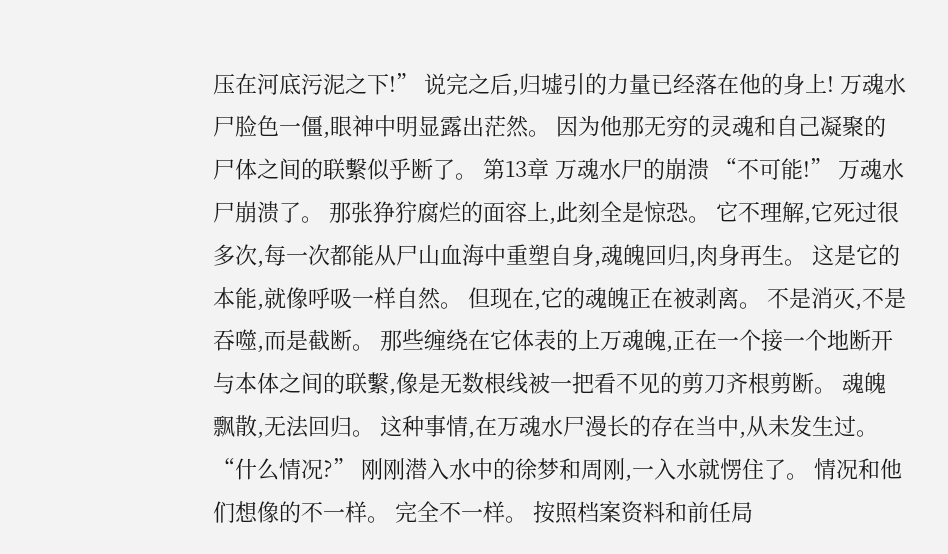压在河底污泥之下!” 说完之后,归墟引的力量已经落在他的身上! 万魂水尸脸色一僵,眼神中明显露出茫然。 因为他那无穷的灵魂和自己凝聚的尸体之间的联繫似乎断了。 第13章 万魂水尸的崩溃 “不可能!” 万魂水尸崩溃了。 那张狰狞腐烂的面容上,此刻全是惊恐。 它不理解,它死过很多次,每一次都能从尸山血海中重塑自身,魂魄回归,肉身再生。 这是它的本能,就像呼吸一样自然。 但现在,它的魂魄正在被剥离。 不是消灭,不是吞噬,而是截断。 那些缠绕在它体表的上万魂魄,正在一个接一个地断开与本体之间的联繫,像是无数根线被一把看不见的剪刀齐根剪断。 魂魄飘散,无法回归。 这种事情,在万魂水尸漫长的存在当中,从未发生过。 “什么情况?” 刚刚潜入水中的徐梦和周刚,一入水就愣住了。 情况和他们想像的不一样。 完全不一样。 按照档案资料和前任局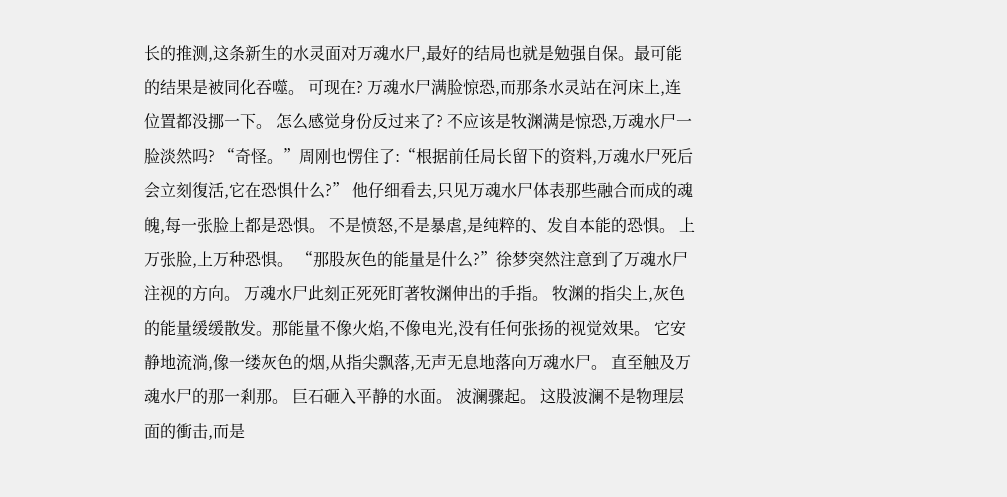长的推测,这条新生的水灵面对万魂水尸,最好的结局也就是勉强自保。最可能的结果是被同化吞噬。 可现在? 万魂水尸满脸惊恐,而那条水灵站在河床上,连位置都没挪一下。 怎么感觉身份反过来了? 不应该是牧渊满是惊恐,万魂水尸一脸淡然吗? “奇怪。”周刚也愣住了:“根据前任局长留下的资料,万魂水尸死后会立刻復活,它在恐惧什么?” 他仔细看去,只见万魂水尸体表那些融合而成的魂魄,每一张脸上都是恐惧。 不是愤怒,不是暴虐,是纯粹的、发自本能的恐惧。 上万张脸,上万种恐惧。 “那股灰色的能量是什么?”徐梦突然注意到了万魂水尸注视的方向。 万魂水尸此刻正死死盯著牧渊伸出的手指。 牧渊的指尖上,灰色的能量缓缓散发。那能量不像火焰,不像电光,没有任何张扬的视觉效果。 它安静地流淌,像一缕灰色的烟,从指尖飘落,无声无息地落向万魂水尸。 直至触及万魂水尸的那一剎那。 巨石砸入平静的水面。 波澜骤起。 这股波澜不是物理层面的衝击,而是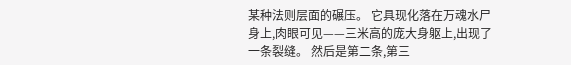某种法则层面的碾压。 它具现化落在万魂水尸身上,肉眼可见——三米高的庞大身躯上,出现了一条裂缝。 然后是第二条,第三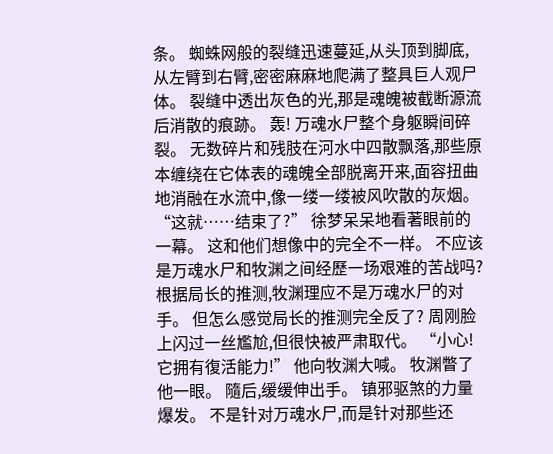条。 蜘蛛网般的裂缝迅速蔓延,从头顶到脚底,从左臂到右臂,密密麻麻地爬满了整具巨人观尸体。 裂缝中透出灰色的光,那是魂魄被截断源流后消散的痕跡。 轰! 万魂水尸整个身躯瞬间碎裂。 无数碎片和残肢在河水中四散飘落,那些原本缠绕在它体表的魂魄全部脱离开来,面容扭曲地消融在水流中,像一缕一缕被风吹散的灰烟。 “这就……结束了?” 徐梦呆呆地看著眼前的一幕。 这和他们想像中的完全不一样。 不应该是万魂水尸和牧渊之间经歷一场艰难的苦战吗? 根据局长的推测,牧渊理应不是万魂水尸的对手。 但怎么感觉局长的推测完全反了? 周刚脸上闪过一丝尷尬,但很快被严肃取代。 “小心!它拥有復活能力!” 他向牧渊大喊。 牧渊瞥了他一眼。 隨后,缓缓伸出手。 镇邪驱煞的力量爆发。 不是针对万魂水尸,而是针对那些还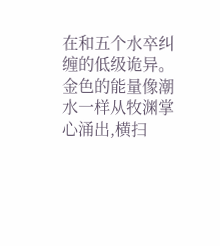在和五个水卒纠缠的低级诡异。 金色的能量像潮水一样从牧渊掌心涌出,横扫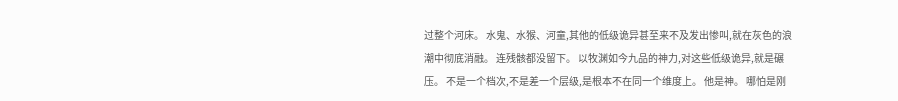过整个河床。 水鬼、水猴、河童,其他的低级诡异甚至来不及发出惨叫,就在灰色的浪潮中彻底消融。 连残骸都没留下。 以牧渊如今九品的神力,对这些低级诡异,就是碾压。 不是一个档次,不是差一个层级,是根本不在同一个维度上。 他是神。 哪怕是刚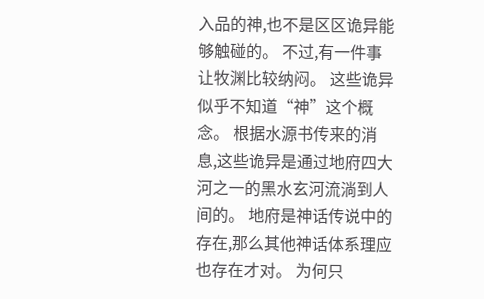入品的神,也不是区区诡异能够触碰的。 不过,有一件事让牧渊比较纳闷。 这些诡异似乎不知道“神”这个概念。 根据水源书传来的消息,这些诡异是通过地府四大河之一的黑水玄河流淌到人间的。 地府是神话传说中的存在,那么其他神话体系理应也存在才对。 为何只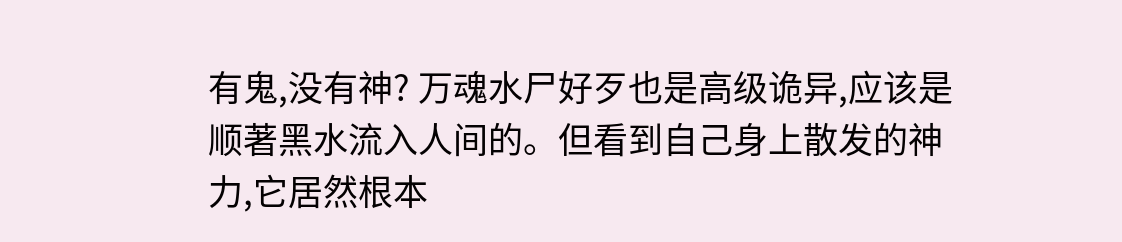有鬼,没有神? 万魂水尸好歹也是高级诡异,应该是顺著黑水流入人间的。但看到自己身上散发的神力,它居然根本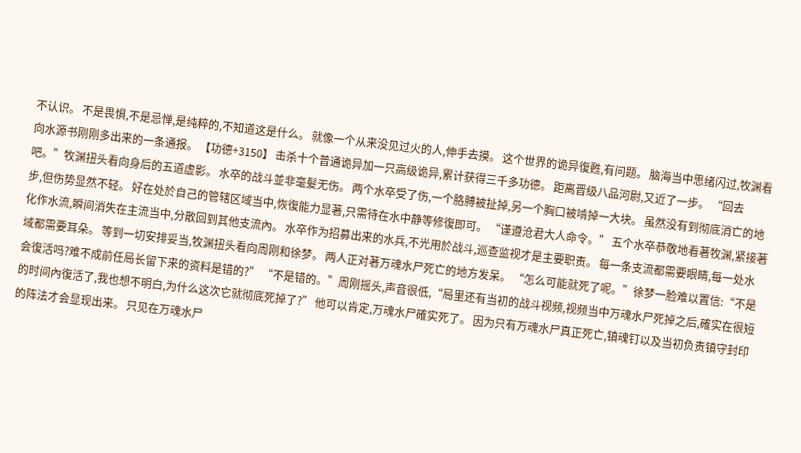不认识。 不是畏惧,不是忌惮,是纯粹的,不知道这是什么。 就像一个从来没见过火的人,伸手去摸。 这个世界的诡异復甦,有问题。 脑海当中思绪闪过,牧渊看向水源书刚刚多出来的一条通报。 【功德+3150】 击杀十个普通诡异加一只高级诡异,累计获得三千多功德。 距离晋级八品河尉,又近了一步。 “回去吧。”牧渊扭头看向身后的五道虚影。 水卒的战斗並非毫髮无伤。 两个水卒受了伤,一个胳膊被扯掉,另一个胸口被啃掉一大块。 虽然没有到彻底消亡的地步,但伤势显然不轻。 好在处於自己的管辖区域当中,恢復能力显著,只需待在水中静等修復即可。 “谨遵沧君大人命令。” 五个水卒恭敬地看著牧渊,紧接著化作水流,瞬间消失在主流当中,分散回到其他支流內。 水卒作为招募出来的水兵,不光用於战斗,巡查监视才是主要职责。 每一条支流都需要眼睛,每一处水域都需要耳朵。 等到一切安排妥当,牧渊扭头看向周刚和徐梦。 两人正对著万魂水尸死亡的地方发呆。 “怎么可能就死了呢。”徐梦一脸难以置信:“不是会復活吗?难不成前任局长留下来的资料是错的?” “不是错的。”周刚摇头,声音很低,“局里还有当初的战斗视频,视频当中万魂水尸死掉之后,確实在很短的时间內復活了,我也想不明白,为什么这次它就彻底死掉了?” 他可以肯定,万魂水尸確实死了。 因为只有万魂水尸真正死亡,镇魂钉以及当初负责镇守封印的阵法才会显现出来。 只见在万魂水尸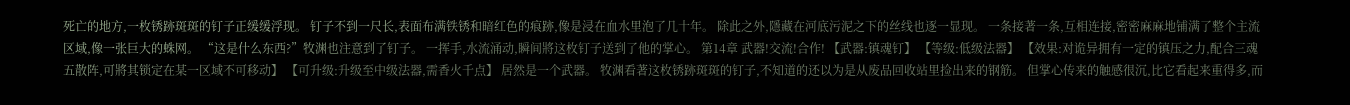死亡的地方,一枚锈跡斑斑的钉子正缓缓浮现。 钉子不到一尺长,表面布满铁锈和暗红色的痕跡,像是浸在血水里泡了几十年。 除此之外,隱藏在河底污泥之下的丝线也逐一显现。 一条接著一条,互相连接,密密麻麻地铺满了整个主流区域,像一张巨大的蛛网。 “这是什么东西?”牧渊也注意到了钉子。 一挥手,水流涌动,瞬间將这枚钉子送到了他的掌心。 第14章 武器!交流!合作! 【武器:镇魂钉】 【等级:低级法器】 【效果:对诡异拥有一定的镇压之力,配合三魂五散阵,可將其锁定在某一区域不可移动】 【可升级:升级至中级法器,需香火千点】 居然是一个武器。 牧渊看著这枚锈跡斑斑的钉子,不知道的还以为是从废品回收站里捡出来的钢筋。 但掌心传来的触感很沉,比它看起来重得多,而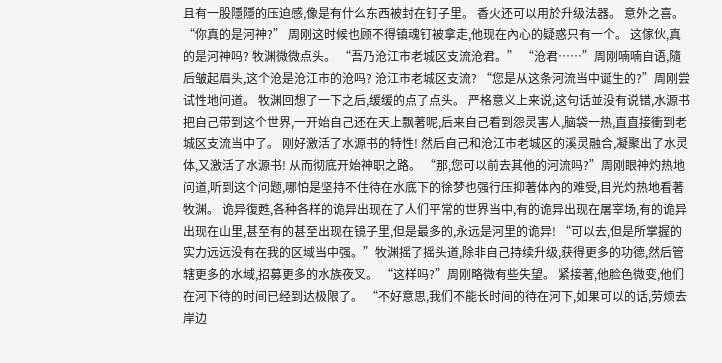且有一股隱隱的压迫感,像是有什么东西被封在钉子里。 香火还可以用於升级法器。 意外之喜。 “你真的是河神?” 周刚这时候也顾不得镇魂钉被拿走,他现在內心的疑惑只有一个。 这傢伙,真的是河神吗? 牧渊微微点头。 “吾乃沧江市老城区支流沧君。” “沧君……”周刚喃喃自语,隨后皱起眉头,这个沧是沧江市的沧吗? 沧江市老城区支流? “您是从这条河流当中诞生的?”周刚尝试性地问道。 牧渊回想了一下之后,缓缓的点了点头。 严格意义上来说,这句话並没有说错,水源书把自己带到这个世界,一开始自己还在天上飘著呢,后来自己看到怨灵害人,脑袋一热,直直接衝到老城区支流当中了。 刚好激活了水源书的特性! 然后自己和沧江市老城区的溪灵融合,凝聚出了水灵体,又激活了水源书! 从而彻底开始神职之路。 “那,您可以前去其他的河流吗?”周刚眼神灼热地问道,听到这个问题,哪怕是坚持不住待在水底下的徐梦也强行压抑著体內的难受,目光灼热地看著牧渊。 诡异復甦,各种各样的诡异出现在了人们平常的世界当中,有的诡异出现在屠宰场,有的诡异出现在山里,甚至有的甚至出现在镜子里,但是最多的,永远是河里的诡异! “可以去,但是所掌握的实力远远没有在我的区域当中强。”牧渊摇了摇头道,除非自己持续升级,获得更多的功德,然后管辖更多的水域,招募更多的水族夜叉。 “这样吗?”周刚略微有些失望。 紧接著,他脸色微变,他们在河下待的时间已经到达极限了。 “不好意思,我们不能长时间的待在河下,如果可以的话,劳烦去岸边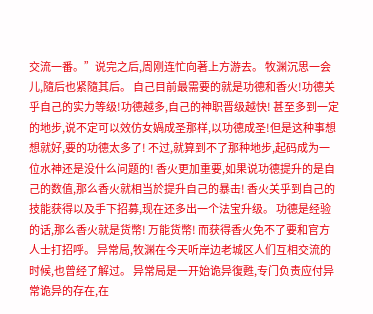交流一番。”说完之后,周刚连忙向著上方游去。 牧渊沉思一会儿,隨后也紧隨其后。 自己目前最需要的就是功德和香火!功德关乎自己的实力等级!功德越多,自己的神职晋级越快! 甚至多到一定的地步,说不定可以效仿女媧成圣那样,以功德成圣!但是这种事想想就好,要的功德太多了! 不过,就算到不了那种地步,起码成为一位水神还是没什么问题的! 香火更加重要,如果说功德提升的是自己的数值,那么香火就相当於提升自己的暴击! 香火关乎到自己的技能获得以及手下招募,现在还多出一个法宝升级。 功德是经验的话,那么香火就是货幣! 万能货幣! 而获得香火免不了要和官方人士打招呼。 异常局,牧渊在今天听岸边老城区人们互相交流的时候,也曾经了解过。 异常局是一开始诡异復甦,专门负责应付异常诡异的存在,在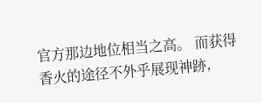官方那边地位相当之高。 而获得香火的途径不外乎展现神跡,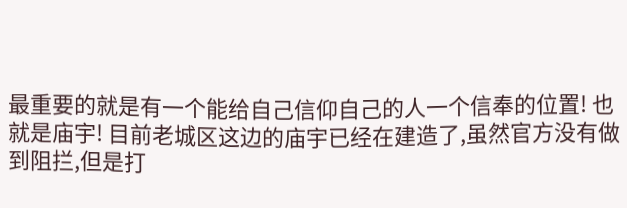最重要的就是有一个能给自己信仰自己的人一个信奉的位置! 也就是庙宇! 目前老城区这边的庙宇已经在建造了,虽然官方没有做到阻拦,但是打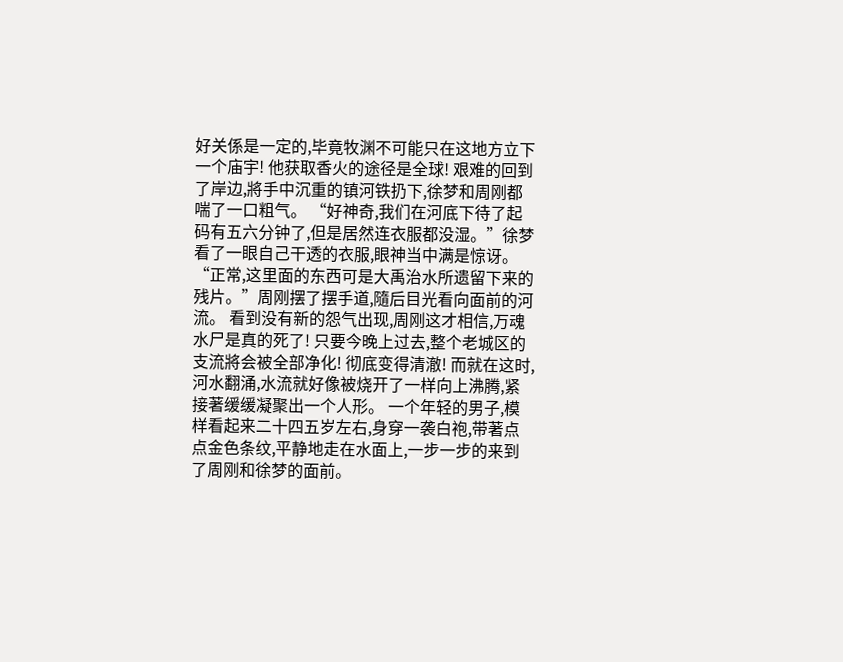好关係是一定的,毕竟牧渊不可能只在这地方立下一个庙宇! 他获取香火的途径是全球! 艰难的回到了岸边,將手中沉重的镇河铁扔下,徐梦和周刚都喘了一口粗气。 “好神奇,我们在河底下待了起码有五六分钟了,但是居然连衣服都没湿。”徐梦看了一眼自己干透的衣服,眼神当中满是惊讶。 “正常,这里面的东西可是大禹治水所遗留下来的残片。”周刚摆了摆手道,隨后目光看向面前的河流。 看到没有新的怨气出现,周刚这才相信,万魂水尸是真的死了! 只要今晚上过去,整个老城区的支流將会被全部净化! 彻底变得清澈! 而就在这时,河水翻涌,水流就好像被烧开了一样向上沸腾,紧接著缓缓凝聚出一个人形。 一个年轻的男子,模样看起来二十四五岁左右,身穿一袭白袍,带著点点金色条纹,平静地走在水面上,一步一步的来到了周刚和徐梦的面前。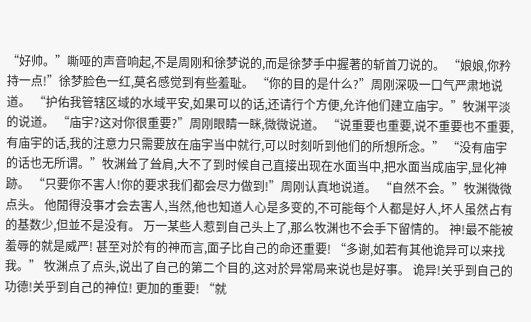“好帅。”嘶哑的声音响起,不是周刚和徐梦说的,而是徐梦手中握著的斩首刀说的。 “娘娘,你矜持一点!”徐梦脸色一红,莫名感觉到有些羞耻。 “你的目的是什么?”周刚深吸一口气严肃地说道。 “护佑我管辖区域的水域平安,如果可以的话,还请行个方便,允许他们建立庙宇。”牧渊平淡的说道。 “庙宇?这对你很重要?”周刚眼睛一眯,微微说道。 “说重要也重要,说不重要也不重要,有庙宇的话,我的注意力只需要放在庙宇当中就行,可以时刻听到他们的所想所念。” “没有庙宇的话也无所谓。”牧渊耸了耸肩,大不了到时候自己直接出现在水面当中,把水面当成庙宇,显化神跡。 “只要你不害人!你的要求我们都会尽力做到!”周刚认真地说道。 “自然不会。”牧渊微微点头。 他閒得没事才会去害人,当然,他也知道人心是多变的,不可能每个人都是好人,坏人虽然占有的基数少,但並不是没有。 万一某些人惹到自己头上了,那么牧渊也不会手下留情的。 神!最不能被羞辱的就是威严! 甚至对於有的神而言,面子比自己的命还重要! “多谢,如若有其他诡异可以来找我。” 牧渊点了点头,说出了自己的第二个目的,这对於异常局来说也是好事。 诡异!关乎到自己的功德!关乎到自己的神位! 更加的重要! “就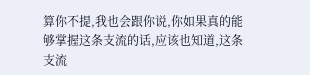算你不提,我也会跟你说,你如果真的能够掌握这条支流的话,应该也知道,这条支流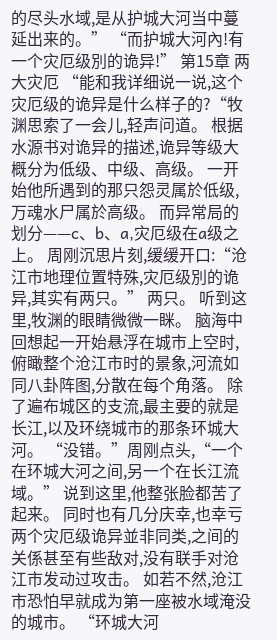的尽头水域,是从护城大河当中蔓延出来的。” “而护城大河內!有一个灾厄级別的诡异!” 第15章 两大灾厄 “能和我详细说一说,这个灾厄级的诡异是什么样子的?“牧渊思索了一会儿,轻声问道。 根据水源书对诡异的描述,诡异等级大概分为低级、中级、高级。 一开始他所遇到的那只怨灵属於低级,万魂水尸属於高级。 而异常局的划分——c、b、a,灾厄级在a级之上。 周刚沉思片刻,缓缓开口:“沧江市地理位置特殊,灾厄级別的诡异,其实有两只。” 两只。 听到这里,牧渊的眼睛微微一眯。 脑海中回想起一开始悬浮在城市上空时,俯瞰整个沧江市时的景象,河流如同八卦阵图,分散在每个角落。 除了遍布城区的支流,最主要的就是长江,以及环绕城市的那条环城大河。 “没错。”周刚点头,“一个在环城大河之间,另一个在长江流域。” 说到这里,他整张脸都苦了起来。 同时也有几分庆幸,也幸亏两个灾厄级诡异並非同类,之间的关係甚至有些敌对,没有联手对沧江市发动过攻击。 如若不然,沧江市恐怕早就成为第一座被水域淹没的城市。 “环城大河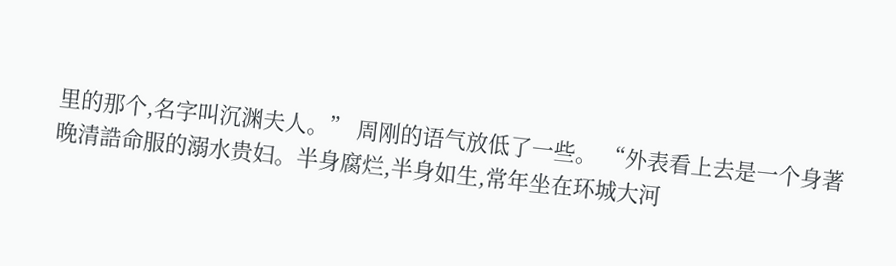里的那个,名字叫沉渊夫人。” 周刚的语气放低了一些。 “外表看上去是一个身著晚清誥命服的溺水贵妇。半身腐烂,半身如生,常年坐在环城大河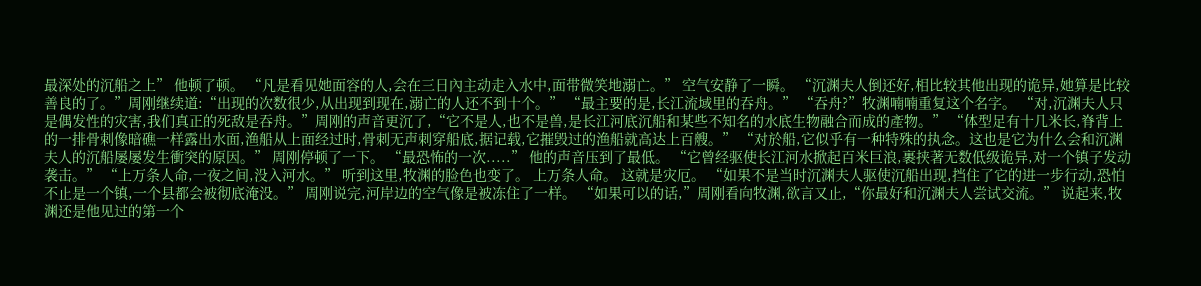最深处的沉船之上” 他顿了顿。 “凡是看见她面容的人,会在三日內主动走入水中,面带微笑地溺亡。” 空气安静了一瞬。 “沉渊夫人倒还好,相比较其他出现的诡异,她算是比较善良的了。”周刚继续道:“出现的次数很少,从出现到现在,溺亡的人还不到十个。” “最主要的是,长江流域里的吞舟。” “吞舟?”牧渊喃喃重复这个名字。 “对,沉渊夫人只是偶发性的灾害,我们真正的死敌是吞舟。”周刚的声音更沉了,“它不是人,也不是兽,是长江河底沉船和某些不知名的水底生物融合而成的產物。” “体型足有十几米长,脊背上的一排骨刺像暗礁一样露出水面,渔船从上面经过时,骨刺无声刺穿船底,据记载,它摧毁过的渔船就高达上百艘。” “对於船,它似乎有一种特殊的执念。这也是它为什么会和沉渊夫人的沉船屡屡发生衝突的原因。” 周刚停顿了一下。 “最恐怖的一次.....” 他的声音压到了最低。 “它曾经驱使长江河水掀起百米巨浪,裹挟著无数低级诡异,对一个镇子发动袭击。” “上万条人命,一夜之间,没入河水。” 听到这里,牧渊的脸色也变了。 上万条人命。 这就是灾厄。 “如果不是当时沉渊夫人驱使沉船出现,挡住了它的进一步行动,恐怕不止是一个镇,一个县都会被彻底淹没。” 周刚说完,河岸边的空气像是被冻住了一样。 “如果可以的话,”周刚看向牧渊,欲言又止,“你最好和沉渊夫人尝试交流。” 说起来,牧渊还是他见过的第一个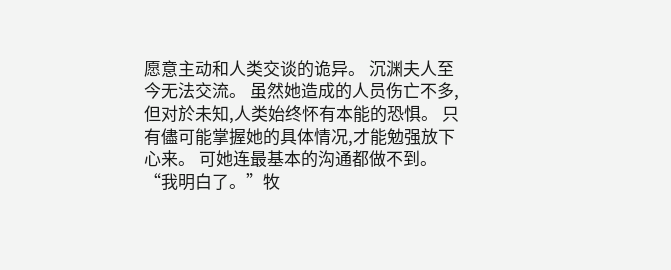愿意主动和人类交谈的诡异。 沉渊夫人至今无法交流。 虽然她造成的人员伤亡不多,但对於未知,人类始终怀有本能的恐惧。 只有儘可能掌握她的具体情况,才能勉强放下心来。 可她连最基本的沟通都做不到。 “我明白了。”牧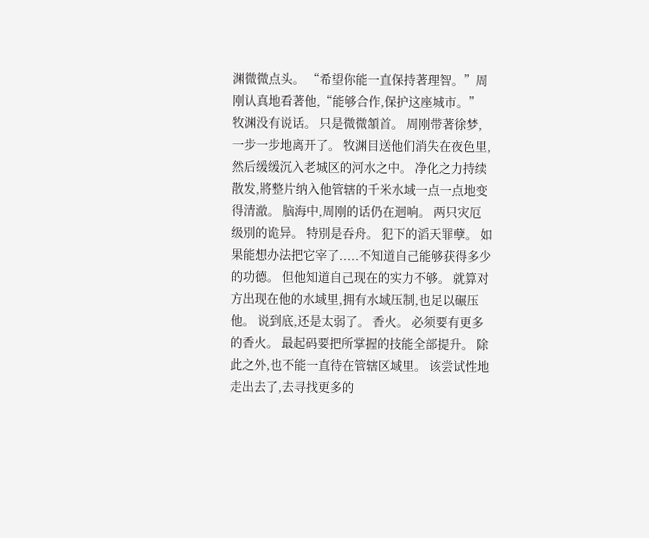渊微微点头。 “希望你能一直保持著理智。”周刚认真地看著他,“能够合作,保护这座城市。” 牧渊没有说话。 只是微微頷首。 周刚带著徐梦,一步一步地离开了。 牧渊目送他们消失在夜色里,然后缓缓沉入老城区的河水之中。 净化之力持续散发,將整片纳入他管辖的千米水域一点一点地变得清澈。 脑海中,周刚的话仍在迴响。 两只灾厄级別的诡异。 特別是吞舟。 犯下的滔天罪孽。 如果能想办法把它宰了.....不知道自己能够获得多少的功德。 但他知道自己现在的实力不够。 就算对方出现在他的水域里,拥有水域压制,也足以碾压他。 说到底,还是太弱了。 香火。 必须要有更多的香火。 最起码要把所掌握的技能全部提升。 除此之外,也不能一直待在管辖区域里。 该尝试性地走出去了,去寻找更多的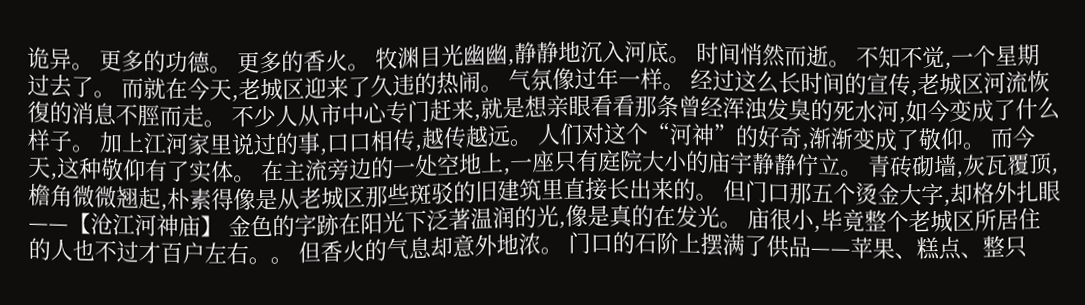诡异。 更多的功德。 更多的香火。 牧渊目光幽幽,静静地沉入河底。 时间悄然而逝。 不知不觉,一个星期过去了。 而就在今天,老城区迎来了久违的热闹。 气氛像过年一样。 经过这么长时间的宣传,老城区河流恢復的消息不脛而走。 不少人从市中心专门赶来,就是想亲眼看看那条曾经浑浊发臭的死水河,如今变成了什么样子。 加上江河家里说过的事,口口相传,越传越远。 人们对这个“河神”的好奇,渐渐变成了敬仰。 而今天,这种敬仰有了实体。 在主流旁边的一处空地上,一座只有庭院大小的庙宇静静佇立。 青砖砌墙,灰瓦覆顶,檐角微微翘起,朴素得像是从老城区那些斑驳的旧建筑里直接长出来的。 但门口那五个烫金大字,却格外扎眼——【沧江河神庙】 金色的字跡在阳光下泛著温润的光,像是真的在发光。 庙很小,毕竟整个老城区所居住的人也不过才百户左右。。 但香火的气息却意外地浓。 门口的石阶上摆满了供品——苹果、糕点、整只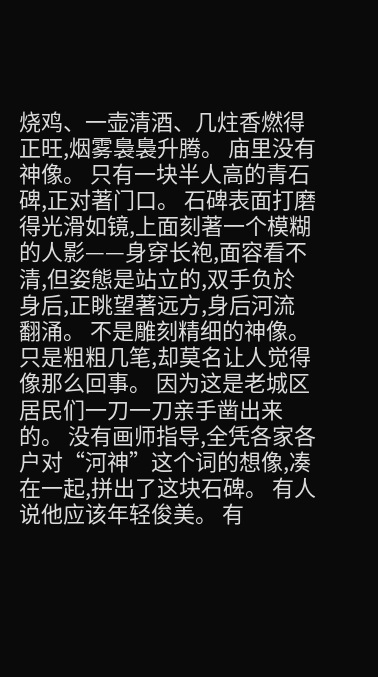烧鸡、一壶清酒、几炷香燃得正旺,烟雾裊裊升腾。 庙里没有神像。 只有一块半人高的青石碑,正对著门口。 石碑表面打磨得光滑如镜,上面刻著一个模糊的人影——身穿长袍,面容看不清,但姿態是站立的,双手负於身后,正眺望著远方,身后河流翻涌。 不是雕刻精细的神像。 只是粗粗几笔,却莫名让人觉得像那么回事。 因为这是老城区居民们一刀一刀亲手凿出来的。 没有画师指导,全凭各家各户对“河神”这个词的想像,凑在一起,拼出了这块石碑。 有人说他应该年轻俊美。 有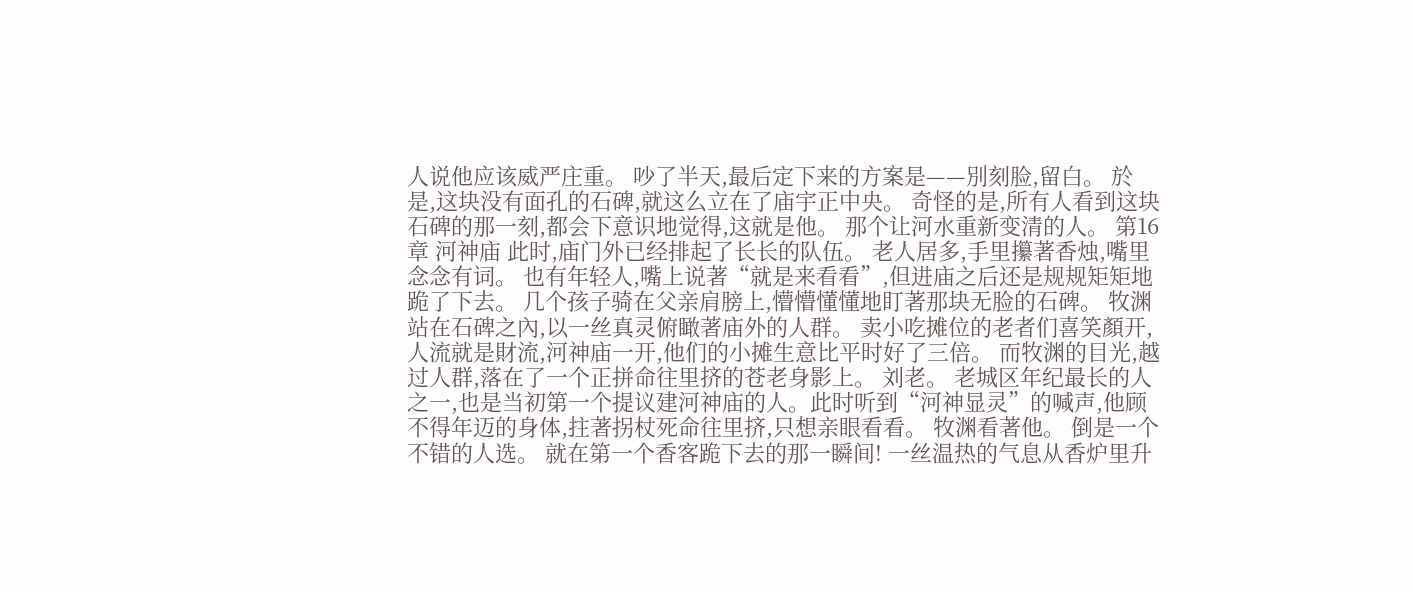人说他应该威严庄重。 吵了半天,最后定下来的方案是——別刻脸,留白。 於是,这块没有面孔的石碑,就这么立在了庙宇正中央。 奇怪的是,所有人看到这块石碑的那一刻,都会下意识地觉得,这就是他。 那个让河水重新变清的人。 第16章 河神庙 此时,庙门外已经排起了长长的队伍。 老人居多,手里攥著香烛,嘴里念念有词。 也有年轻人,嘴上说著“就是来看看”,但进庙之后还是规规矩矩地跪了下去。 几个孩子骑在父亲肩膀上,懵懵懂懂地盯著那块无脸的石碑。 牧渊站在石碑之內,以一丝真灵俯瞰著庙外的人群。 卖小吃摊位的老者们喜笑顏开,人流就是財流,河神庙一开,他们的小摊生意比平时好了三倍。 而牧渊的目光,越过人群,落在了一个正拼命往里挤的苍老身影上。 刘老。 老城区年纪最长的人之一,也是当初第一个提议建河神庙的人。此时听到“河神显灵”的喊声,他顾不得年迈的身体,拄著拐杖死命往里挤,只想亲眼看看。 牧渊看著他。 倒是一个不错的人选。 就在第一个香客跪下去的那一瞬间! 一丝温热的气息从香炉里升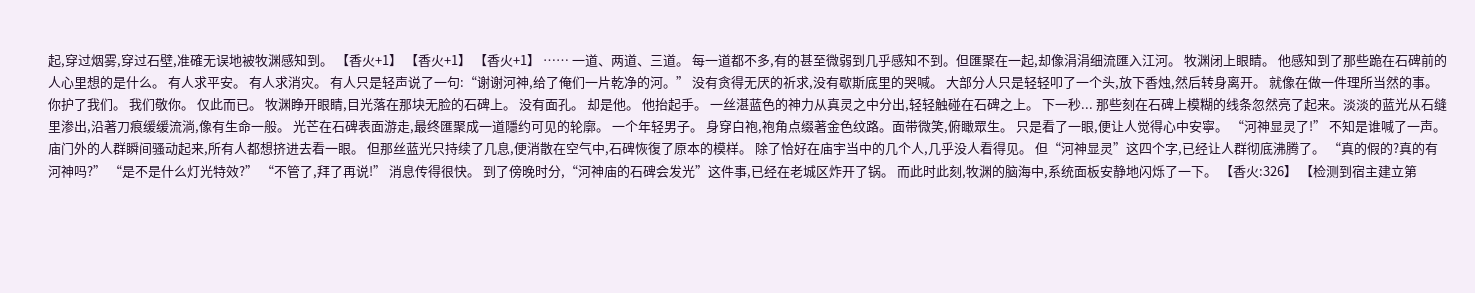起,穿过烟雾,穿过石壁,准確无误地被牧渊感知到。 【香火+1】 【香火+1】 【香火+1】 …… 一道、两道、三道。 每一道都不多,有的甚至微弱到几乎感知不到。但匯聚在一起,却像涓涓细流匯入江河。 牧渊闭上眼睛。 他感知到了那些跪在石碑前的人心里想的是什么。 有人求平安。 有人求消灾。 有人只是轻声说了一句:“谢谢河神,给了俺们一片乾净的河。” 没有贪得无厌的祈求,没有歇斯底里的哭喊。 大部分人只是轻轻叩了一个头,放下香烛,然后转身离开。 就像在做一件理所当然的事。 你护了我们。 我们敬你。 仅此而已。 牧渊睁开眼睛,目光落在那块无脸的石碑上。 没有面孔。 却是他。 他抬起手。 一丝湛蓝色的神力从真灵之中分出,轻轻触碰在石碑之上。 下一秒... 那些刻在石碑上模糊的线条忽然亮了起来。淡淡的蓝光从石缝里渗出,沿著刀痕缓缓流淌,像有生命一般。 光芒在石碑表面游走,最终匯聚成一道隱约可见的轮廓。 一个年轻男子。 身穿白袍,袍角点缀著金色纹路。面带微笑,俯瞰眾生。 只是看了一眼,便让人觉得心中安寧。 “河神显灵了!” 不知是谁喊了一声。 庙门外的人群瞬间骚动起来,所有人都想挤进去看一眼。 但那丝蓝光只持续了几息,便消散在空气中,石碑恢復了原本的模样。 除了恰好在庙宇当中的几个人,几乎没人看得见。 但“河神显灵”这四个字,已经让人群彻底沸腾了。 “真的假的?真的有河神吗?” “是不是什么灯光特效?” “不管了,拜了再说!” 消息传得很快。 到了傍晚时分,“河神庙的石碑会发光”这件事,已经在老城区炸开了锅。 而此时此刻,牧渊的脑海中,系统面板安静地闪烁了一下。 【香火:326】 【检测到宿主建立第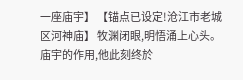一座庙宇】 【锚点已设定!沧江市老城区河神庙】 牧渊闭眼,明悟涌上心头。 庙宇的作用,他此刻终於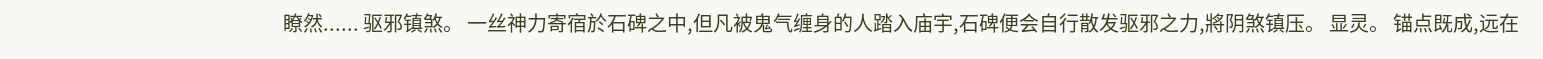瞭然...... 驱邪镇煞。 一丝神力寄宿於石碑之中,但凡被鬼气缠身的人踏入庙宇,石碑便会自行散发驱邪之力,將阴煞镇压。 显灵。 锚点既成,远在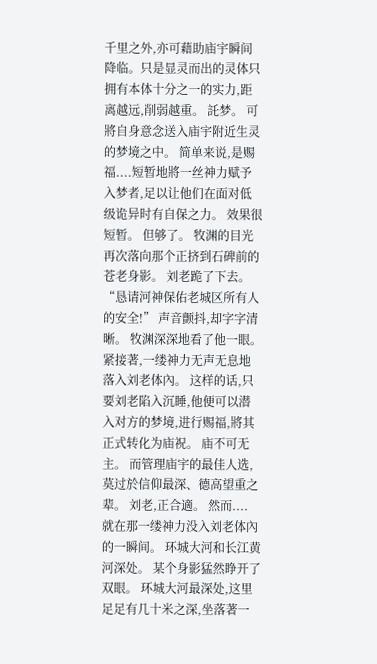千里之外,亦可藉助庙宇瞬间降临。只是显灵而出的灵体只拥有本体十分之一的实力,距离越远,削弱越重。 託梦。 可將自身意念送入庙宇附近生灵的梦境之中。 简单来说,是赐福....短暂地將一丝神力赋予入梦者,足以让他们在面对低级诡异时有自保之力。 效果很短暂。 但够了。 牧渊的目光再次落向那个正挤到石碑前的苍老身影。 刘老跪了下去。 “恳请河神保佑老城区所有人的安全!” 声音颤抖,却字字清晰。 牧渊深深地看了他一眼。 紧接著,一缕神力无声无息地落入刘老体內。 这样的话,只要刘老陷入沉睡,他便可以潜入对方的梦境,进行赐福,將其正式转化为庙祝。 庙不可无主。 而管理庙宇的最佳人选,莫过於信仰最深、德高望重之辈。 刘老,正合適。 然而.... 就在那一缕神力没入刘老体內的一瞬间。 环城大河和长江黄河深处。 某个身影猛然睁开了双眼。 环城大河最深处,这里足足有几十米之深,坐落著一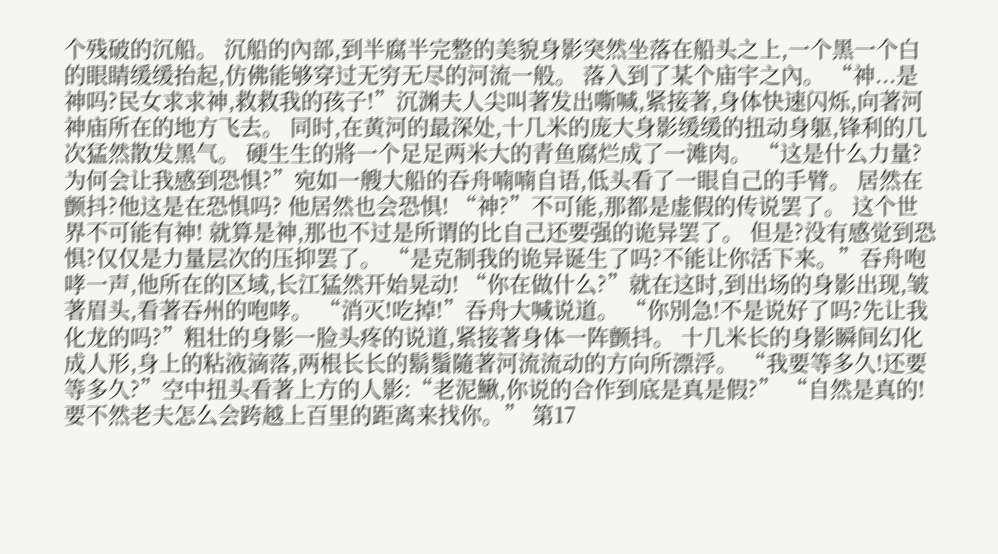个残破的沉船。 沉船的內部,到半腐半完整的美貌身影突然坐落在船头之上,一个黑一个白的眼睛缓缓抬起,仿佛能够穿过无穷无尽的河流一般。 落入到了某个庙宇之內。 “神...是神吗?民女求求神,救救我的孩子!”沉渊夫人尖叫著发出嘶喊,紧接著,身体快速闪烁,向著河神庙所在的地方飞去。 同时,在黄河的最深处,十几米的庞大身影缓缓的扭动身躯,锋利的几次猛然散发黑气。 硬生生的將一个足足两米大的青鱼腐烂成了一滩肉。 “这是什么力量?为何会让我感到恐惧?”宛如一艘大船的吞舟喃喃自语,低头看了一眼自己的手臂。 居然在颤抖?他这是在恐惧吗? 他居然也会恐惧! “神?”不可能,那都是虚假的传说罢了。 这个世界不可能有神! 就算是神,那也不过是所谓的比自己还要强的诡异罢了。 但是?没有感觉到恐惧?仅仅是力量层次的压抑罢了。 “是克制我的诡异诞生了吗?不能让你活下来。”吞舟咆哮一声,他所在的区域,长江猛然开始晃动! “你在做什么?”就在这时,到出场的身影出现,皱著眉头,看著吞州的咆哮。 “消灭!吃掉!”吞舟大喊说道。 “你別急!不是说好了吗?先让我化龙的吗?”粗壮的身影一脸头疼的说道,紧接著身体一阵颤抖。 十几米长的身影瞬间幻化成人形,身上的粘液滴落,两根长长的鬍鬚隨著河流流动的方向所漂浮。 “我要等多久!还要等多久?”空中扭头看著上方的人影:“老泥鰍,你说的合作到底是真是假?” “自然是真的!要不然老夫怎么会跨越上百里的距离来找你。” 第17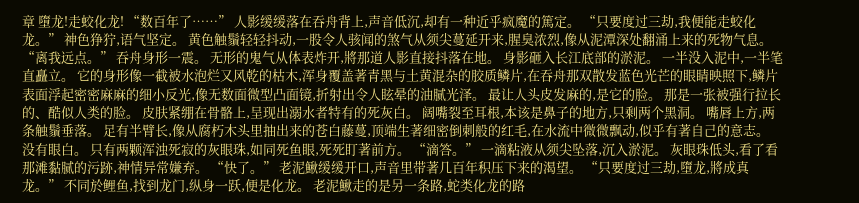章 墮龙!走蛟化龙! “数百年了……” 人影缓缓落在吞舟背上,声音低沉,却有一种近乎疯魔的篤定。 “只要度过三劫,我便能走蛟化龙。” 神色狰狞,语气坚定。 黄色触鬚轻轻抖动,一股令人骇闻的煞气从须尖蔓延开来,腥臭浓烈,像从泥潭深处翻涌上来的死物气息。 “离我远点。” 吞舟身形一震。 无形的鬼气从体表炸开,將那道人影直接抖落在地。 身影砸入长江底部的淤泥。 一半没入泥中,一半笔直矗立。 它的身形像一截被水泡烂又风乾的枯木,浑身覆盖著青黑与土黄混杂的胶质鳞片,在吞舟那双散发蓝色光芒的眼睛映照下,鳞片表面浮起密密麻麻的细小反光,像无数面微型凸面镜,折射出令人眩晕的油腻光泽。 最让人头皮发麻的,是它的脸。 那是一张被强行拉长的、酷似人类的脸。 皮肤紧绷在骨骼上,呈现出溺水者特有的死灰白。 阔嘴裂至耳根,本该是鼻子的地方,只剩两个黑洞。 嘴唇上方,两条触鬚垂落。 足有半臂长,像从腐朽木头里抽出来的苍白藤蔓,顶端生著细密倒刺般的红毛,在水流中微微飘动,似乎有著自己的意志。 没有眼白。 只有两颗浑浊死寂的灰眼珠,如同死鱼眼,死死盯著前方。 “滴答。” 一滴粘液从须尖坠落,沉入淤泥。 灰眼珠低头,看了看那滩黏腻的污跡,神情异常嫌弃。 “快了。” 老泥鰍缓缓开口,声音里带著几百年积压下来的渴望。 “只要度过三劫,墮龙,將成真龙。” 不同於鲤鱼,找到龙门,纵身一跃,便是化龙。 老泥鰍走的是另一条路,蛇类化龙的路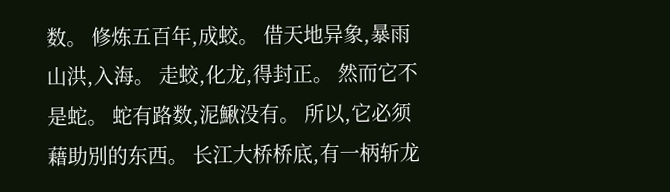数。 修炼五百年,成蛟。 借天地异象,暴雨山洪,入海。 走蛟,化龙,得封正。 然而它不是蛇。 蛇有路数,泥鰍没有。 所以,它必须藉助別的东西。 长江大桥桥底,有一柄斩龙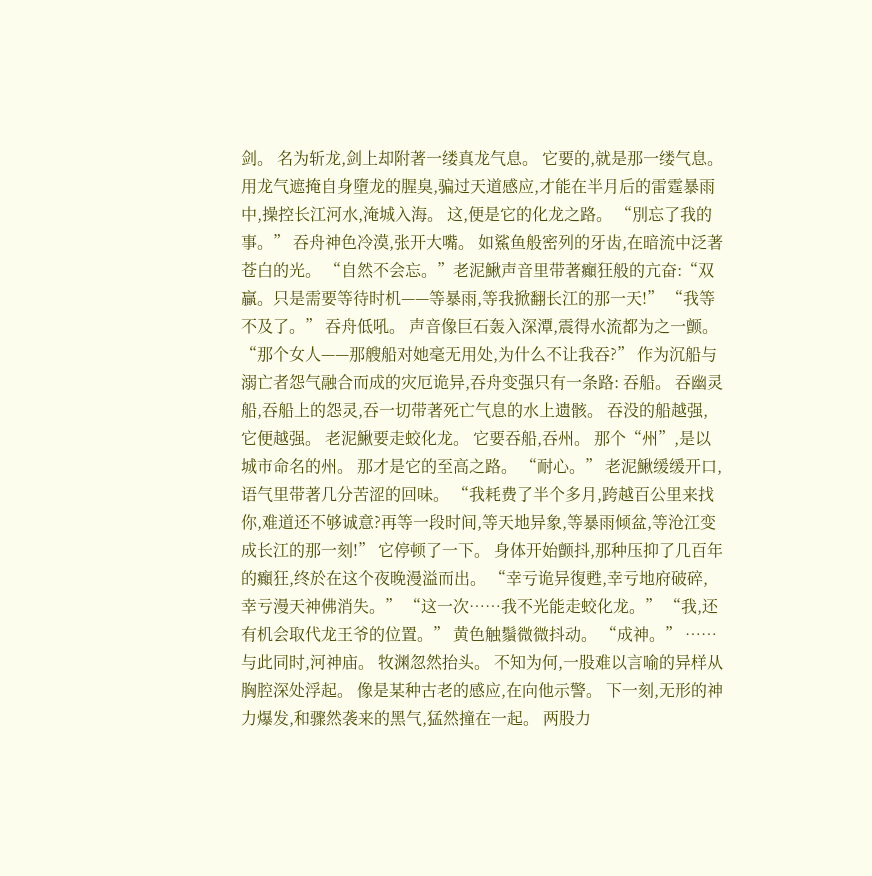剑。 名为斩龙,剑上却附著一缕真龙气息。 它要的,就是那一缕气息。 用龙气遮掩自身墮龙的腥臭,骗过天道感应,才能在半月后的雷霆暴雨中,操控长江河水,淹城入海。 这,便是它的化龙之路。 “別忘了我的事。” 吞舟神色冷漠,张开大嘴。 如鯊鱼般密列的牙齿,在暗流中泛著苍白的光。 “自然不会忘。”老泥鰍声音里带著癲狂般的亢奋:“双贏。只是需要等待时机——等暴雨,等我掀翻长江的那一天!” “我等不及了。” 吞舟低吼。 声音像巨石轰入深潭,震得水流都为之一颤。 “那个女人——那艘船对她毫无用处,为什么不让我吞?” 作为沉船与溺亡者怨气融合而成的灾厄诡异,吞舟变强只有一条路: 吞船。 吞幽灵船,吞船上的怨灵,吞一切带著死亡气息的水上遗骸。 吞没的船越强,它便越强。 老泥鰍要走蛟化龙。 它要吞船,吞州。 那个“州”,是以城市命名的州。 那才是它的至高之路。 “耐心。” 老泥鰍缓缓开口,语气里带著几分苦涩的回味。 “我耗费了半个多月,跨越百公里来找你,难道还不够诚意?再等一段时间,等天地异象,等暴雨倾盆,等沧江变成长江的那一刻!” 它停顿了一下。 身体开始颤抖,那种压抑了几百年的癲狂,终於在这个夜晚漫溢而出。 “幸亏诡异復甦,幸亏地府破碎,幸亏漫天神佛消失。” “这一次……我不光能走蛟化龙。” “我,还有机会取代龙王爷的位置。” 黄色触鬚微微抖动。 “成神。” …… 与此同时,河神庙。 牧渊忽然抬头。 不知为何,一股难以言喻的异样从胸腔深处浮起。 像是某种古老的感应,在向他示警。 下一刻,无形的神力爆发,和骤然袭来的黑气,猛然撞在一起。 两股力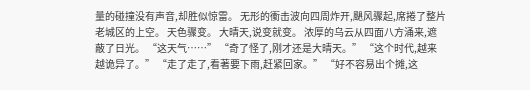量的碰撞没有声音,却胜似惊雷。 无形的衝击波向四周炸开,颶风骤起,席捲了整片老城区的上空。 天色骤变。 大晴天,说变就变。 浓厚的乌云从四面八方涌来,遮蔽了日光。 “这天气……” “奇了怪了,刚才还是大晴天。” “这个时代,越来越诡异了。” “走了走了,看著要下雨,赶紧回家。” “好不容易出个摊,这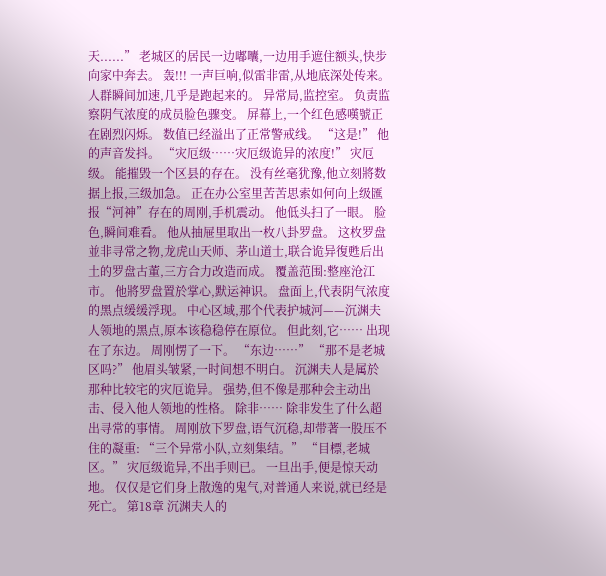天......” 老城区的居民一边嘟囔,一边用手遮住额头,快步向家中奔去。 轰!!! 一声巨响,似雷非雷,从地底深处传来。 人群瞬间加速,几乎是跑起来的。 异常局,监控室。 负责监察阴气浓度的成员脸色骤变。 屏幕上,一个红色感嘆號正在剧烈闪烁。 数值已经溢出了正常警戒线。 “这是!” 他的声音发抖。 “灾厄级……灾厄级诡异的浓度!” 灾厄级。 能摧毁一个区县的存在。 没有丝毫犹豫,他立刻將数据上报,三级加急。 正在办公室里苦苦思索如何向上级匯报“河神”存在的周刚,手机震动。 他低头扫了一眼。 脸色,瞬间难看。 他从抽屉里取出一枚八卦罗盘。 这枚罗盘並非寻常之物,龙虎山天师、茅山道士,联合诡异復甦后出土的罗盘古董,三方合力改造而成。 覆盖范围:整座沧江市。 他將罗盘置於掌心,默运神识。 盘面上,代表阴气浓度的黑点缓缓浮现。 中心区域,那个代表护城河——沉渊夫人领地的黑点,原本该稳稳停在原位。 但此刻,它…… 出现在了东边。 周刚愣了一下。 “东边……” “那不是老城区吗?” 他眉头皱紧,一时间想不明白。 沉渊夫人是属於那种比较宅的灾厄诡异。 强势,但不像是那种会主动出击、侵入他人领地的性格。 除非…… 除非发生了什么超出寻常的事情。 周刚放下罗盘,语气沉稳,却带著一股压不住的凝重: “三个异常小队,立刻集结。” “目標,老城区。” 灾厄级诡异,不出手则已。 一旦出手,便是惊天动地。 仅仅是它们身上散逸的鬼气,对普通人来说,就已经是死亡。 第18章 沉渊夫人的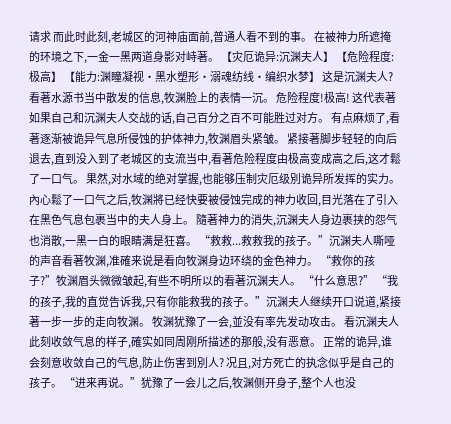请求 而此时此刻,老城区的河神庙面前,普通人看不到的事。 在被神力所遮掩的环境之下,一金一黑两道身影对峙著。 【灾厄诡异:沉渊夫人】 【危险程度:极高】 【能力:渊瞳凝视·黑水塑形·溺魂纺线·编织水梦】 这是沉渊夫人? 看著水源书当中散发的信息,牧渊脸上的表情一沉。 危险程度!极高! 这代表著如果自己和沉渊夫人交战的话,自己百分之百不可能胜过对方。 有点麻烦了,看著逐渐被诡异气息所侵蚀的护体神力,牧渊眉头紧皱。 紧接著脚步轻轻的向后退去,直到没入到了老城区的支流当中,看著危险程度由极高变成高之后,这才鬆了一口气。 果然,对水域的绝对掌握,也能够压制灾厄级別诡异所发挥的实力。 內心鬆了一口气之后,牧渊將已经快要被侵蚀完成的神力收回,目光落在了引入在黑色气息包裹当中的夫人身上。 隨著神力的消失,沉渊夫人身边裹挟的怨气也消散,一黑一白的眼睛满是狂喜。 “救救...救救我的孩子。”沉渊夫人嘶哑的声音看著牧渊,准確来说是看向牧渊身边环绕的金色神力。 “救你的孩子?”牧渊眉头微微皱起,有些不明所以的看著沉渊夫人。 “什么意思?” “我的孩子,我的直觉告诉我,只有你能救我的孩子。”沉渊夫人继续开口说道,紧接著一步一步的走向牧渊。 牧渊犹豫了一会,並没有率先发动攻击。 看沉渊夫人此刻收敛气息的样子,確实如同周刚所描述的那般,没有恶意。 正常的诡异,谁会刻意收敛自己的气息,防止伤害到別人? 况且,对方死亡的执念似乎是自己的孩子。 “进来再说。”犹豫了一会儿之后,牧渊侧开身子,整个人也没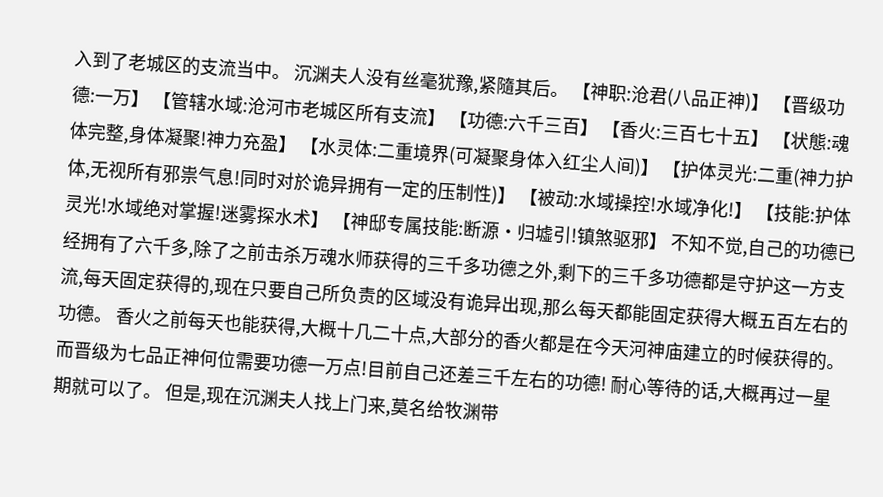入到了老城区的支流当中。 沉渊夫人没有丝毫犹豫,紧隨其后。 【神职:沧君(八品正神)】 【晋级功德:一万】 【管辖水域:沧河市老城区所有支流】 【功德:六千三百】 【香火:三百七十五】 【状態:魂体完整,身体凝聚!神力充盈】 【水灵体:二重境界(可凝聚身体入红尘人间)】 【护体灵光:二重(神力护体,无视所有邪祟气息!同时对於诡异拥有一定的压制性)】 【被动:水域操控!水域净化!】 【技能:护体灵光!水域绝对掌握!迷雾探水术】 【神邸专属技能:断源·归墟引!镇煞驱邪】 不知不觉,自己的功德已经拥有了六千多,除了之前击杀万魂水师获得的三千多功德之外,剩下的三千多功德都是守护这一方支流,每天固定获得的,现在只要自己所负责的区域没有诡异出现,那么每天都能固定获得大概五百左右的功德。 香火之前每天也能获得,大概十几二十点,大部分的香火都是在今天河神庙建立的时候获得的。 而晋级为七品正神何位需要功德一万点!目前自己还差三千左右的功德! 耐心等待的话,大概再过一星期就可以了。 但是,现在沉渊夫人找上门来,莫名给牧渊带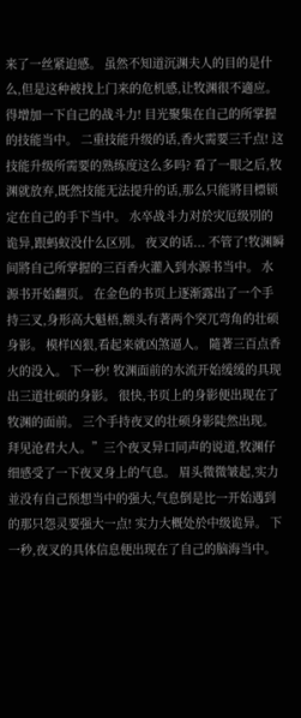来了一丝紧迫感。 虽然不知道沉渊夫人的目的是什么,但是这种被找上门来的危机感,让牧渊很不適应。 得增加一下自己的战斗力! 目光聚集在自己的所掌握的技能当中。 二重技能升级的话,香火需要三千点! 这技能升级所需要的熟练度这么多吗? 看了一眼之后,牧渊就放弃,既然技能无法提升的话,那么只能將目標锁定在自己的手下当中。 水卒战斗力对於灾厄级別的诡异,跟蚂蚁没什么区別。 夜叉的话... 不管了!牧渊瞬间將自己所掌握的三百香火灌入到水源书当中。 水源书开始翻页。 在金色的书页上逐渐露出了一个手持三叉,身形高大魁梧,额头有著两个突兀弯角的壮硕身影。 模样凶狠,看起来就凶煞逼人。 隨著三百点香火的没入。 下一秒! 牧渊面前的水流开始缓缓的具现出三道壮硕的身影。 很快,书页上的身影便出现在了牧渊的面前。 三个手持夜叉的壮硕身影陡然出现。 拜见沧君大人。”三个夜叉异口同声的说道,牧渊仔细感受了一下夜叉身上的气息。 眉头微微皱起,实力並没有自己预想当中的强大,气息倒是比一开始遇到的那只怨灵要强大一点! 实力大概处於中级诡异。 下一秒,夜叉的具体信息便出现在了自己的脑海当中。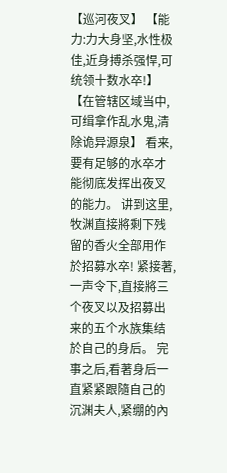【巡河夜叉】 【能力:力大身坚,水性极佳,近身搏杀强悍,可统领十数水卒!】 【在管辖区域当中,可缉拿作乱水鬼,清除诡异源泉】 看来,要有足够的水卒才能彻底发挥出夜叉的能力。 讲到这里,牧渊直接將剩下残留的香火全部用作於招募水卒! 紧接著,一声令下,直接將三个夜叉以及招募出来的五个水族集结於自己的身后。 完事之后,看著身后一直紧紧跟隨自己的沉渊夫人,紧绷的內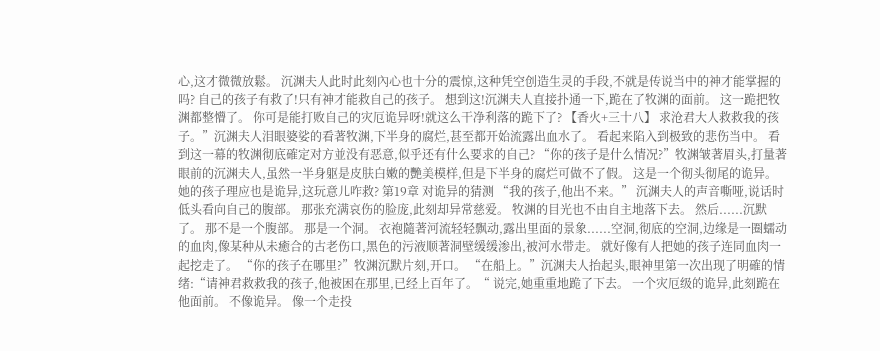心,这才微微放鬆。 沉渊夫人此时此刻內心也十分的震惊,这种凭空创造生灵的手段,不就是传说当中的神才能掌握的吗? 自己的孩子有救了!只有神才能救自己的孩子。 想到这!沉渊夫人直接扑通一下,跪在了牧渊的面前。 这一跪把牧渊都整懵了。 你可是能打败自己的灾厄诡异呀!就这么干净利落的跪下了? 【香火+三十八】 求沧君大人救救我的孩子。”沉渊夫人泪眼婆娑的看著牧渊,下半身的腐烂,甚至都开始流露出血水了。 看起来陷入到极致的悲伤当中。 看到这一幕的牧渊彻底確定对方並没有恶意,似乎还有什么要求的自己? “你的孩子是什么情况?”牧渊皱著眉头,打量著眼前的沉渊夫人,虽然一半身躯是皮肤白嫩的艷美模样,但是下半身的腐烂可做不了假。 这是一个彻头彻尾的诡异。 她的孩子理应也是诡异,这玩意儿咋救? 第19章 对诡异的猜测 “我的孩子,他出不来。” 沉渊夫人的声音嘶哑,说话时低头看向自己的腹部。 那张充满哀伤的脸庞,此刻却异常慈爱。 牧渊的目光也不由自主地落下去。 然后......沉默了。 那不是一个腹部。 那是一个洞。 衣袍隨著河流轻轻飘动,露出里面的景象......空洞,彻底的空洞,边缘是一圈蠕动的血肉,像某种从未癒合的古老伤口,黑色的污液顺著洞壁缓缓渗出,被河水带走。 就好像有人把她的孩子连同血肉一起挖走了。 “你的孩子在哪里?”牧渊沉默片刻,开口。 “在船上。”沉渊夫人抬起头,眼神里第一次出现了明確的情绪:“请神君救救我的孩子,他被困在那里,已经上百年了。“ 说完,她重重地跪了下去。 一个灾厄级的诡异,此刻跪在他面前。 不像诡异。 像一个走投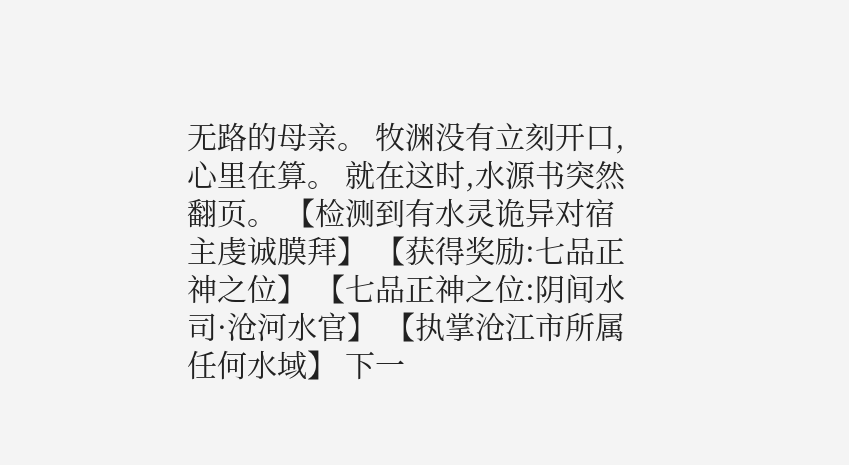无路的母亲。 牧渊没有立刻开口,心里在算。 就在这时,水源书突然翻页。 【检测到有水灵诡异对宿主虔诚膜拜】 【获得奖励:七品正神之位】 【七品正神之位:阴间水司·沧河水官】 【执掌沧江市所属任何水域】 下一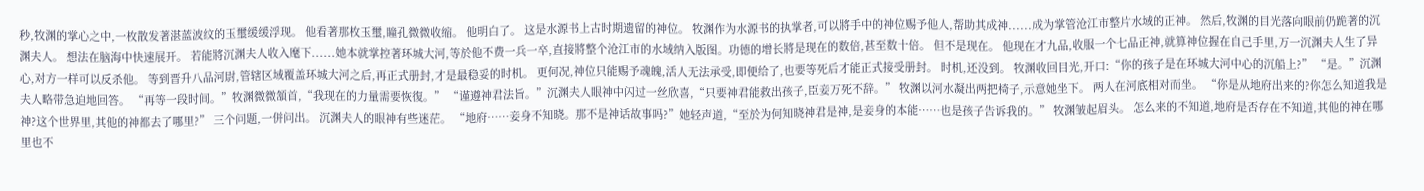秒,牧渊的掌心之中,一枚散发著湛蓝波纹的玉璽缓缓浮现。 他看著那枚玉璽,瞳孔微微收缩。 他明白了。 这是水源书上古时期遗留的神位。 牧渊作为水源书的执掌者,可以將手中的神位赐予他人,帮助其成神......成为掌管沧江市整片水域的正神。 然后,牧渊的目光落向眼前仍跪著的沉渊夫人。 想法在脑海中快速展开。 若能將沉渊夫人收入麾下......她本就掌控著环城大河,等於他不费一兵一卒,直接將整个沧江市的水域纳入版图。功德的增长將是现在的数倍,甚至数十倍。 但不是现在。 他现在才九品,收服一个七品正神,就算神位握在自己手里,万一沉渊夫人生了异心,对方一样可以反杀他。 等到晋升八品河尉,管辖区域覆盖环城大河之后,再正式册封,才是最稳妥的时机。 更何况,神位只能赐予魂魄,活人无法承受,即便给了,也要等死后才能正式接受册封。 时机,还没到。 牧渊收回目光,开口:“你的孩子是在环城大河中心的沉船上?” “是。”沉渊夫人略带急迫地回答。 “再等一段时间。”牧渊微微頷首,“我现在的力量需要恢復。” “谨遵神君法旨。”沉渊夫人眼神中闪过一丝欣喜,“只要神君能救出孩子,臣妾万死不辞。” 牧渊以河水凝出两把椅子,示意她坐下。 两人在河底相对而坐。 “你是从地府出来的?你怎么知道我是神?这个世界里,其他的神都去了哪里?” 三个问题,一併问出。 沉渊夫人的眼神有些迷茫。 “地府……妾身不知晓。那不是神话故事吗?”她轻声道,“至於为何知晓神君是神,是妾身的本能……也是孩子告诉我的。” 牧渊皱起眉头。 怎么来的不知道,地府是否存在不知道,其他的神在哪里也不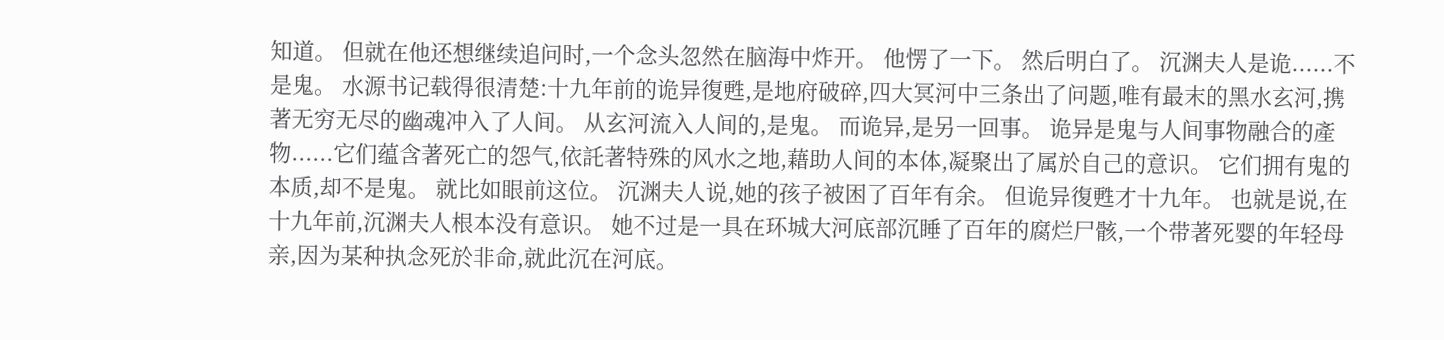知道。 但就在他还想继续追问时,一个念头忽然在脑海中炸开。 他愣了一下。 然后明白了。 沉渊夫人是诡......不是鬼。 水源书记载得很清楚:十九年前的诡异復甦,是地府破碎,四大冥河中三条出了问题,唯有最末的黑水玄河,携著无穷无尽的幽魂冲入了人间。 从玄河流入人间的,是鬼。 而诡异,是另一回事。 诡异是鬼与人间事物融合的產物......它们蕴含著死亡的怨气,依託著特殊的风水之地,藉助人间的本体,凝聚出了属於自己的意识。 它们拥有鬼的本质,却不是鬼。 就比如眼前这位。 沉渊夫人说,她的孩子被困了百年有余。 但诡异復甦才十九年。 也就是说,在十九年前,沉渊夫人根本没有意识。 她不过是一具在环城大河底部沉睡了百年的腐烂尸骸,一个带著死婴的年轻母亲,因为某种执念死於非命,就此沉在河底。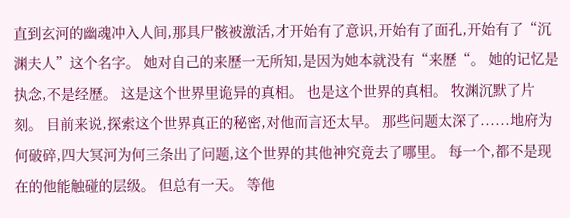直到玄河的幽魂冲入人间,那具尸骸被激活,才开始有了意识,开始有了面孔,开始有了“沉渊夫人”这个名字。 她对自己的来歷一无所知,是因为她本就没有“来歷“。 她的记忆是执念,不是经歷。 这是这个世界里诡异的真相。 也是这个世界的真相。 牧渊沉默了片刻。 目前来说,探索这个世界真正的秘密,对他而言还太早。 那些问题太深了......地府为何破碎,四大冥河为何三条出了问题,这个世界的其他神究竟去了哪里。 每一个,都不是现在的他能触碰的层级。 但总有一天。 等他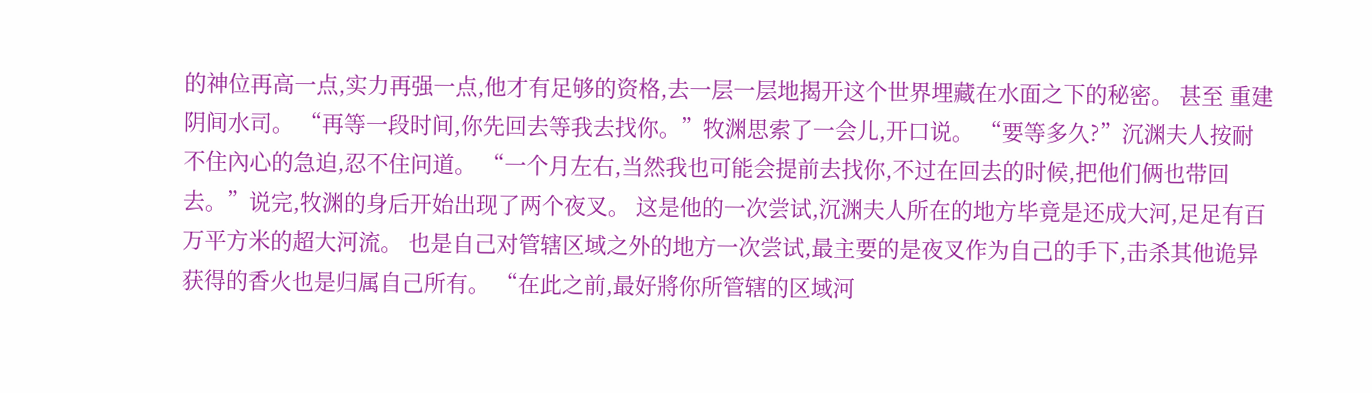的神位再高一点,实力再强一点,他才有足够的资格,去一层一层地揭开这个世界埋藏在水面之下的秘密。 甚至 重建阴间水司。 “再等一段时间,你先回去等我去找你。”牧渊思索了一会儿,开口说。 “要等多久?”沉渊夫人按耐不住內心的急迫,忍不住问道。 “一个月左右,当然我也可能会提前去找你,不过在回去的时候,把他们俩也带回去。”说完,牧渊的身后开始出现了两个夜叉。 这是他的一次尝试,沉渊夫人所在的地方毕竟是还成大河,足足有百万平方米的超大河流。 也是自己对管辖区域之外的地方一次尝试,最主要的是夜叉作为自己的手下,击杀其他诡异获得的香火也是归属自己所有。 “在此之前,最好將你所管辖的区域河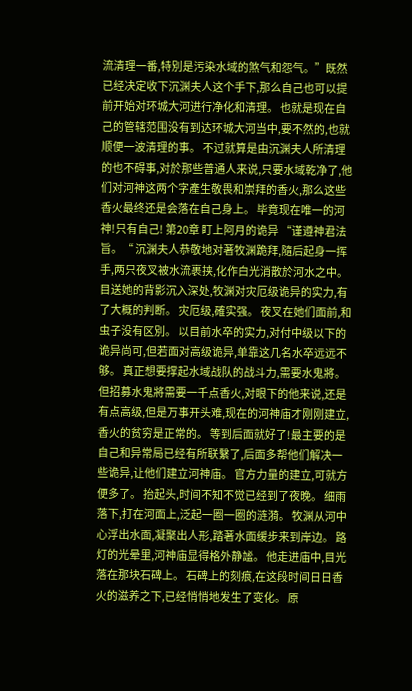流清理一番,特別是污染水域的煞气和怨气。”既然已经决定收下沉渊夫人这个手下,那么自己也可以提前开始对环城大河进行净化和清理。 也就是现在自己的管辖范围没有到达环城大河当中,要不然的,也就顺便一波清理的事。 不过就算是由沉渊夫人所清理的也不碍事,对於那些普通人来说,只要水域乾净了,他们对河神这两个字產生敬畏和崇拜的香火,那么这些香火最终还是会落在自己身上。 毕竟现在唯一的河神!只有自己! 第20章 盯上阿月的诡异 “谨遵神君法旨。“ 沉渊夫人恭敬地对著牧渊跪拜,隨后起身一挥手,两只夜叉被水流裹挟,化作白光消散於河水之中。 目送她的背影沉入深处,牧渊对灾厄级诡异的实力,有了大概的判断。 灾厄级,確实强。 夜叉在她们面前,和虫子没有区別。 以目前水卒的实力,对付中级以下的诡异尚可,但若面对高级诡异,单靠这几名水卒远远不够。 真正想要撑起水域战队的战斗力,需要水鬼將。 但招募水鬼將需要一千点香火,对眼下的他来说,还是有点高级,但是万事开头难,现在的河神庙才刚刚建立,香火的贫穷是正常的。 等到后面就好了!最主要的是自己和异常局已经有所联繫了,后面多帮他们解决一些诡异,让他们建立河神庙。 官方力量的建立,可就方便多了。 抬起头,时间不知不觉已经到了夜晚。 细雨落下,打在河面上,泛起一圈一圈的涟漪。 牧渊从河中心浮出水面,凝聚出人形,踏著水面缓步来到岸边。 路灯的光晕里,河神庙显得格外静謐。 他走进庙中,目光落在那块石碑上。 石碑上的刻痕,在这段时间日日香火的滋养之下,已经悄悄地发生了变化。 原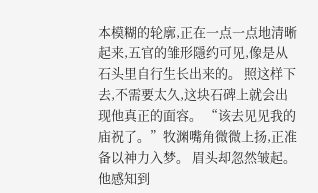本模糊的轮廓,正在一点一点地清晰起来,五官的雏形隱约可见,像是从石头里自行生长出来的。 照这样下去,不需要太久,这块石碑上就会出现他真正的面容。 “该去见见我的庙祝了。”牧渊嘴角微微上扬,正准备以神力入梦。 眉头却忽然皱起。 他感知到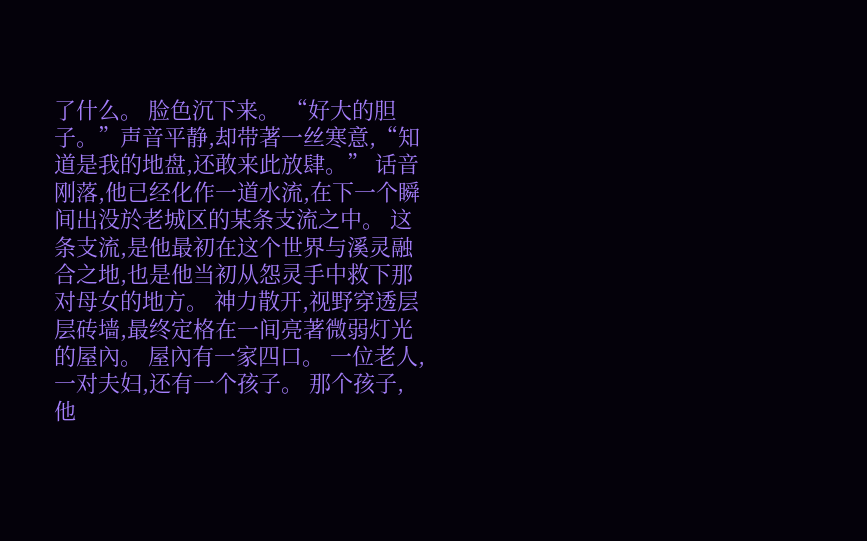了什么。 脸色沉下来。 “好大的胆子。”声音平静,却带著一丝寒意,“知道是我的地盘,还敢来此放肆。” 话音刚落,他已经化作一道水流,在下一个瞬间出没於老城区的某条支流之中。 这条支流,是他最初在这个世界与溪灵融合之地,也是他当初从怨灵手中救下那对母女的地方。 神力散开,视野穿透层层砖墙,最终定格在一间亮著微弱灯光的屋內。 屋內有一家四口。 一位老人,一对夫妇,还有一个孩子。 那个孩子,他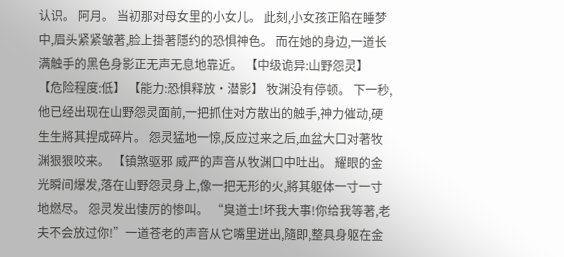认识。 阿月。 当初那对母女里的小女儿。 此刻,小女孩正陷在睡梦中,眉头紧紧皱著,脸上掛著隱约的恐惧神色。 而在她的身边,一道长满触手的黑色身影正无声无息地靠近。 【中级诡异:山野怨灵】 【危险程度:低】 【能力:恐惧释放·潜影】 牧渊没有停顿。 下一秒,他已经出现在山野怨灵面前,一把抓住对方散出的触手,神力催动,硬生生將其捏成碎片。 怨灵猛地一惊,反应过来之后,血盆大口对著牧渊狠狠咬来。 【镇煞驱邪 威严的声音从牧渊口中吐出。 耀眼的金光瞬间爆发,落在山野怨灵身上,像一把无形的火,將其躯体一寸一寸地燃尽。 怨灵发出悽厉的惨叫。 “臭道士!坏我大事!你给我等著,老夫不会放过你!”一道苍老的声音从它嘴里迸出,隨即,整具身躯在金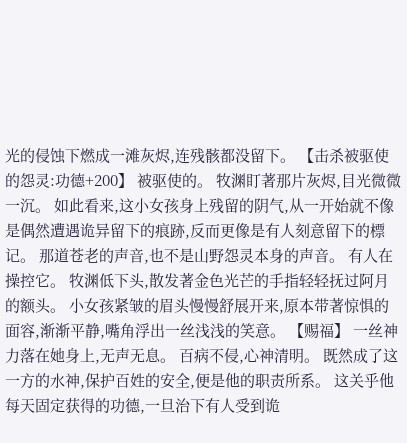光的侵蚀下燃成一滩灰烬,连残骸都没留下。 【击杀被驱使的怨灵:功德+200】 被驱使的。 牧渊盯著那片灰烬,目光微微一沉。 如此看来,这小女孩身上残留的阴气,从一开始就不像是偶然遭遇诡异留下的痕跡,反而更像是有人刻意留下的標记。 那道苍老的声音,也不是山野怨灵本身的声音。 有人在操控它。 牧渊低下头,散发著金色光芒的手指轻轻抚过阿月的额头。 小女孩紧皱的眉头慢慢舒展开来,原本带著惊惧的面容,渐渐平静,嘴角浮出一丝浅浅的笑意。 【赐福】 一丝神力落在她身上,无声无息。 百病不侵,心神清明。 既然成了这一方的水神,保护百姓的安全,便是他的职责所系。 这关乎他每天固定获得的功德,一旦治下有人受到诡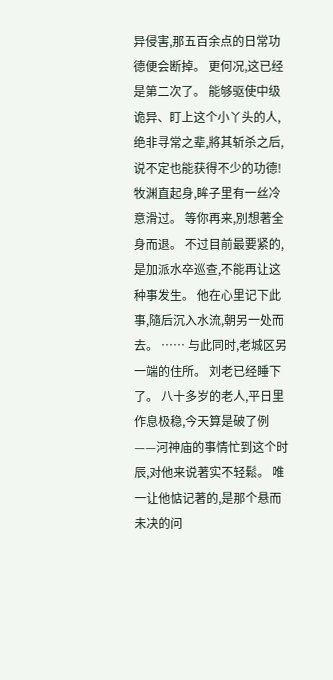异侵害,那五百余点的日常功德便会断掉。 更何况,这已经是第二次了。 能够驱使中级诡异、盯上这个小丫头的人,绝非寻常之辈,將其斩杀之后,说不定也能获得不少的功德! 牧渊直起身,眸子里有一丝冷意滑过。 等你再来,別想著全身而退。 不过目前最要紧的,是加派水卒巡查,不能再让这种事发生。 他在心里记下此事,隨后沉入水流,朝另一处而去。 …… 与此同时,老城区另一端的住所。 刘老已经睡下了。 八十多岁的老人,平日里作息极稳,今天算是破了例——河神庙的事情忙到这个时辰,对他来说著实不轻鬆。 唯一让他惦记著的,是那个悬而未决的问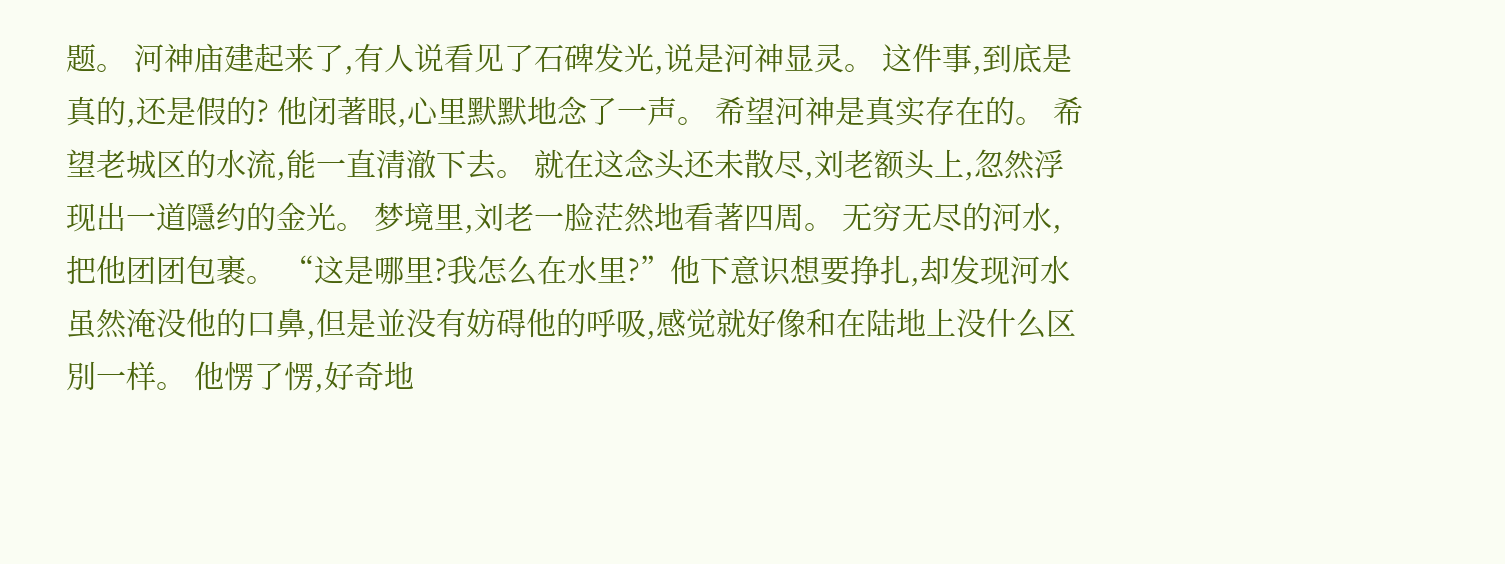题。 河神庙建起来了,有人说看见了石碑发光,说是河神显灵。 这件事,到底是真的,还是假的? 他闭著眼,心里默默地念了一声。 希望河神是真实存在的。 希望老城区的水流,能一直清澈下去。 就在这念头还未散尽,刘老额头上,忽然浮现出一道隱约的金光。 梦境里,刘老一脸茫然地看著四周。 无穷无尽的河水,把他团团包裹。 “这是哪里?我怎么在水里?”他下意识想要挣扎,却发现河水虽然淹没他的口鼻,但是並没有妨碍他的呼吸,感觉就好像和在陆地上没什么区別一样。 他愣了愣,好奇地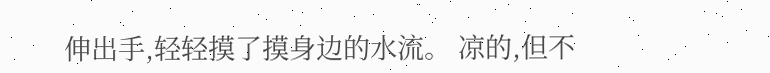伸出手,轻轻摸了摸身边的水流。 凉的,但不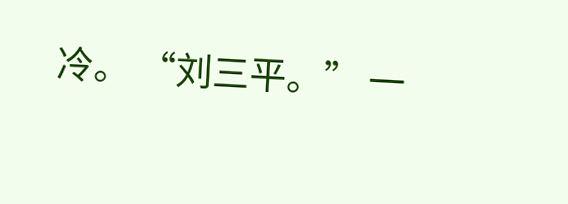冷。 “刘三平。” 一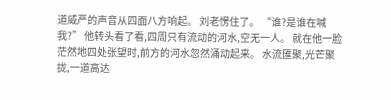道威严的声音从四面八方响起。 刘老愣住了。 “谁?是谁在喊我?” 他转头看了看,四周只有流动的河水,空无一人。 就在他一脸茫然地四处张望时,前方的河水忽然涌动起来。 水流匯聚,光芒聚拢,一道高达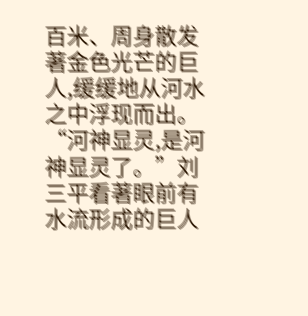百米、周身散发著金色光芒的巨人,缓缓地从河水之中浮现而出。 “河神显灵,是河神显灵了。”刘三平看著眼前有水流形成的巨人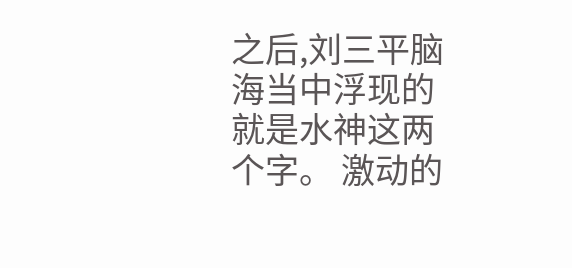之后,刘三平脑海当中浮现的就是水神这两个字。 激动的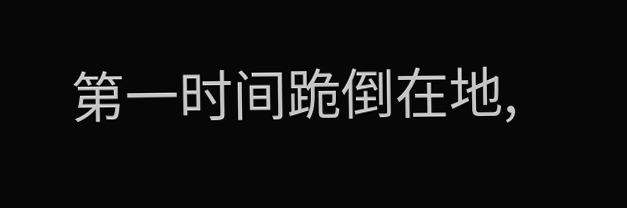第一时间跪倒在地,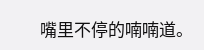嘴里不停的喃喃道。